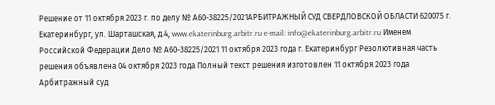Решение от 11 октября 2023 г. по делу № А60-38225/2021АРБИТРАЖНЫЙ СУД СВЕРДЛОВСКОЙ ОБЛАСТИ 620075 г. Екатеринбург, ул. Шарташская, д.4, www.ekaterinburg.arbitr.ru e-mail: info@ekaterinburg.arbitr.ru Именем Российской Федерации Дело № А60-38225/2021 11 октября 2023 года г. Екатеринбург Резолютивная часть решения объявлена 04 октября 2023 года Полный текст решения изготовлен 11 октября 2023 года Арбитражный суд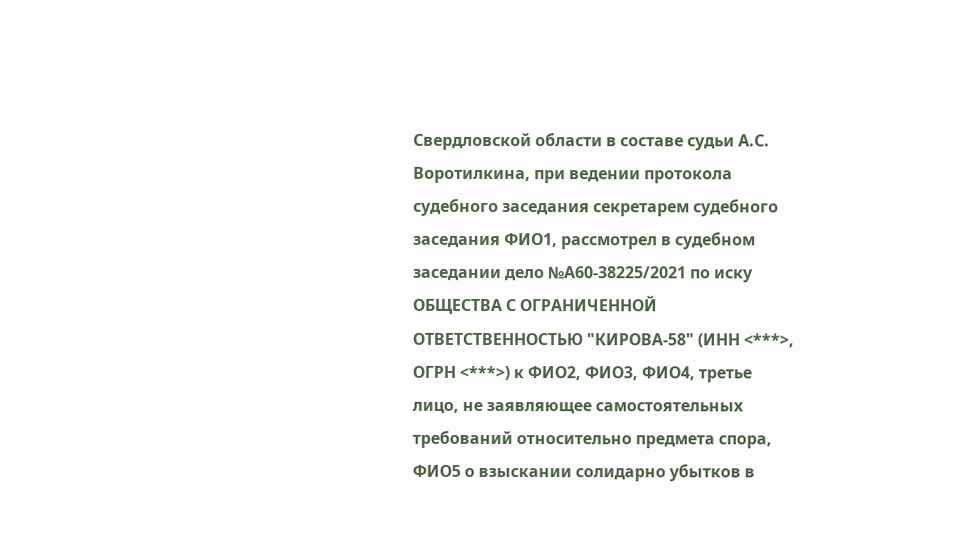Свердловской области в составе судьи А.С. Воротилкина, при ведении протокола судебного заседания секретарем судебного заседания ФИО1, рассмотрел в судебном заседании дело №А60-38225/2021 по иску ОБЩЕСТВА С ОГРАНИЧЕННОЙ ОТВЕТСТВЕННОСТЬЮ "КИРОВА-58" (ИНН <***>, ОГРН <***>) к ФИО2, ФИО3, ФИО4, третье лицо, не заявляющее самостоятельных требований относительно предмета спора, ФИО5 о взыскании солидарно убытков в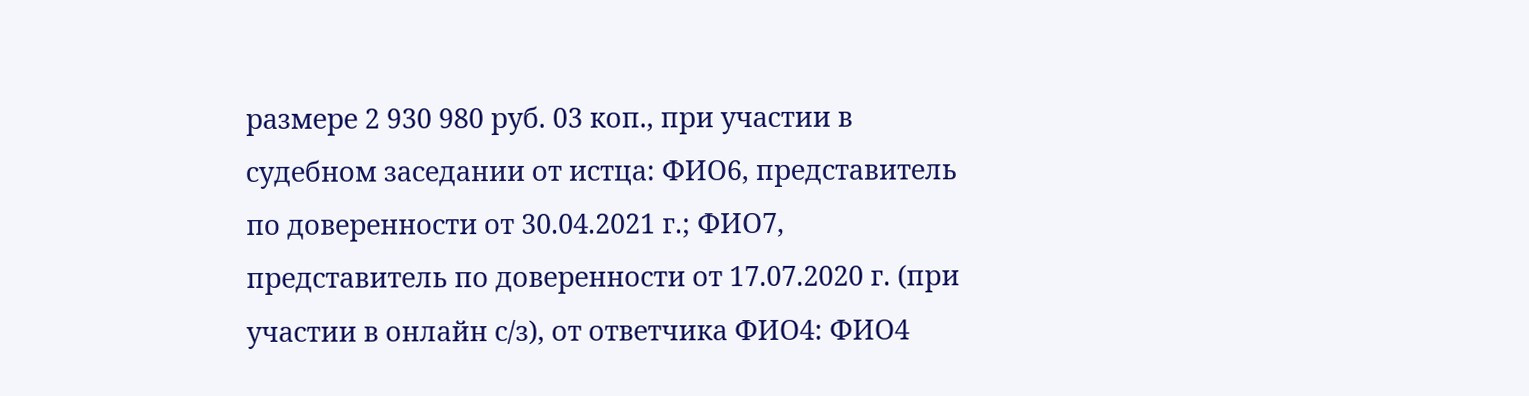размере 2 930 980 руб. 03 коп., при участии в судебном заседании от истца: ФИО6, представитель по доверенности от 30.04.2021 г.; ФИО7, представитель по доверенности от 17.07.2020 г. (при участии в онлайн с/з), от ответчика ФИО4: ФИО4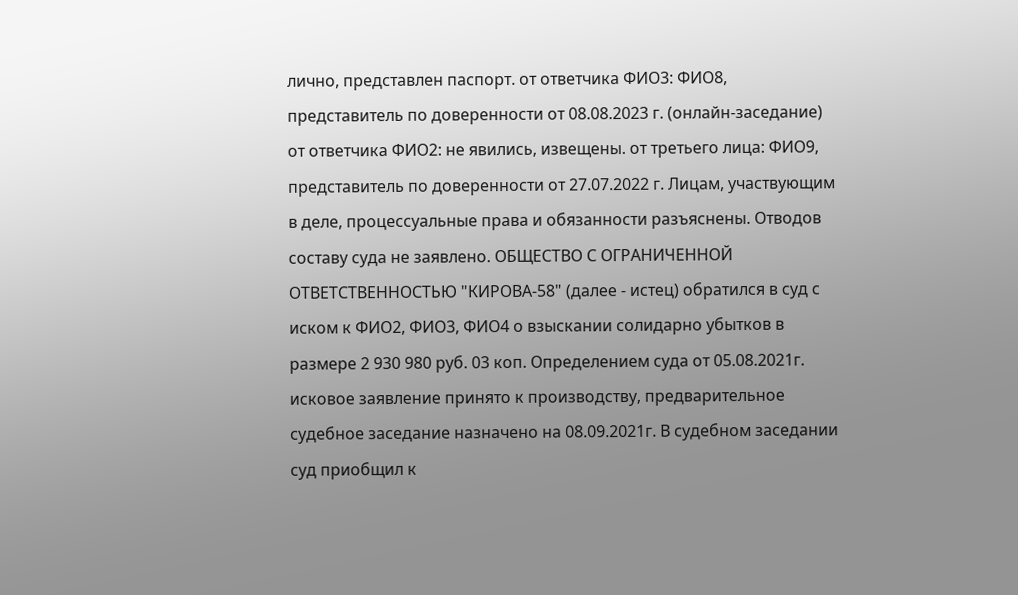лично, представлен паспорт. от ответчика ФИО3: ФИО8, представитель по доверенности от 08.08.2023 г. (онлайн-заседание) от ответчика ФИО2: не явились, извещены. от третьего лица: ФИО9, представитель по доверенности от 27.07.2022 г. Лицам, участвующим в деле, процессуальные права и обязанности разъяснены. Отводов составу суда не заявлено. ОБЩЕСТВО С ОГРАНИЧЕННОЙ ОТВЕТСТВЕННОСТЬЮ "КИРОВА-58" (далее - истец) обратился в суд с иском к ФИО2, ФИО3, ФИО4 о взыскании солидарно убытков в размере 2 930 980 руб. 03 коп. Определением суда от 05.08.2021г. исковое заявление принято к производству, предварительное судебное заседание назначено на 08.09.2021г. В судебном заседании суд приобщил к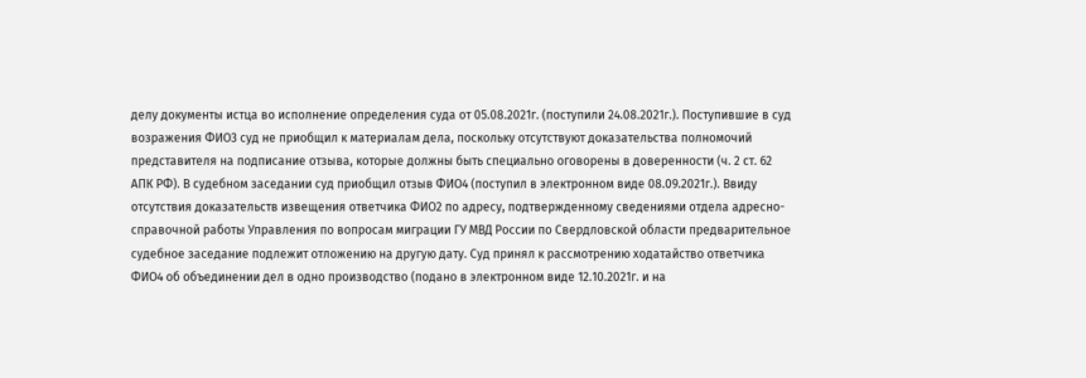делу документы истца во исполнение определения суда от 05.08.2021г. (поступили 24.08.2021г.). Поступившие в суд возражения ФИО3 суд не приобщил к материалам дела, поскольку отсутствуют доказательства полномочий представителя на подписание отзыва, которые должны быть специально оговорены в доверенности (ч. 2 ст. 62 АПК РФ). В судебном заседании суд приобщил отзыв ФИО4 (поступил в электронном виде 08.09.2021г.). Ввиду отсутствия доказательств извещения ответчика ФИО2 по адресу, подтвержденному сведениями отдела адресно-справочной работы Управления по вопросам миграции ГУ МВД России по Свердловской области предварительное судебное заседание подлежит отложению на другую дату. Суд принял к рассмотрению ходатайство ответчика ФИО4 об объединении дел в одно производство (подано в электронном виде 12.10.2021г. и на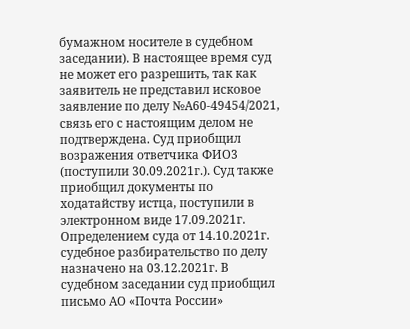бумажном носителе в судебном заседании). В настоящее время суд не может его разрешить, так как заявитель не представил исковое заявление по делу №А60-49454/2021, связь его с настоящим делом не подтверждена. Суд приобщил возражения ответчика ФИО3 (поступили 30.09.2021г.). Суд также приобщил документы по ходатайству истца, поступили в электронном виде 17.09.2021г. Определением суда от 14.10.2021г. судебное разбирательство по делу назначено на 03.12.2021г. В судебном заседании суд приобщил письмо АО «Почта России»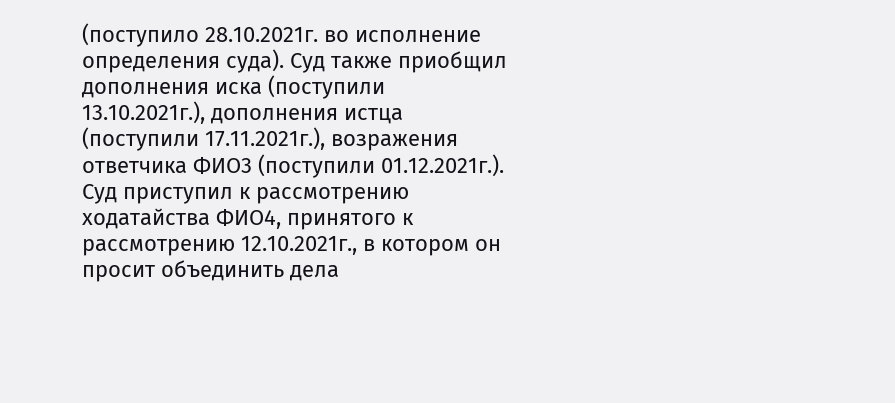(поступило 28.10.2021г. во исполнение определения суда). Суд также приобщил дополнения иска (поступили 13.10.2021г.), дополнения истца (поступили 17.11.2021г.), возражения ответчика ФИО3 (поступили 01.12.2021г.). Суд приступил к рассмотрению ходатайства ФИО4, принятого к рассмотрению 12.10.2021г., в котором он просит объединить дела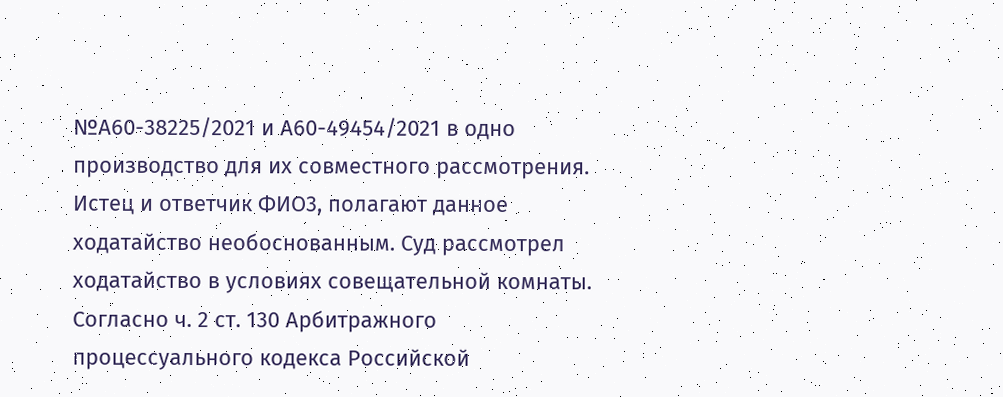№А60-38225/2021 и А60-49454/2021 в одно производство для их совместного рассмотрения. Истец и ответчик ФИО3, полагают данное ходатайство необоснованным. Суд рассмотрел ходатайство в условиях совещательной комнаты. Согласно ч. 2 ст. 130 Арбитражного процессуального кодекса Российской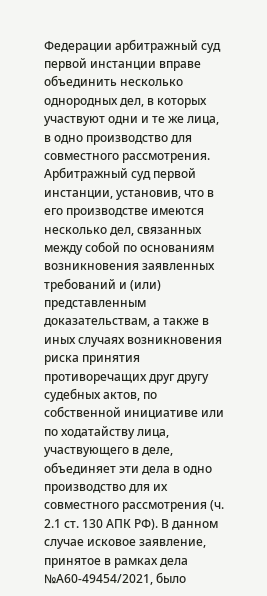Федерации арбитражный суд первой инстанции вправе объединить несколько однородных дел, в которых участвуют одни и те же лица, в одно производство для совместного рассмотрения. Арбитражный суд первой инстанции, установив, что в его производстве имеются несколько дел, связанных между собой по основаниям возникновения заявленных требований и (или) представленным доказательствам, а также в иных случаях возникновения риска принятия противоречащих друг другу судебных актов, по собственной инициативе или по ходатайству лица, участвующего в деле, объединяет эти дела в одно производство для их совместного рассмотрения (ч. 2.1 ст. 130 АПК РФ). В данном случае исковое заявление, принятое в рамках дела №А60-49454/2021, было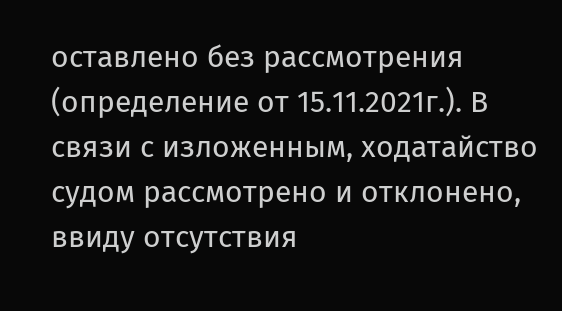оставлено без рассмотрения (определение от 15.11.2021г.). В связи с изложенным, ходатайство судом рассмотрено и отклонено, ввиду отсутствия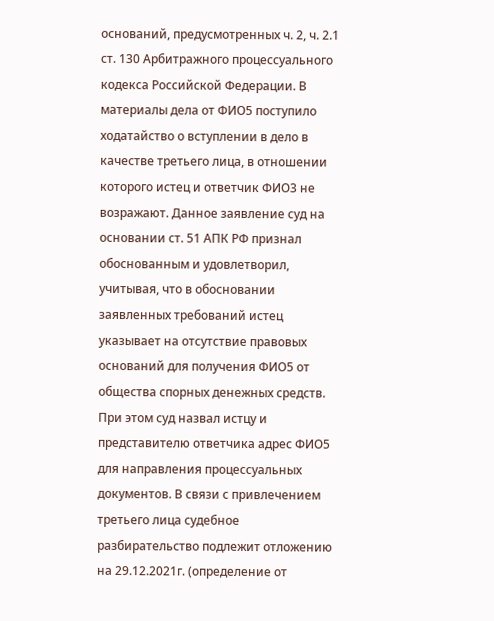оснований, предусмотренных ч. 2, ч. 2.1 ст. 130 Арбитражного процессуального кодекса Российской Федерации. В материалы дела от ФИО5 поступило ходатайство о вступлении в дело в качестве третьего лица, в отношении которого истец и ответчик ФИО3 не возражают. Данное заявление суд на основании ст. 51 АПК РФ признал обоснованным и удовлетворил, учитывая, что в обосновании заявленных требований истец указывает на отсутствие правовых оснований для получения ФИО5 от общества спорных денежных средств. При этом суд назвал истцу и представителю ответчика адрес ФИО5 для направления процессуальных документов. В связи с привлечением третьего лица судебное разбирательство подлежит отложению на 29.12.2021г. (определение от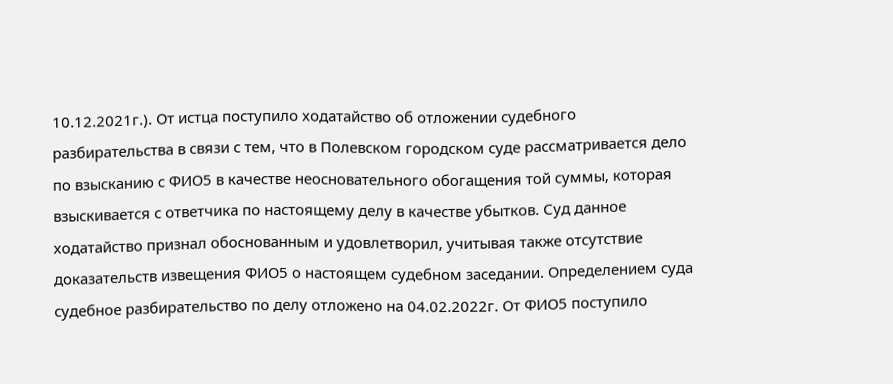10.12.2021г.). От истца поступило ходатайство об отложении судебного разбирательства в связи с тем, что в Полевском городском суде рассматривается дело по взысканию с ФИО5 в качестве неосновательного обогащения той суммы, которая взыскивается с ответчика по настоящему делу в качестве убытков. Суд данное ходатайство признал обоснованным и удовлетворил, учитывая также отсутствие доказательств извещения ФИО5 о настоящем судебном заседании. Определением суда судебное разбирательство по делу отложено на 04.02.2022г. От ФИО5 поступило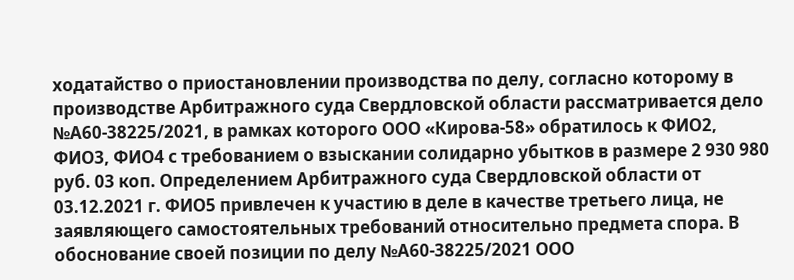ходатайство о приостановлении производства по делу, согласно которому в производстве Арбитражного суда Свердловской области рассматривается дело №А60-38225/2021, в рамках которого ООО «Кирова-58» обратилось к ФИО2, ФИО3, ФИО4 с требованием о взыскании солидарно убытков в размере 2 930 980 руб. 03 коп. Определением Арбитражного суда Свердловской области от 03.12.2021 г. ФИО5 привлечен к участию в деле в качестве третьего лица, не заявляющего самостоятельных требований относительно предмета спора. В обоснование своей позиции по делу №А60-38225/2021 ООО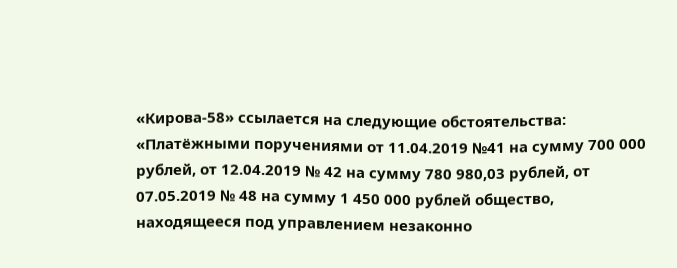«Кирова-58» ссылается на следующие обстоятельства: «Платёжными поручениями от 11.04.2019 №41 на сумму 700 000 рублей, от 12.04.2019 № 42 на сумму 780 980,03 рублей, от 07.05.2019 № 48 на сумму 1 450 000 рублей общество, находящееся под управлением незаконно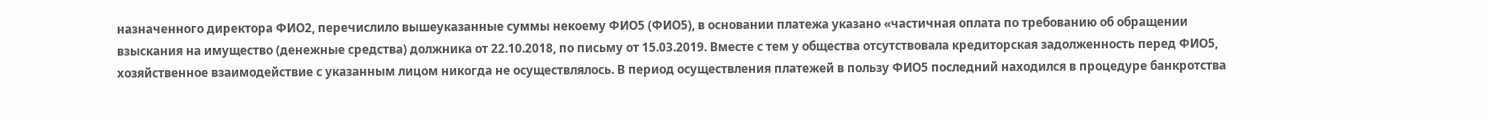назначенного директора ФИО2, перечислило вышеуказанные суммы некоему ФИО5 (ФИО5), в основании платежа указано «частичная оплата по требованию об обращении взыскания на имущество (денежные средства) должника от 22.10.2018, по письму от 15.03.2019. Вместе с тем у общества отсутствовала кредиторская задолженность перед ФИО5, хозяйственное взаимодействие с указанным лицом никогда не осуществлялось. В период осуществления платежей в пользу ФИО5 последний находился в процедуре банкротства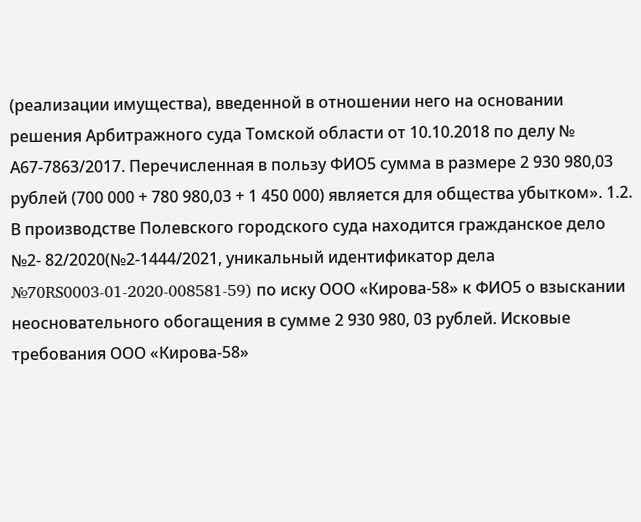(реализации имущества), введенной в отношении него на основании решения Арбитражного суда Томской области от 10.10.2018 по делу № А67-7863/2017. Перечисленная в пользу ФИО5 сумма в размере 2 930 980,03 рублей (700 000 + 780 980,03 + 1 450 000) является для общества убытком». 1.2. В производстве Полевского городского суда находится гражданское дело №2- 82/2020(№2-1444/2021, уникальный идентификатор дела №70RS0003-01-2020-008581-59) по иску ООО «Кирова-58» к ФИО5 о взыскании неосновательного обогащения в сумме 2 930 980, 03 рублей. Исковые требования ООО «Кирова-58»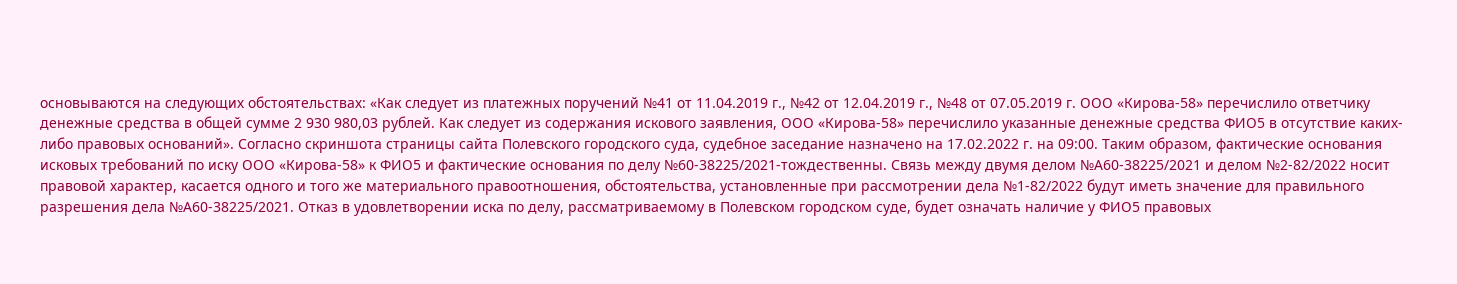основываются на следующих обстоятельствах: «Как следует из платежных поручений №41 от 11.04.2019 г., №42 от 12.04.2019 г., №48 от 07.05.2019 г. ООО «Кирова-58» перечислило ответчику денежные средства в общей сумме 2 930 980,03 рублей. Как следует из содержания искового заявления, ООО «Кирова-58» перечислило указанные денежные средства ФИО5 в отсутствие каких-либо правовых оснований». Согласно скриншота страницы сайта Полевского городского суда, судебное заседание назначено на 17.02.2022 г. на 09:00. Таким образом, фактические основания исковых требований по иску ООО «Кирова-58» к ФИО5 и фактические основания по делу №60-38225/2021-тождественны. Связь между двумя делом №А60-38225/2021 и делом №2-82/2022 носит правовой характер, касается одного и того же материального правоотношения, обстоятельства, установленные при рассмотрении дела №1-82/2022 будут иметь значение для правильного разрешения дела №А60-38225/2021. Отказ в удовлетворении иска по делу, рассматриваемому в Полевском городском суде, будет означать наличие у ФИО5 правовых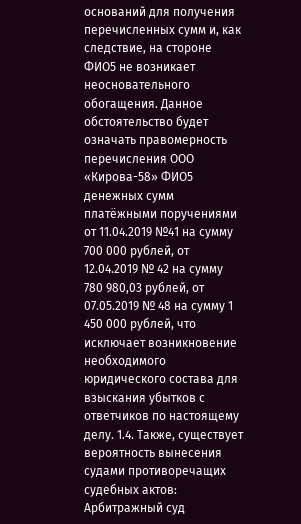оснований для получения перечисленных сумм и, как следствие, на стороне ФИО5 не возникает неосновательного обогащения. Данное обстоятельство будет означать правомерность перечисления ООО «Кирова-58» ФИО5 денежных сумм платёжными поручениями от 11.04.2019 №41 на сумму 700 000 рублей, от 12.04.2019 № 42 на сумму 780 980,03 рублей, от 07.05.2019 № 48 на сумму 1 450 000 рублей, что исключает возникновение необходимого юридического состава для взыскания убытков с ответчиков по настоящему делу. 1.4. Также, существует вероятность вынесения судами противоречащих судебных актов: Арбитражный суд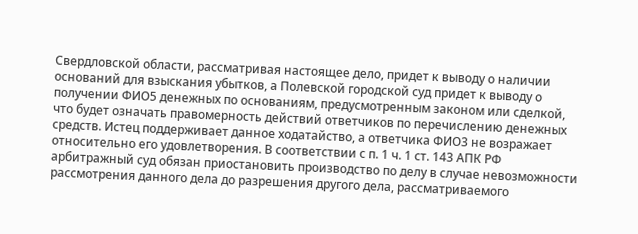Свердловской области, рассматривая настоящее дело, придет к выводу о наличии оснований для взыскания убытков, а Полевской городской суд придет к выводу о получении ФИО5 денежных по основаниям, предусмотренным законом или сделкой, что будет означать правомерность действий ответчиков по перечислению денежных средств. Истец поддерживает данное ходатайство, а ответчика ФИО3 не возражает относительно его удовлетворения. В соответствии с п. 1 ч. 1 ст. 143 АПК РФ арбитражный суд обязан приостановить производство по делу в случае невозможности рассмотрения данного дела до разрешения другого дела, рассматриваемого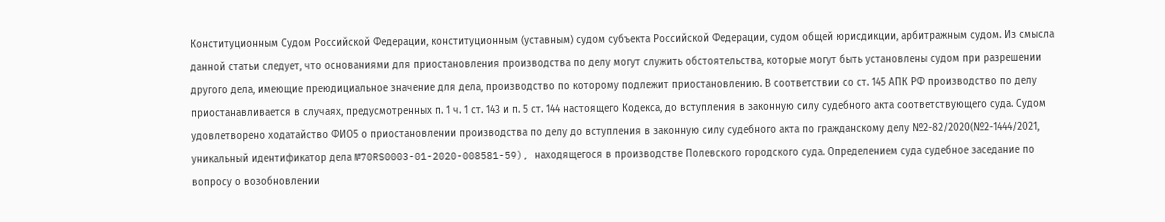Конституционным Судом Российской Федерации, конституционным (уставным) судом субъекта Российской Федерации, судом общей юрисдикции, арбитражным судом. Из смысла данной статьи следует, что основаниями для приостановления производства по делу могут служить обстоятельства, которые могут быть установлены судом при разрешении другого дела, имеющие преюдициальное значение для дела, производство по которому подлежит приостановлению. В соответствии со ст. 145 АПК РФ производство по делу приостанавливается в случаях, предусмотренных п. 1 ч. 1 ст. 143 и п. 5 ст. 144 настоящего Кодекса, до вступления в законную силу судебного акта соответствующего суда. Судом удовлетворено ходатайство ФИО5 о приостановлении производства по делу до вступления в законную силу судебного акта по гражданскому делу №2-82/2020(№2-1444/2021, уникальный идентификатор дела №70RS0003-01-2020-008581-59), находящегося в производстве Полевского городского суда. Определением суда судебное заседание по вопросу о возобновлении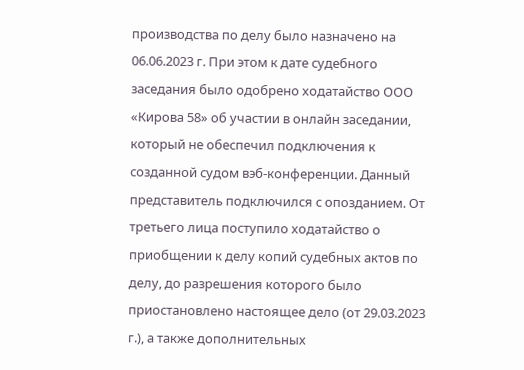производства по делу было назначено на 06.06.2023 г. При этом к дате судебного заседания было одобрено ходатайство ООО «Кирова 58» об участии в онлайн заседании, который не обеспечил подключения к созданной судом вэб-конференции. Данный представитель подключился с опозданием. От третьего лица поступило ходатайство о приобщении к делу копий судебных актов по делу, до разрешения которого было приостановлено настоящее дело (от 29.03.2023 г.), а также дополнительных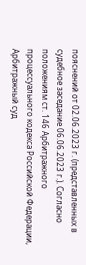пояснений от 02.06.2023 г. (представленных в судебное заседание 06.06.2023 г.). Согласно положениям ст. 146 Арбитражного процессуального кодекса Российской Федерации, Арбитражный суд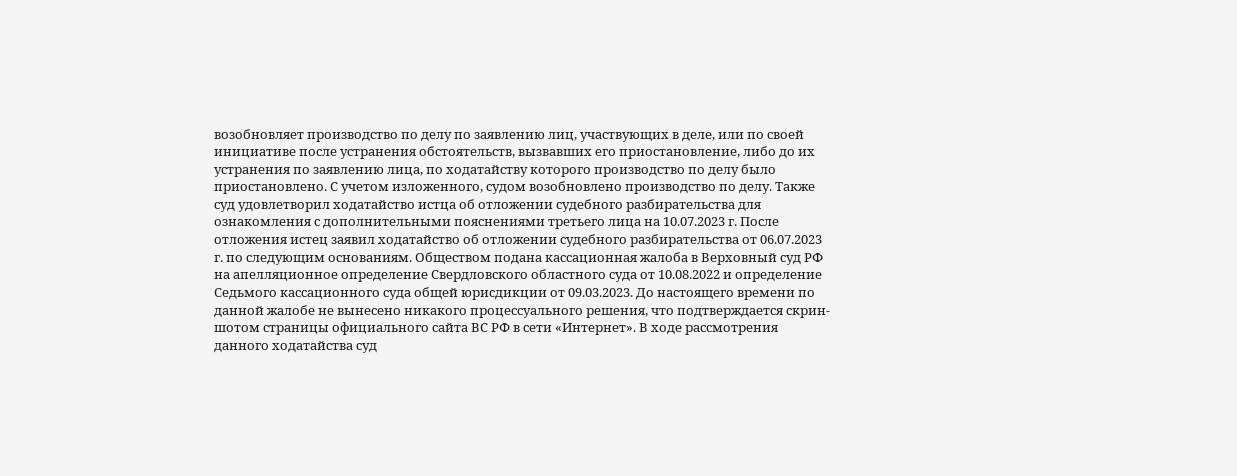возобновляет производство по делу по заявлению лиц, участвующих в деле, или по своей инициативе после устранения обстоятельств, вызвавших его приостановление, либо до их устранения по заявлению лица, по ходатайству которого производство по делу было приостановлено. С учетом изложенного, судом возобновлено производство по делу. Также суд удовлетворил ходатайство истца об отложении судебного разбирательства для ознакомления с дополнительными пояснениями третьего лица на 10.07.2023 г. После отложения истец заявил ходатайство об отложении судебного разбирательства от 06.07.2023 г. по следующим основаниям. Обществом подана кассационная жалоба в Верховный суд РФ на апелляционное определение Свердловского областного суда от 10.08.2022 и определение Седьмого кассационного суда общей юрисдикции от 09.03.2023. До настоящего времени по данной жалобе не вынесено никакого процессуального решения, что подтверждается скрин-шотом страницы официального сайта ВС РФ в сети «Интернет». В ходе рассмотрения данного ходатайства суд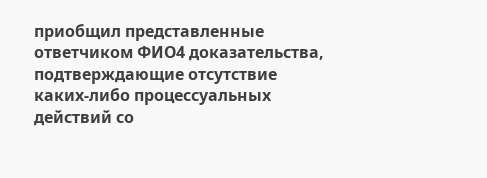приобщил представленные ответчиком ФИО4 доказательства, подтверждающие отсутствие каких-либо процессуальных действий со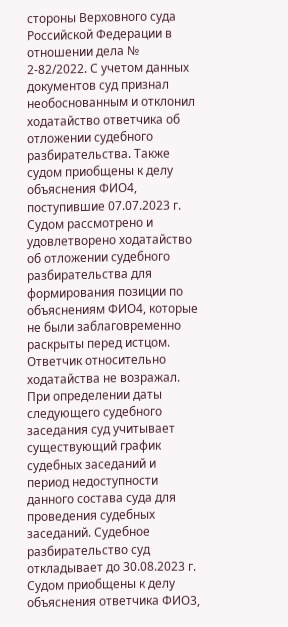стороны Верховного суда Российской Федерации в отношении дела № 2-82/2022. С учетом данных документов суд признал необоснованным и отклонил ходатайство ответчика об отложении судебного разбирательства. Также судом приобщены к делу объяснения ФИО4, поступившие 07.07.2023 г. Судом рассмотрено и удовлетворено ходатайство об отложении судебного разбирательства для формирования позиции по объяснениям ФИО4, которые не были заблаговременно раскрыты перед истцом. Ответчик относительно ходатайства не возражал. При определении даты следующего судебного заседания суд учитывает существующий график судебных заседаний и период недоступности данного состава суда для проведения судебных заседаний. Судебное разбирательство суд откладывает до 30.08.2023 г. Судом приобщены к делу объяснения ответчика ФИО3,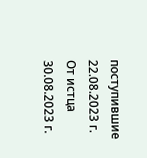поступившие 22.08.2023 г. От истца 30.08.2023 г.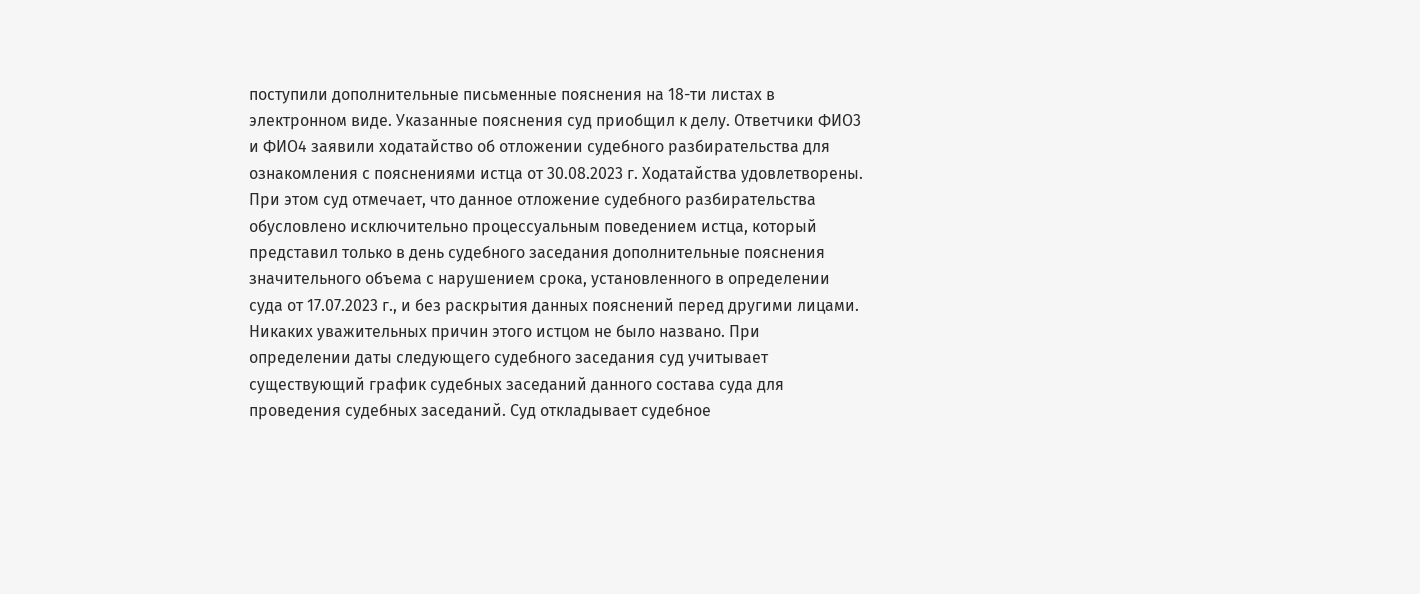поступили дополнительные письменные пояснения на 18-ти листах в электронном виде. Указанные пояснения суд приобщил к делу. Ответчики ФИО3 и ФИО4 заявили ходатайство об отложении судебного разбирательства для ознакомления с пояснениями истца от 30.08.2023 г. Ходатайства удовлетворены. При этом суд отмечает, что данное отложение судебного разбирательства обусловлено исключительно процессуальным поведением истца, который представил только в день судебного заседания дополнительные пояснения значительного объема с нарушением срока, установленного в определении суда от 17.07.2023 г., и без раскрытия данных пояснений перед другими лицами. Никаких уважительных причин этого истцом не было названо. При определении даты следующего судебного заседания суд учитывает существующий график судебных заседаний данного состава суда для проведения судебных заседаний. Суд откладывает судебное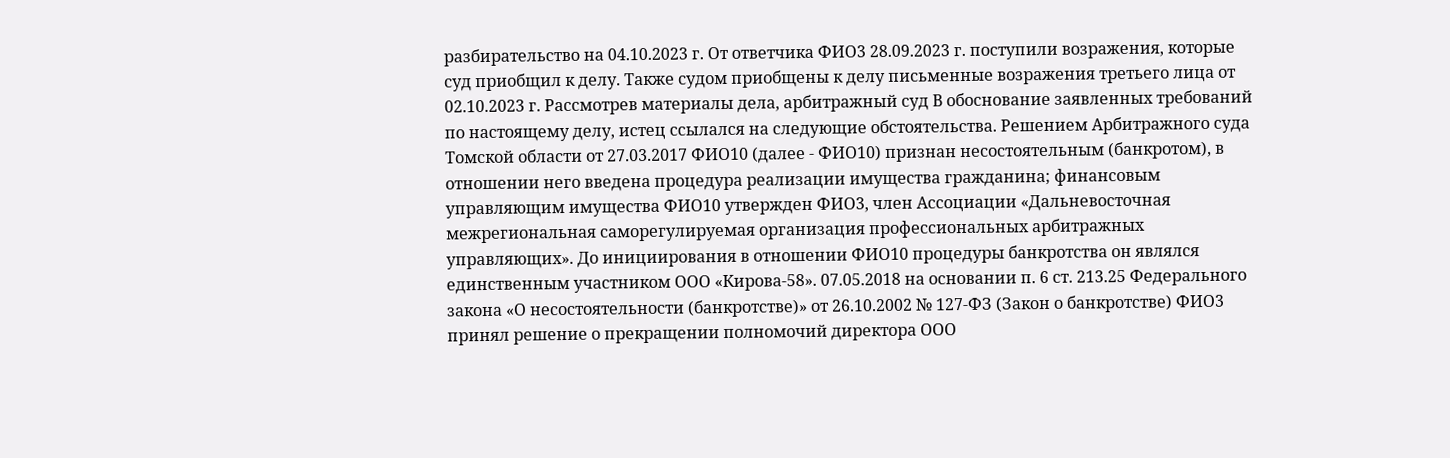разбирательство на 04.10.2023 г. От ответчика ФИО3 28.09.2023 г. поступили возражения, которые суд приобщил к делу. Также судом приобщены к делу письменные возражения третьего лица от 02.10.2023 г. Рассмотрев материалы дела, арбитражный суд В обоснование заявленных требований по настоящему делу, истец ссылался на следующие обстоятельства. Решением Арбитражного суда Томской области от 27.03.2017 ФИО10 (далее - ФИО10) признан несостоятельным (банкротом), в отношении него введена процедура реализации имущества гражданина; финансовым управляющим имущества ФИО10 утвержден ФИО3, член Ассоциации «Дальневосточная межрегиональная саморегулируемая организация профессиональных арбитражных управляющих». До инициирования в отношении ФИО10 процедуры банкротства он являлся единственным участником ООО «Кирова-58». 07.05.2018 на основании п. 6 ст. 213.25 Федерального закона «О несостоятельности (банкротстве)» от 26.10.2002 № 127-ФЗ (Закон о банкротстве) ФИО3 принял решение о прекращении полномочий директора ООО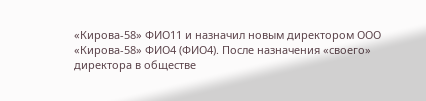«Кирова-58» ФИО11 и назначил новым директором ООО «Кирова-58» ФИО4 (ФИО4). После назначения «своего» директора в обществе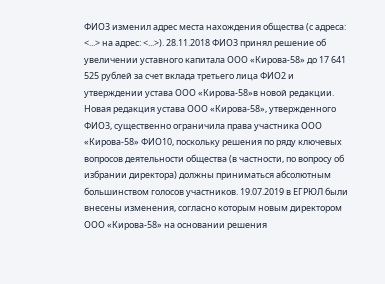ФИО3 изменил адрес места нахождения общества (с адреса: <...> на адрес: <...>). 28.11.2018 ФИО3 принял решение об увеличении уставного капитала ООО «Кирова-58» до 17 641 525 рублей за счет вклада третьего лица ФИО2 и утверждении устава ООО «Кирова-58»в новой редакции. Новая редакция устава ООО «Кирова-58», утвержденного ФИО3, существенно ограничила права участника ООО «Кирова-58» ФИО10, поскольку решения по ряду ключевых вопросов деятельности общества (в частности, по вопросу об избрании директора) должны приниматься абсолютным большинством голосов участников. 19.07.2019 в ЕГРЮЛ были внесены изменения, согласно которым новым директором ООО «Кирова-58» на основании решения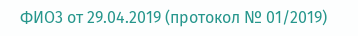ФИО3 от 29.04.2019 (протокол № 01/2019)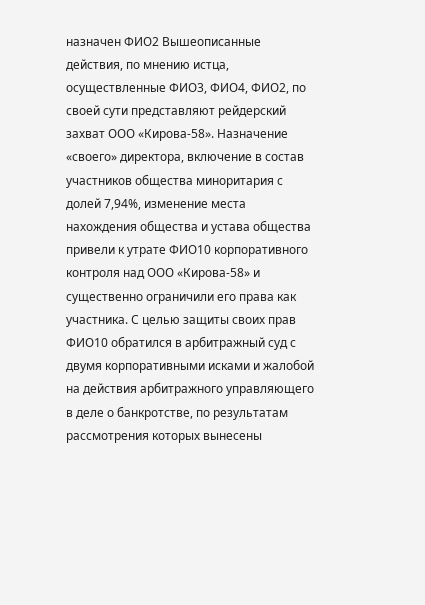назначен ФИО2 Вышеописанные действия, по мнению истца, осуществленные ФИО3, ФИО4, ФИО2, по своей сути представляют рейдерский захват ООО «Кирова-58». Назначение «своего» директора, включение в состав участников общества миноритария с долей 7,94%, изменение места нахождения общества и устава общества привели к утрате ФИО10 корпоративного контроля над ООО «Кирова-58» и существенно ограничили его права как участника. С целью защиты своих прав ФИО10 обратился в арбитражный суд с двумя корпоративными исками и жалобой на действия арбитражного управляющего в деле о банкротстве, по результатам рассмотрения которых вынесены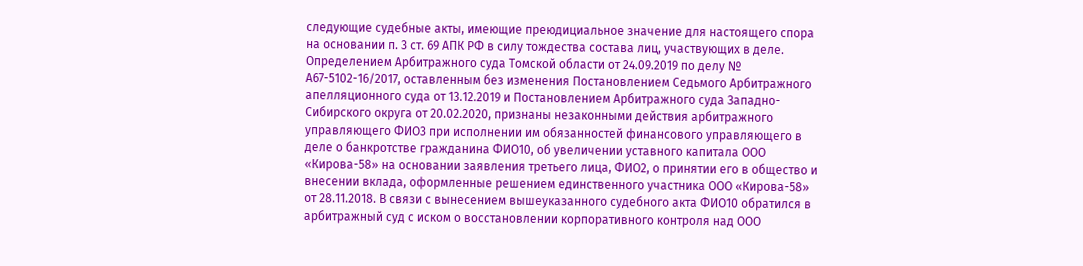следующие судебные акты, имеющие преюдициальное значение для настоящего спора на основании п. 3 ст. 69 АПК РФ в силу тождества состава лиц, участвующих в деле. Определением Арбитражного суда Томской области от 24.09.2019 по делу № А67-5102-16/2017, оставленным без изменения Постановлением Седьмого Арбитражного апелляционного суда от 13.12.2019 и Постановлением Арбитражного суда Западно-Сибирского округа от 20.02.2020, признаны незаконными действия арбитражного управляющего ФИО3 при исполнении им обязанностей финансового управляющего в деле о банкротстве гражданина ФИО10, об увеличении уставного капитала ООО «Кирова-58» на основании заявления третьего лица, ФИО2, о принятии его в общество и внесении вклада, оформленные решением единственного участника ООО «Кирова-58» от 28.11.2018. В связи с вынесением вышеуказанного судебного акта ФИО10 обратился в арбитражный суд с иском о восстановлении корпоративного контроля над ООО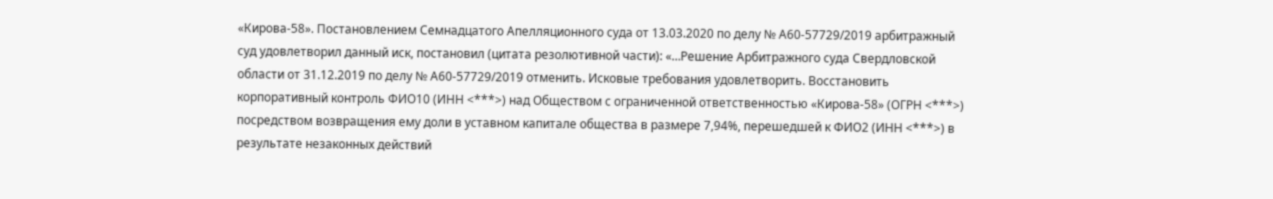«Кирова-58». Постановлением Семнадцатого Апелляционного суда от 13.03.2020 по делу № А60-57729/2019 арбитражный суд удовлетворил данный иск, постановил (цитата резолютивной части): «…Решение Арбитражного суда Свердловской области от 31.12.2019 по делу № А60-57729/2019 отменить. Исковые требования удовлетворить. Восстановить корпоративный контроль ФИО10 (ИНН <***>) над Обществом с ограниченной ответственностью «Кирова-58» (ОГРН <***>) посредством возвращения ему доли в уставном капитале общества в размере 7,94%, перешедшей к ФИО2 (ИНН <***>) в результате незаконных действий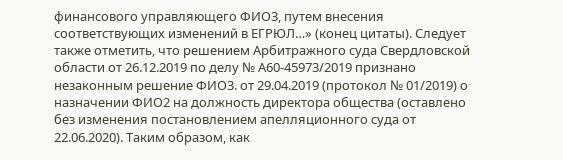финансового управляющего ФИО3, путем внесения соответствующих изменений в ЕГРЮЛ…» (конец цитаты). Следует также отметить, что решением Арбитражного суда Свердловской области от 26.12.2019 по делу № А60-45973/2019 признано незаконным решение ФИО3. от 29.04.2019 (протокол № 01/2019) о назначении ФИО2 на должность директора общества (оставлено без изменения постановлением апелляционного суда от 22.06.2020). Таким образом, как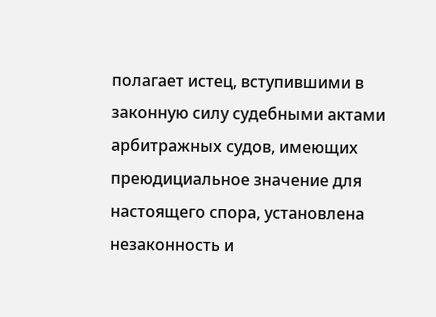полагает истец, вступившими в законную силу судебными актами арбитражных судов, имеющих преюдициальное значение для настоящего спора, установлена незаконность и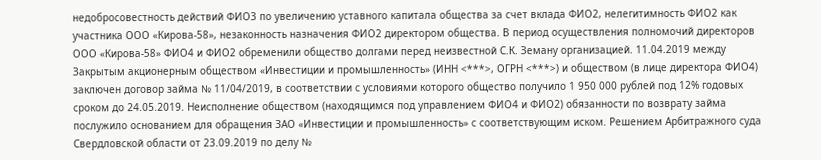недобросовестность действий ФИО3 по увеличению уставного капитала общества за счет вклада ФИО2, нелегитимность ФИО2 как участника ООО «Кирова-58», незаконность назначения ФИО2 директором общества. В период осуществления полномочий директоров ООО «Кирова-58» ФИО4 и ФИО2 обременили общество долгами перед неизвестной С.К. Земану организацией. 11.04.2019 между Закрытым акционерным обществом «Инвестиции и промышленность» (ИНН <***>, ОГРН <***>) и обществом (в лице директора ФИО4) заключен договор займа № 11/04/2019, в соответствии с условиями которого общество получило 1 950 000 рублей под 12% годовых сроком до 24.05.2019. Неисполнение обществом (находящимся под управлением ФИО4 и ФИО2) обязанности по возврату займа послужило основанием для обращения ЗАО «Инвестиции и промышленность» с соответствующим иском. Решением Арбитражного суда Свердловской области от 23.09.2019 по делу №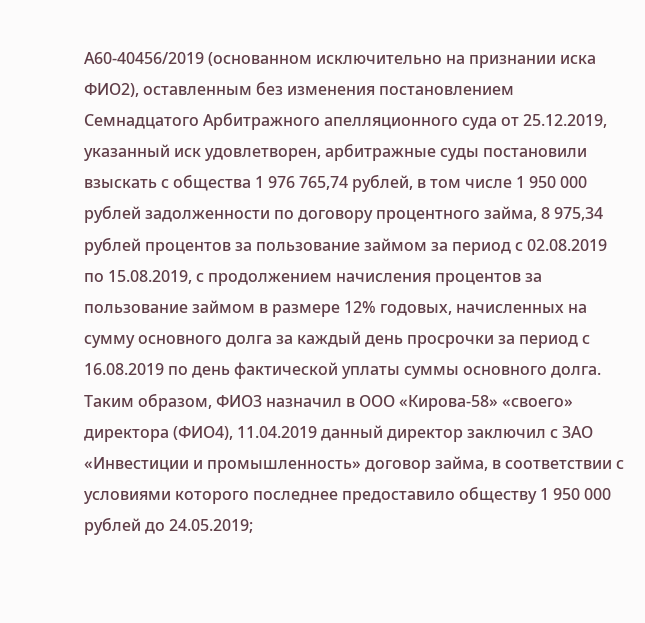А60-40456/2019 (основанном исключительно на признании иска ФИО2), оставленным без изменения постановлением Семнадцатого Арбитражного апелляционного суда от 25.12.2019, указанный иск удовлетворен, арбитражные суды постановили взыскать с общества 1 976 765,74 рублей, в том числе 1 950 000 рублей задолженности по договору процентного займа, 8 975,34 рублей процентов за пользование займом за период с 02.08.2019 по 15.08.2019, с продолжением начисления процентов за пользование займом в размере 12% годовых, начисленных на сумму основного долга за каждый день просрочки за период с 16.08.2019 по день фактической уплаты суммы основного долга. Таким образом, ФИО3 назначил в ООО «Кирова-58» «своего» директора (ФИО4), 11.04.2019 данный директор заключил с ЗАО «Инвестиции и промышленность» договор займа, в соответствии с условиями которого последнее предоставило обществу 1 950 000 рублей до 24.05.2019;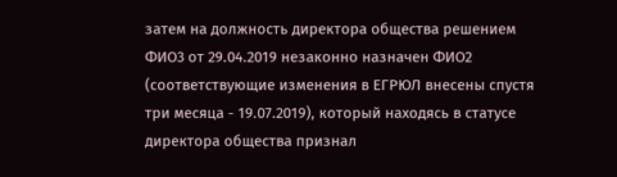затем на должность директора общества решением ФИО3 от 29.04.2019 незаконно назначен ФИО2 (соответствующие изменения в ЕГРЮЛ внесены спустя три месяца - 19.07.2019), который находясь в статусе директора общества признал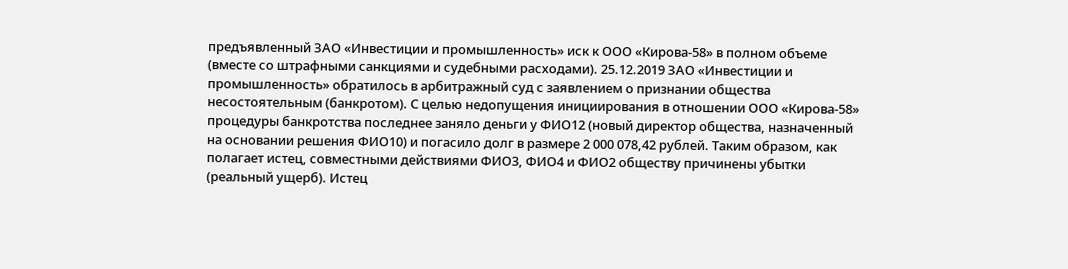предъявленный ЗАО «Инвестиции и промышленность» иск к ООО «Кирова-58» в полном объеме (вместе со штрафными санкциями и судебными расходами). 25.12.2019 ЗАО «Инвестиции и промышленность» обратилось в арбитражный суд с заявлением о признании общества несостоятельным (банкротом). С целью недопущения инициирования в отношении ООО «Кирова-58» процедуры банкротства последнее заняло деньги у ФИО12 (новый директор общества, назначенный на основании решения ФИО10) и погасило долг в размере 2 000 078,42 рублей. Таким образом, как полагает истец, совместными действиями ФИО3, ФИО4 и ФИО2 обществу причинены убытки (реальный ущерб). Истец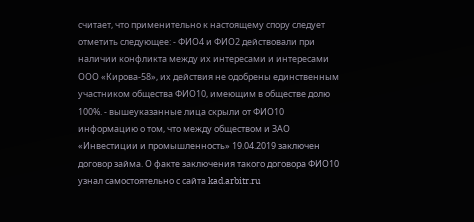считает, что применительно к настоящему спору следует отметить следующее: - ФИО4 и ФИО2 действовали при наличии конфликта между их интересами и интересами ООО «Кирова-58», их действия не одобрены единственным участником общества ФИО10, имеющим в обществе долю 100%. - вышеуказанные лица скрыли от ФИО10 информацию о том, что между обществом и ЗАО «Инвестиции и промышленность» 19.04.2019 заключен договор займа. О факте заключения такого договора ФИО10 узнал самостоятельно с сайта kad.arbitr.ru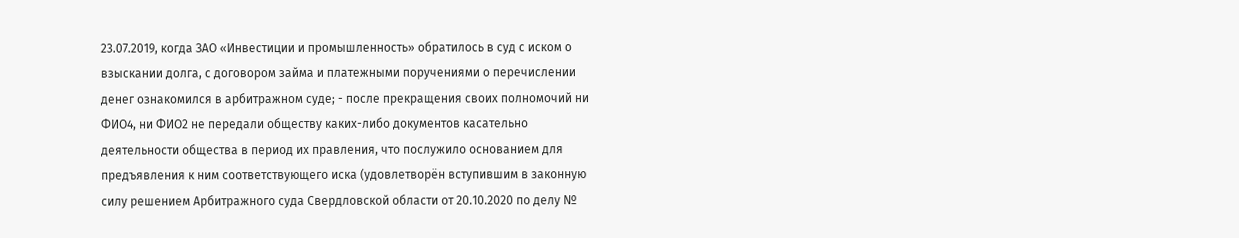23.07.2019, когда ЗАО «Инвестиции и промышленность» обратилось в суд с иском о взыскании долга, с договором займа и платежными поручениями о перечислении денег ознакомился в арбитражном суде; - после прекращения своих полномочий ни ФИО4, ни ФИО2 не передали обществу каких-либо документов касательно деятельности общества в период их правления, что послужило основанием для предъявления к ним соответствующего иска (удовлетворён вступившим в законную силу решением Арбитражного суда Свердловской области от 20.10.2020 по делу №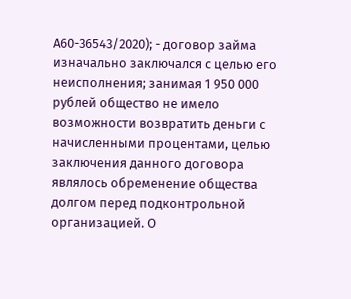А60-36543/2020); - договор займа изначально заключался с целью его неисполнения; занимая 1 950 000 рублей общество не имело возможности возвратить деньги с начисленными процентами, целью заключения данного договора являлось обременение общества долгом перед подконтрольной организацией. О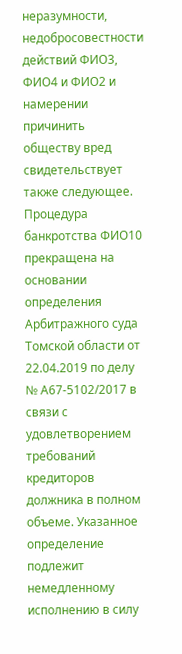неразумности, недобросовестности действий ФИО3, ФИО4 и ФИО2 и намерении причинить обществу вред свидетельствует также следующее. Процедура банкротства ФИО10 прекращена на основании определения Арбитражного суда Томской области от 22.04.2019 по делу № А67-5102/2017 в связи с удовлетворением требований кредиторов должника в полном объеме. Указанное определение подлежит немедленному исполнению в силу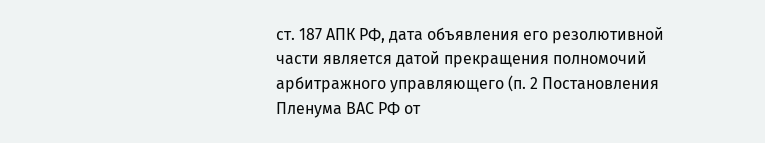ст. 187 АПК РФ, дата объявления его резолютивной части является датой прекращения полномочий арбитражного управляющего (п. 2 Постановления Пленума ВАС РФ от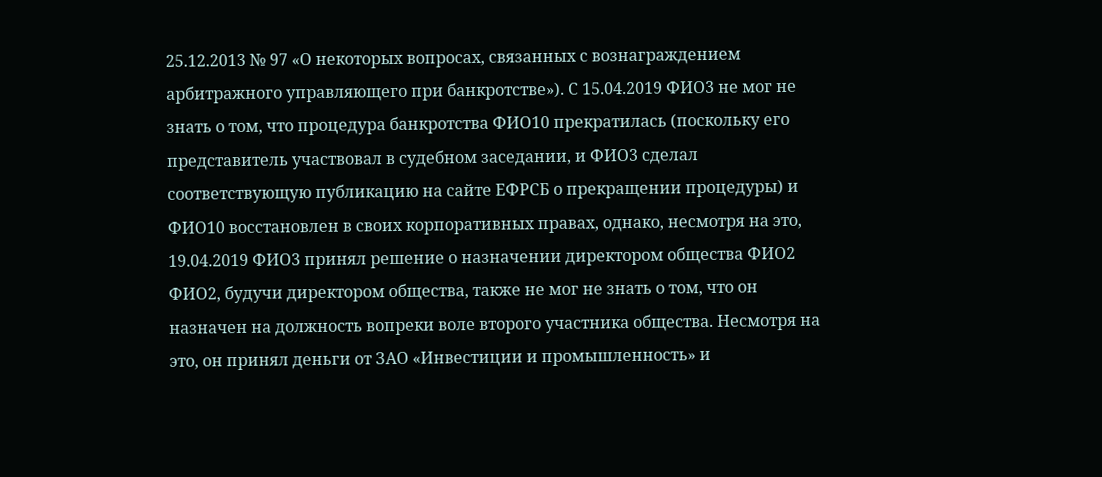25.12.2013 № 97 «О некоторых вопросах, связанных с вознаграждением арбитражного управляющего при банкротстве»). С 15.04.2019 ФИО3 не мог не знать о том, что процедура банкротства ФИО10 прекратилась (поскольку его представитель участвовал в судебном заседании, и ФИО3 сделал соответствующую публикацию на сайте ЕФРСБ о прекращении процедуры) и ФИО10 восстановлен в своих корпоративных правах, однако, несмотря на это, 19.04.2019 ФИО3 принял решение о назначении директором общества ФИО2 ФИО2, будучи директором общества, также не мог не знать о том, что он назначен на должность вопреки воле второго участника общества. Несмотря на это, он принял деньги от ЗАО «Инвестиции и промышленность» и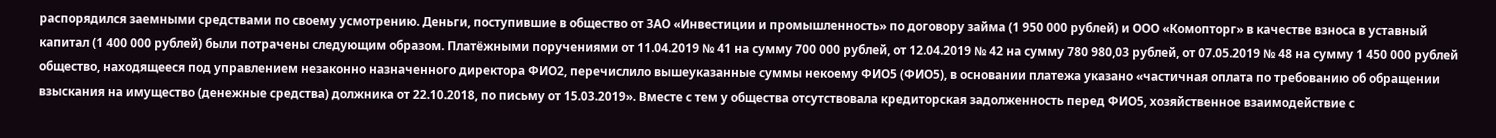распорядился заемными средствами по своему усмотрению. Деньги, поступившие в общество от ЗАО «Инвестиции и промышленность» по договору займа (1 950 000 рублей) и ООО «Комопторг» в качестве взноса в уставный капитал (1 400 000 рублей) были потрачены следующим образом. Платёжными поручениями от 11.04.2019 № 41 на сумму 700 000 рублей, от 12.04.2019 № 42 на сумму 780 980,03 рублей, от 07.05.2019 № 48 на сумму 1 450 000 рублей общество, находящееся под управлением незаконно назначенного директора ФИО2, перечислило вышеуказанные суммы некоему ФИО5 (ФИО5), в основании платежа указано «частичная оплата по требованию об обращении взыскания на имущество (денежные средства) должника от 22.10.2018, по письму от 15.03.2019». Вместе с тем у общества отсутствовала кредиторская задолженность перед ФИО5, хозяйственное взаимодействие с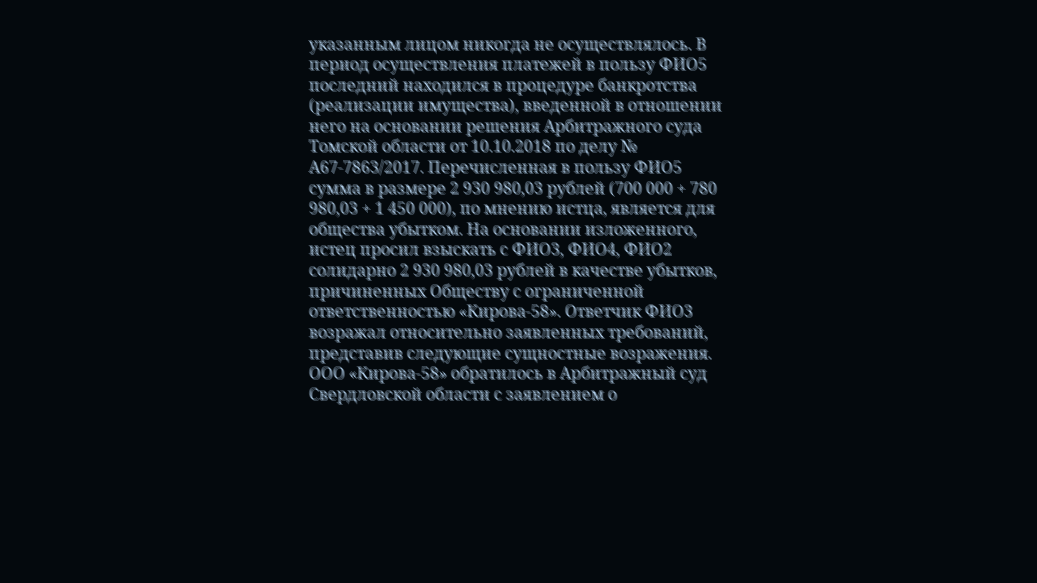указанным лицом никогда не осуществлялось. В период осуществления платежей в пользу ФИО5 последний находился в процедуре банкротства (реализации имущества), введенной в отношении него на основании решения Арбитражного суда Томской области от 10.10.2018 по делу № А67-7863/2017. Перечисленная в пользу ФИО5 сумма в размере 2 930 980,03 рублей (700 000 + 780 980,03 + 1 450 000), по мнению истца, является для общества убытком. На основании изложенного, истец просил взыскать с ФИО3, ФИО4, ФИО2 солидарно 2 930 980,03 рублей в качестве убытков, причиненных Обществу с ограниченной ответственностью «Кирова-58». Ответчик ФИО3 возражал относительно заявленных требований, представив следующие сущностные возражения. ООО «Кирова-58» обратилось в Арбитражный суд Свердловской области с заявлением о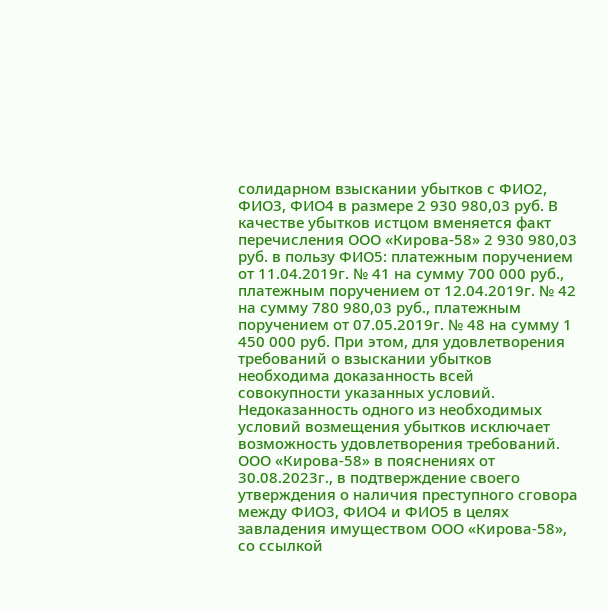солидарном взыскании убытков с ФИО2, ФИО3, ФИО4 в размере 2 930 980,03 руб. В качестве убытков истцом вменяется факт перечисления ООО «Кирова-58» 2 930 980,03 руб. в пользу ФИО5: платежным поручением от 11.04.2019г. № 41 на сумму 700 000 руб., платежным поручением от 12.04.2019г. № 42 на сумму 780 980,03 руб., платежным поручением от 07.05.2019г. № 48 на сумму 1 450 000 руб. При этом, для удовлетворения требований о взыскании убытков необходима доказанность всей совокупности указанных условий. Недоказанность одного из необходимых условий возмещения убытков исключает возможность удовлетворения требований. ООО «Кирова-58» в пояснениях от 30.08.2023г., в подтверждение своего утверждения о наличия преступного сговора между ФИО3, ФИО4 и ФИО5 в целях завладения имуществом ООО «Кирова-58», со ссылкой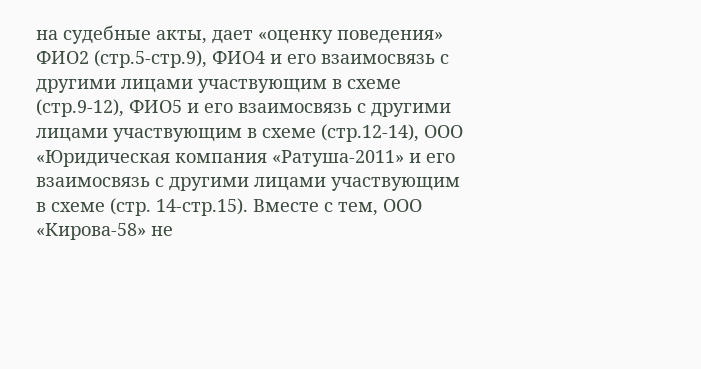на судебные акты, дает «оценку поведения» ФИО2 (стр.5-стр.9), ФИО4 и его взаимосвязь с другими лицами участвующим в схеме (стр.9-12), ФИО5 и его взаимосвязь с другими лицами участвующим в схеме (стр.12-14), ООО «Юридическая компания «Ратуша-2011» и его взаимосвязь с другими лицами участвующим в схеме (стр. 14-стр.15). Вместе с тем, ООО «Кирова-58» не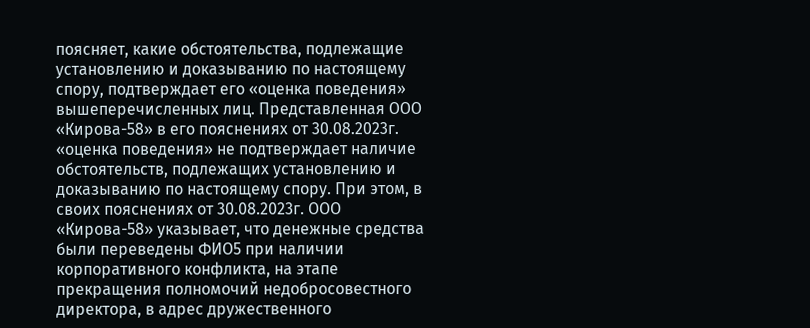поясняет, какие обстоятельства, подлежащие установлению и доказыванию по настоящему спору, подтверждает его «оценка поведения» вышеперечисленных лиц. Представленная ООО «Кирова-58» в его пояснениях от 30.08.2023г. «оценка поведения» не подтверждает наличие обстоятельств, подлежащих установлению и доказыванию по настоящему спору. При этом, в своих пояснениях от 30.08.2023г. ООО «Кирова-58» указывает, что денежные средства были переведены ФИО5 при наличии корпоративного конфликта, на этапе прекращения полномочий недобросовестного директора, в адрес дружественного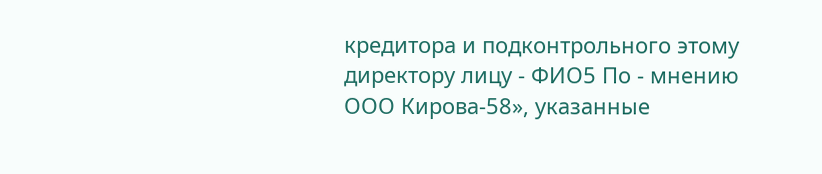кредитора и подконтрольного этому директору лицу - ФИО5 По - мнению ООО Кирова-58», указанные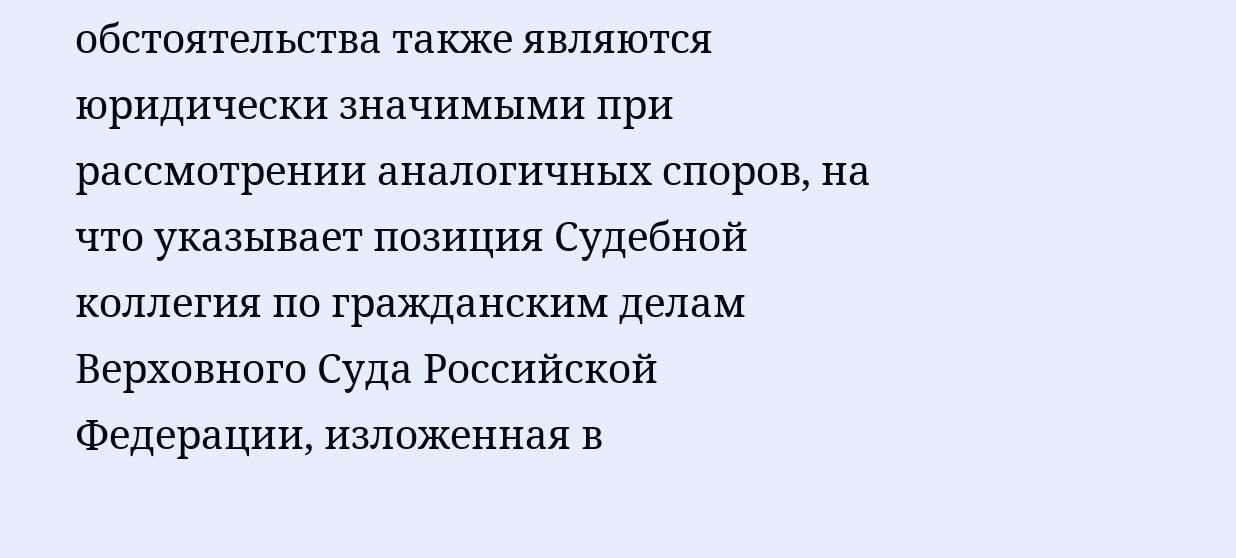обстоятельства также являются юридически значимыми при рассмотрении аналогичных споров, на что указывает позиция Судебной коллегия по гражданским делам Верховного Суда Российской Федерации, изложенная в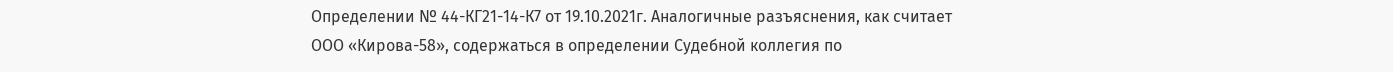Определении № 44-КГ21-14-К7 от 19.10.2021г. Аналогичные разъяснения, как считает ООО «Кирова-58», содержаться в определении Судебной коллегия по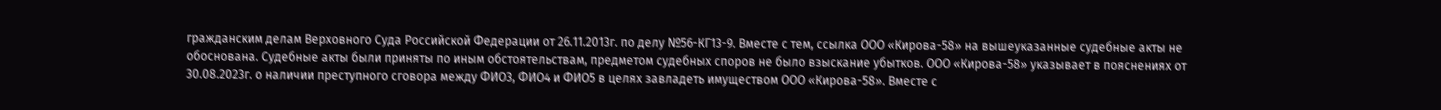гражданским делам Верховного Суда Российской Федерации от 26.11.2013г. по делу №56-КГ13-9. Вместе с тем, ссылка ООО «Кирова-58» на вышеуказанные судебные акты не обоснована. Судебные акты были приняты по иным обстоятельствам, предметом судебных споров не было взыскание убытков. ООО «Кирова-58» указывает в пояснениях от 30.08.2023г. о наличии преступного сговора между ФИО3, ФИО4 и ФИО5 в целях завладеть имуществом ООО «Кирова-58». Вместе с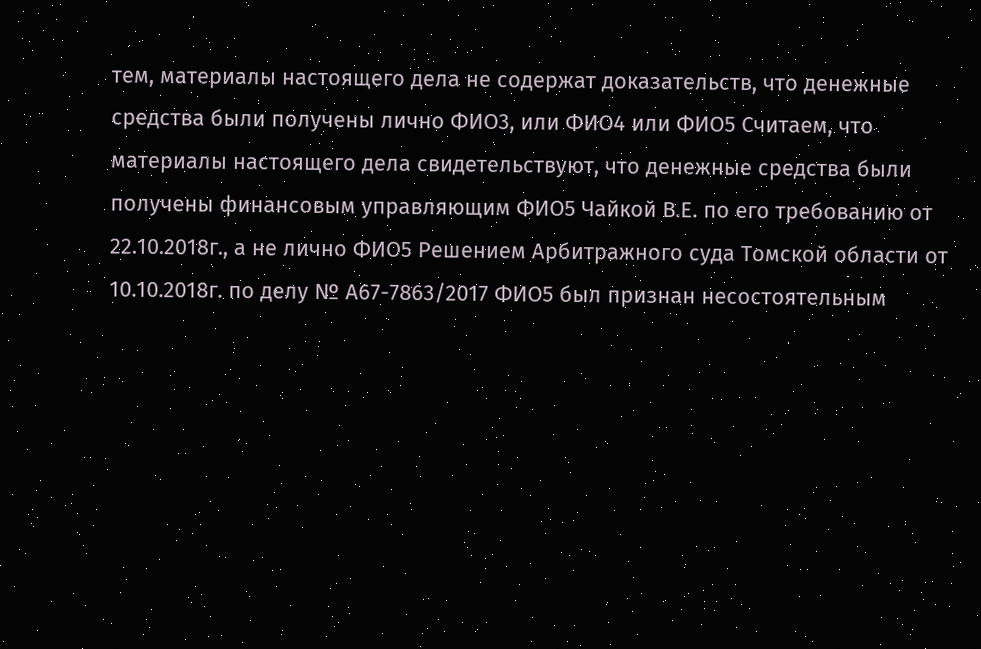тем, материалы настоящего дела не содержат доказательств, что денежные средства были получены лично ФИО3, или ФИО4 или ФИО5 Считаем, что материалы настоящего дела свидетельствуют, что денежные средства были получены финансовым управляющим ФИО5 Чайкой В.Е. по его требованию от 22.10.2018г., а не лично ФИО5 Решением Арбитражного суда Томской области от 10.10.2018г. по делу № А67-7863/2017 ФИО5 был признан несостоятельным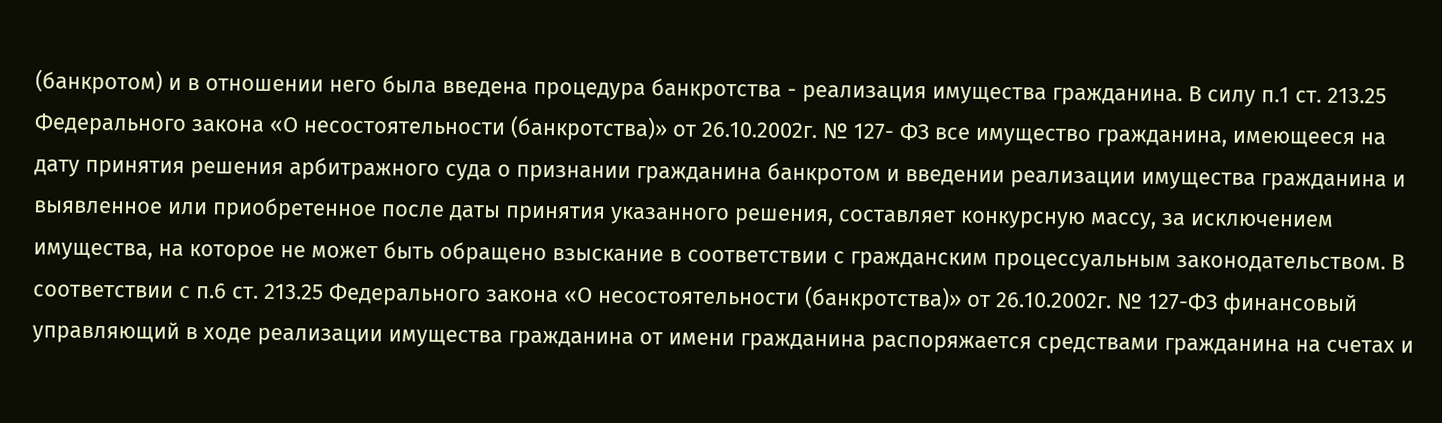(банкротом) и в отношении него была введена процедура банкротства - реализация имущества гражданина. В силу п.1 ст. 213.25 Федерального закона «О несостоятельности (банкротства)» от 26.10.2002г. № 127- ФЗ все имущество гражданина, имеющееся на дату принятия решения арбитражного суда о признании гражданина банкротом и введении реализации имущества гражданина и выявленное или приобретенное после даты принятия указанного решения, составляет конкурсную массу, за исключением имущества, на которое не может быть обращено взыскание в соответствии с гражданским процессуальным законодательством. В соответствии с п.6 ст. 213.25 Федерального закона «О несостоятельности (банкротства)» от 26.10.2002г. № 127-ФЗ финансовый управляющий в ходе реализации имущества гражданина от имени гражданина распоряжается средствами гражданина на счетах и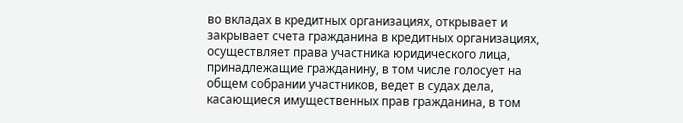во вкладах в кредитных организациях, открывает и закрывает счета гражданина в кредитных организациях, осуществляет права участника юридического лица, принадлежащие гражданину, в том числе голосует на общем собрании участников, ведет в судах дела, касающиеся имущественных прав гражданина, в том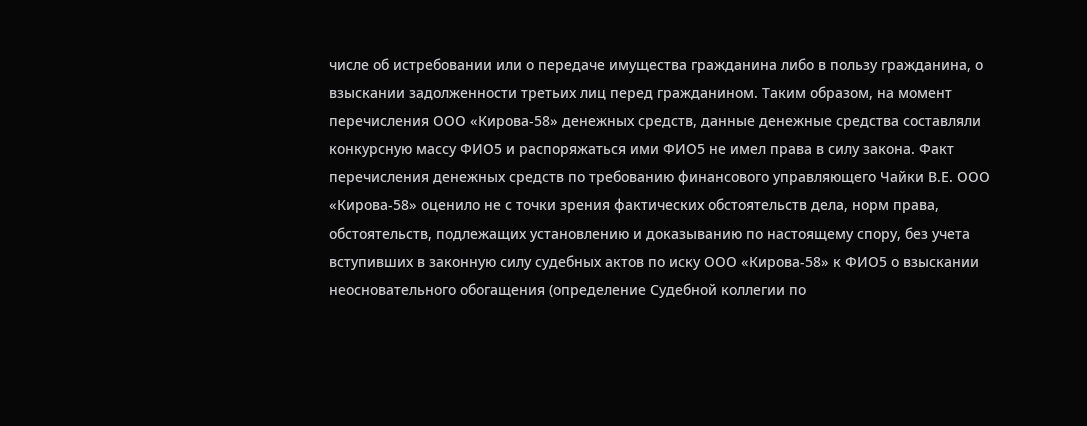числе об истребовании или о передаче имущества гражданина либо в пользу гражданина, о взыскании задолженности третьих лиц перед гражданином. Таким образом, на момент перечисления ООО «Кирова-58» денежных средств, данные денежные средства составляли конкурсную массу ФИО5 и распоряжаться ими ФИО5 не имел права в силу закона. Факт перечисления денежных средств по требованию финансового управляющего Чайки В.Е. ООО «Кирова-58» оценило не с точки зрения фактических обстоятельств дела, норм права, обстоятельств, подлежащих установлению и доказыванию по настоящему спору, без учета вступивших в законную силу судебных актов по иску ООО «Кирова-58» к ФИО5 о взыскании неосновательного обогащения (определение Судебной коллегии по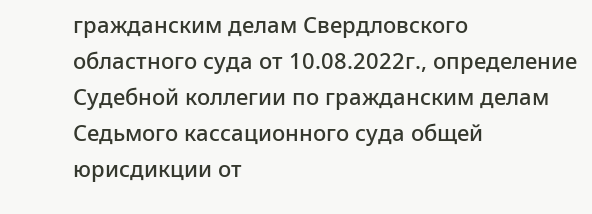гражданским делам Свердловского областного суда от 10.08.2022г., определение Судебной коллегии по гражданским делам Седьмого кассационного суда общей юрисдикции от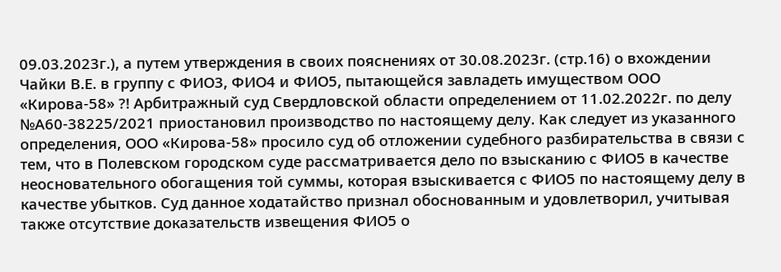09.03.2023г.), а путем утверждения в своих пояснениях от 30.08.2023г. (стр.16) о вхождении Чайки В.Е. в группу с ФИО3, ФИО4 и ФИО5, пытающейся завладеть имуществом ООО «Кирова-58» ?! Арбитражный суд Свердловской области определением от 11.02.2022г. по делу №А60-38225/2021 приостановил производство по настоящему делу. Как следует из указанного определения, ООО «Кирова-58» просило суд об отложении судебного разбирательства в связи с тем, что в Полевском городском суде рассматривается дело по взысканию с ФИО5 в качестве неосновательного обогащения той суммы, которая взыскивается с ФИО5 по настоящему делу в качестве убытков. Суд данное ходатайство признал обоснованным и удовлетворил, учитывая также отсутствие доказательств извещения ФИО5 о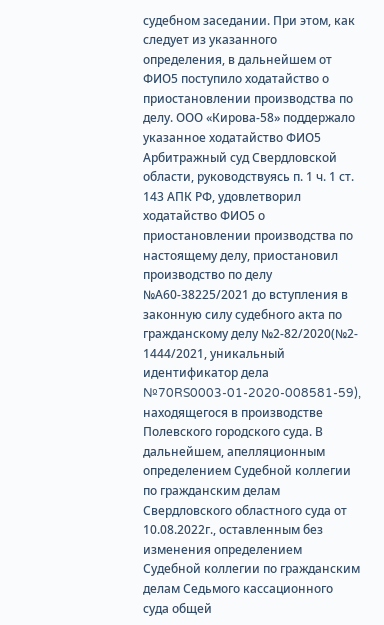судебном заседании. При этом, как следует из указанного определения, в дальнейшем от ФИО5 поступило ходатайство о приостановлении производства по делу. ООО «Кирова-58» поддержало указанное ходатайство ФИО5 Арбитражный суд Свердловской области, руководствуясь п. 1 ч. 1 ст. 143 АПК РФ, удовлетворил ходатайство ФИО5 о приостановлении производства по настоящему делу, приостановил производство по делу №А60-38225/2021 до вступления в законную силу судебного акта по гражданскому делу №2-82/2020(№2- 1444/2021, уникальный идентификатор дела №70RS0003-01-2020-008581-59), находящегося в производстве Полевского городского суда. В дальнейшем, апелляционным определением Судебной коллегии по гражданским делам Свердловского областного суда от 10.08.2022г., оставленным без изменения определением Судебной коллегии по гражданским делам Седьмого кассационного суда общей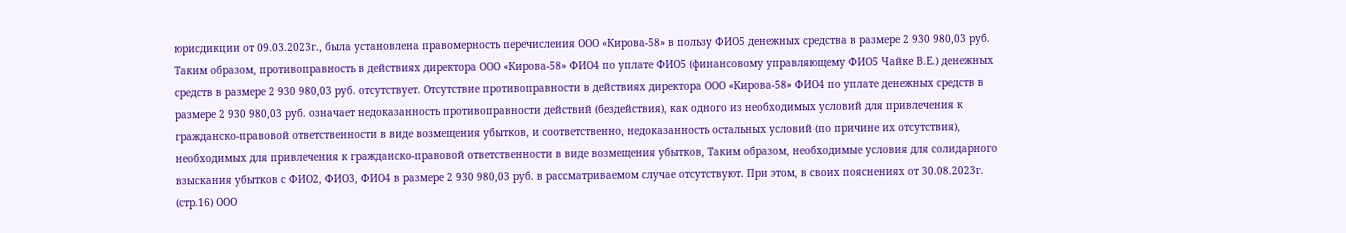юрисдикции от 09.03.2023г., была установлена правомерность перечисления ООО «Кирова-58» в пользу ФИО5 денежных средства в размере 2 930 980,03 руб. Таким образом, противоправность в действиях директора ООО «Кирова-58» ФИО4 по уплате ФИО5 (финансовому управляющему ФИО5 Чайке В.Е.) денежных средств в размере 2 930 980,03 руб. отсутствует. Отсутствие противоправности в действиях директора ООО «Кирова-58» ФИО4 по уплате денежных средств в размере 2 930 980,03 руб. означает недоказанность противоправности действий (бездействия), как одного из необходимых условий для привлечения к гражданско-правовой ответственности в виде возмещения убытков, и соответственно, недоказанность остальных условий (по причине их отсутствия), необходимых для привлечения к гражданско-правовой ответственности в виде возмещения убытков, Таким образом, необходимые условия для солидарного взыскания убытков с ФИО2, ФИО3, ФИО4 в размере 2 930 980,03 руб. в рассматриваемом случае отсутствуют. При этом, в своих пояснениях от 30.08.2023г. (стр.16) ООО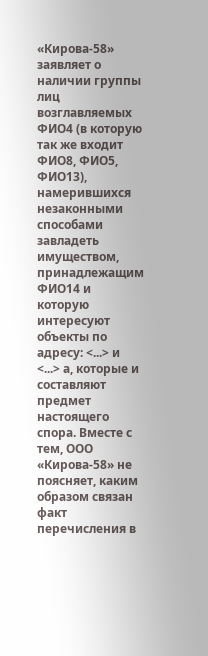«Кирова-58» заявляет о наличии группы лиц возглавляемых ФИО4 (в которую так же входит ФИО8, ФИО5, ФИО13), намерившихся незаконными способами завладеть имуществом, принадлежащим ФИО14 и которую интересуют объекты по адресу: <...> и <...> а, которые и составляют предмет настоящего спора. Вместе с тем, ООО «Кирова-58» не поясняет, каким образом связан факт перечисления в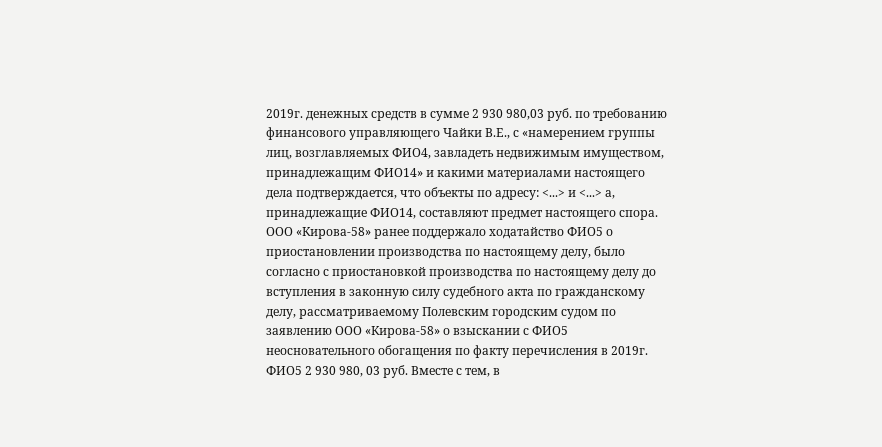2019г. денежных средств в сумме 2 930 980,03 руб. по требованию финансового управляющего Чайки В.Е., с «намерением группы лиц, возглавляемых ФИО4, завладеть недвижимым имуществом, принадлежащим ФИО14» и какими материалами настоящего дела подтверждается, что объекты по адресу: <...> и <...> а, принадлежащие ФИО14, составляют предмет настоящего спора. ООО «Кирова-58» ранее поддержало ходатайство ФИО5 о приостановлении производства по настоящему делу, было согласно с приостановкой производства по настоящему делу до вступления в законную силу судебного акта по гражданскому делу, рассматриваемому Полевским городским судом по заявлению ООО «Кирова-58» о взыскании с ФИО5 неосновательного обогащения по факту перечисления в 2019г. ФИО5 2 930 980, 03 руб. Вместе с тем, в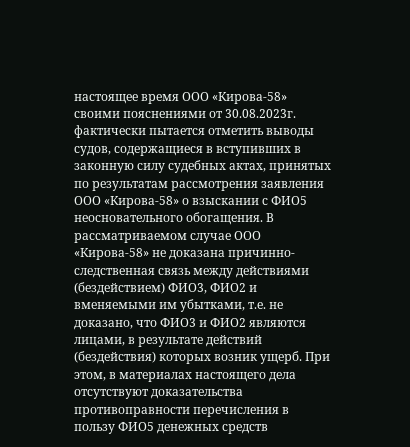настоящее время ООО «Кирова-58» своими пояснениями от 30.08.2023г. фактически пытается отметить выводы судов, содержащиеся в вступивших в законную силу судебных актах, принятых по результатам рассмотрения заявления ООО «Кирова-58» о взыскании с ФИО5 неосновательного обогащения. В рассматриваемом случае ООО «Кирова-58» не доказана причинно-следственная связь между действиями (бездействием) ФИО3, ФИО2 и вменяемыми им убытками, т.е. не доказано, что ФИО3 и ФИО2 являются лицами, в результате действий (бездействия) которых возник ущерб. При этом, в материалах настоящего дела отсутствуют доказательства противоправности перечисления в пользу ФИО5 денежных средств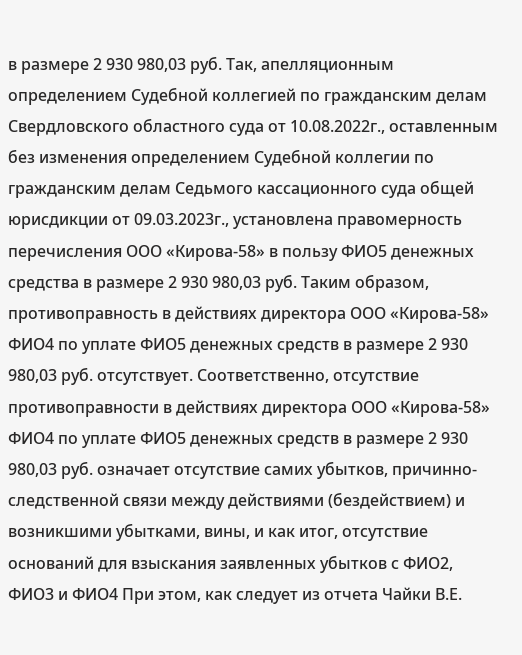в размере 2 930 980,03 руб. Так, апелляционным определением Судебной коллегией по гражданским делам Свердловского областного суда от 10.08.2022г., оставленным без изменения определением Судебной коллегии по гражданским делам Седьмого кассационного суда общей юрисдикции от 09.03.2023г., установлена правомерность перечисления ООО «Кирова-58» в пользу ФИО5 денежных средства в размере 2 930 980,03 руб. Таким образом, противоправность в действиях директора ООО «Кирова-58» ФИО4 по уплате ФИО5 денежных средств в размере 2 930 980,03 руб. отсутствует. Соответственно, отсутствие противоправности в действиях директора ООО «Кирова-58» ФИО4 по уплате ФИО5 денежных средств в размере 2 930 980,03 руб. означает отсутствие самих убытков, причинно-следственной связи между действиями (бездействием) и возникшими убытками, вины, и как итог, отсутствие оснований для взыскания заявленных убытков с ФИО2, ФИО3 и ФИО4 При этом, как следует из отчета Чайки В.Е.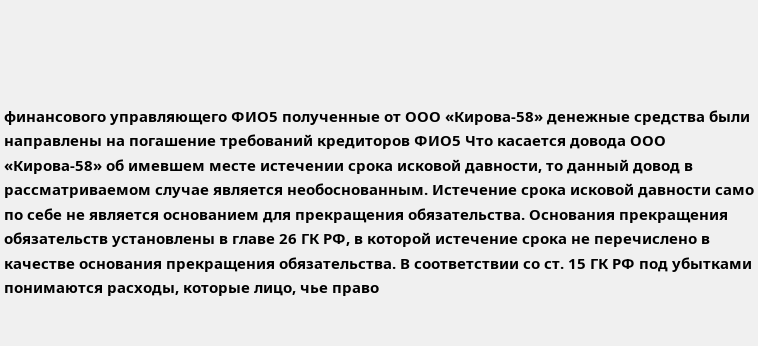финансового управляющего ФИО5 полученные от ООО «Кирова-58» денежные средства были направлены на погашение требований кредиторов ФИО5 Что касается довода ООО «Кирова-58» об имевшем месте истечении срока исковой давности, то данный довод в рассматриваемом случае является необоснованным. Истечение срока исковой давности само по себе не является основанием для прекращения обязательства. Основания прекращения обязательств установлены в главе 26 ГК РФ, в которой истечение срока не перечислено в качестве основания прекращения обязательства. В соответствии со ст. 15 ГК РФ под убытками понимаются расходы, которые лицо, чье право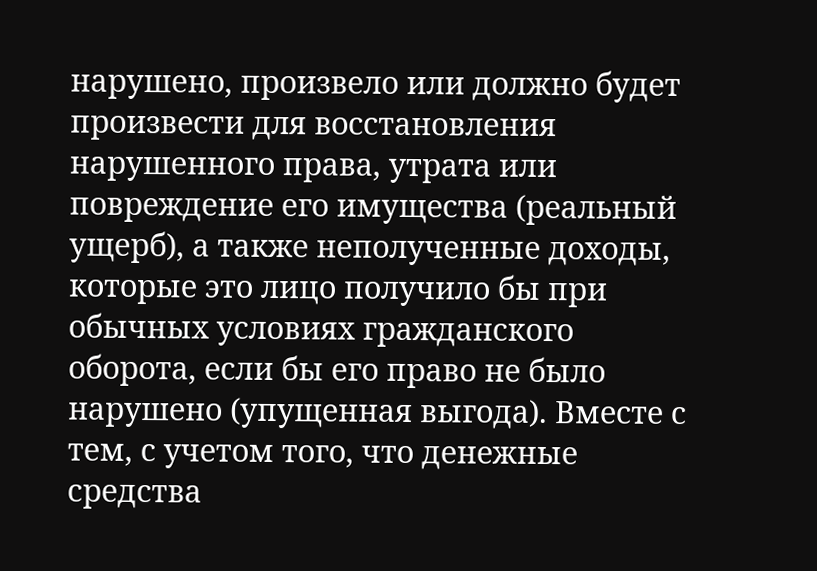нарушено, произвело или должно будет произвести для восстановления нарушенного права, утрата или повреждение его имущества (реальный ущерб), а также неполученные доходы, которые это лицо получило бы при обычных условиях гражданского оборота, если бы его право не было нарушено (упущенная выгода). Вместе с тем, с учетом того, что денежные средства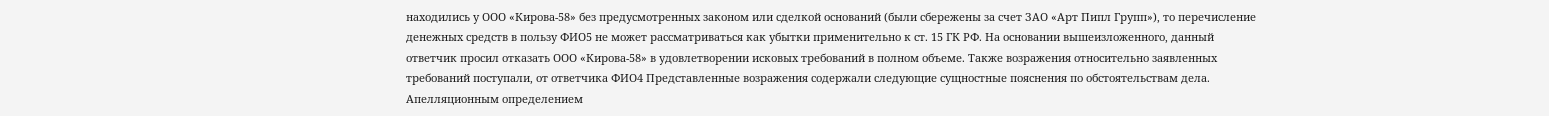находились у ООО «Кирова-58» без предусмотренных законом или сделкой оснований (были сбережены за счет ЗАО «Арт Пипл Групп»), то перечисление денежных средств в пользу ФИО5 не может рассматриваться как убытки применительно к ст. 15 ГК РФ. На основании вышеизложенного, данный ответчик просил отказать ООО «Кирова-58» в удовлетворении исковых требований в полном объеме. Также возражения относительно заявленных требований поступали, от ответчика ФИО4 Представленные возражения содержали следующие сущностные пояснения по обстоятельствам дела. Апелляционным определением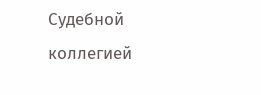Судебной коллегией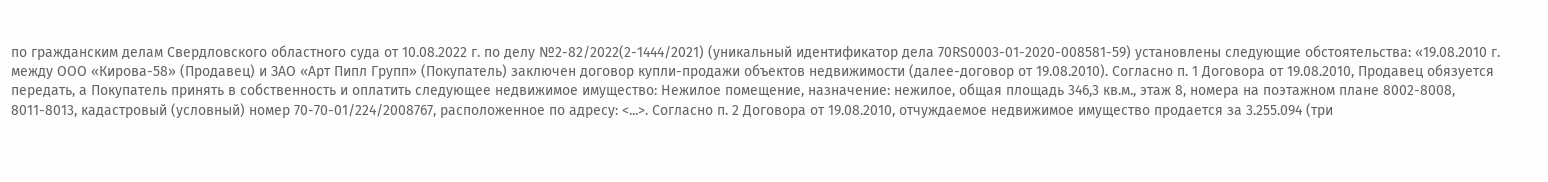по гражданским делам Свердловского областного суда от 10.08.2022 г. по делу №2-82/2022(2-1444/2021) (уникальный идентификатор дела 70RS0003-01-2020-008581-59) установлены следующие обстоятельства: «19.08.2010 г. между ООО «Кирова-58» (Продавец) и ЗАО «Арт Пипл Групп» (Покупатель) заключен договор купли-продажи объектов недвижимости (далее-договор от 19.08.2010). Согласно п. 1 Договора от 19.08.2010, Продавец обязуется передать, а Покупатель принять в собственность и оплатить следующее недвижимое имущество: Нежилое помещение, назначение: нежилое, общая площадь 346,3 кв.м., этаж 8, номера на поэтажном плане 8002-8008, 8011-8013, кадастровый (условный) номер 70-70-01/224/2008767, расположенное по адресу: <...>. Согласно п. 2 Договора от 19.08.2010, отчуждаемое недвижимое имущество продается за 3.255.094 (три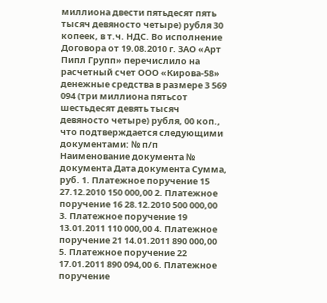миллиона двести пятьдесят пять тысяч девяносто четыре) рубля 30 копеек, в т.ч. НДС. Во исполнение Договора от 19.08.2010 г. ЗАО «Арт Пипл Групп» перечислило на расчетный счет ООО «Кирова-58» денежные средства в размере 3 569 094 (три миллиона пятьсот шестьдесят девять тысяч девяносто четыре) рубля, 00 коп., что подтверждается следующими документами: № п/п Наименование документа № документа Дата документа Сумма, руб. 1. Платежное поручение 15 27.12.2010 150 000,00 2. Платежное поручение 16 28.12.2010 500 000,00 3. Платежное поручение 19 13.01.2011 110 000,00 4. Платежное поручение 21 14.01.2011 890 000,00 5. Платежное поручение 22 17.01.2011 890 094,00 6. Платежное поручение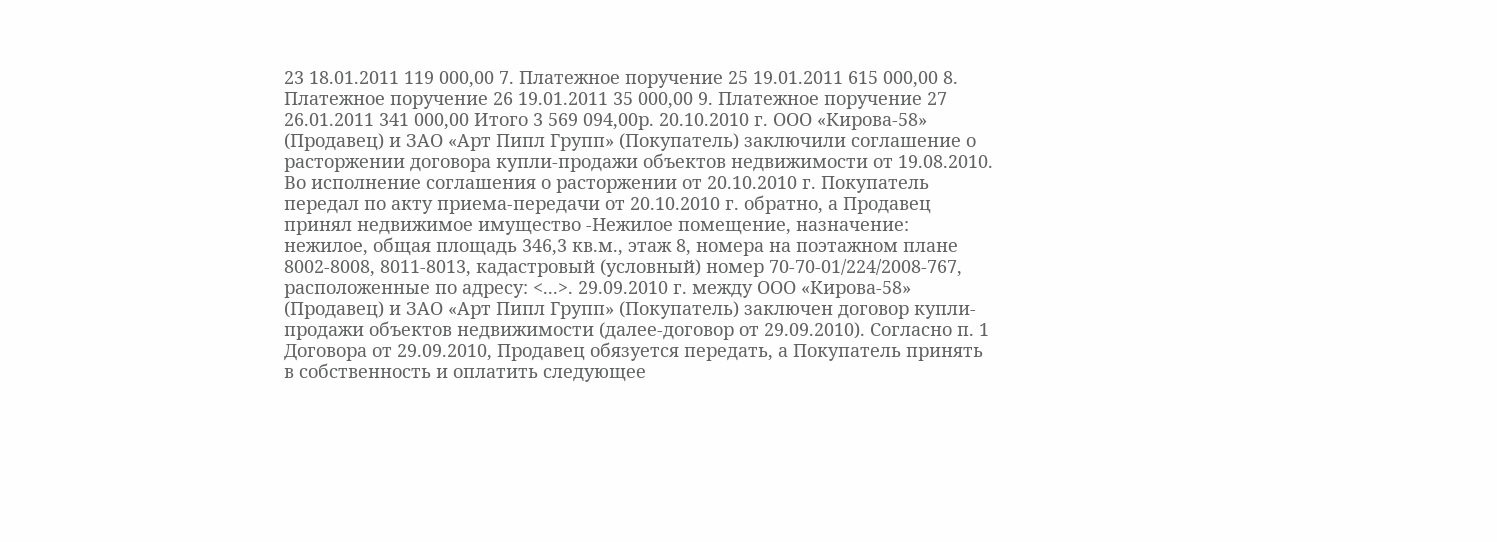23 18.01.2011 119 000,00 7. Платежное поручение 25 19.01.2011 615 000,00 8. Платежное поручение 26 19.01.2011 35 000,00 9. Платежное поручение 27 26.01.2011 341 000,00 Итого 3 569 094,00р. 20.10.2010 г. ООО «Кирова-58» (Продавец) и ЗАО «Арт Пипл Групп» (Покупатель) заключили соглашение о расторжении договора купли-продажи объектов недвижимости от 19.08.2010. Во исполнение соглашения о расторжении от 20.10.2010 г. Покупатель передал по акту приема-передачи от 20.10.2010 г. обратно, а Продавец принял недвижимое имущество -Нежилое помещение, назначение: нежилое, общая площадь 346,3 кв.м., этаж 8, номера на поэтажном плане 8002-8008, 8011-8013, кадастровый (условный) номер 70-70-01/224/2008-767, расположенные по адресу: <...>. 29.09.2010 г. между ООО «Кирова-58» (Продавец) и ЗАО «Арт Пипл Групп» (Покупатель) заключен договор купли-продажи объектов недвижимости (далее-договор от 29.09.2010). Согласно п. 1 Договора от 29.09.2010, Продавец обязуется передать, а Покупатель принять в собственность и оплатить следующее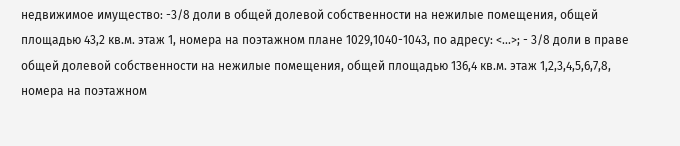недвижимое имущество: -3/8 доли в общей долевой собственности на нежилые помещения, общей площадью 43,2 кв.м. этаж 1, номера на поэтажном плане 1029,1040-1043, по адресу: <...>; - 3/8 доли в праве общей долевой собственности на нежилые помещения, общей площадью 136,4 кв.м. этаж 1,2,3,4,5,6,7,8, номера на поэтажном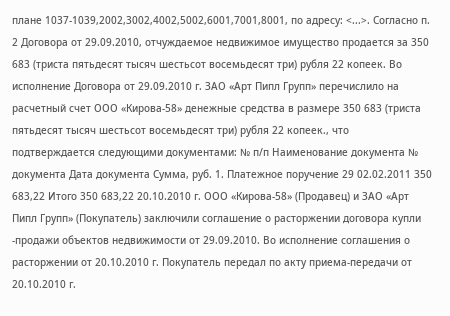плане 1037-1039,2002,3002,4002,5002,6001,7001,8001, по адресу: <...>. Согласно п. 2 Договора от 29.09.2010, отчуждаемое недвижимое имущество продается за 350 683 (триста пятьдесят тысяч шестьсот восемьдесят три) рубля 22 копеек. Во исполнение Договора от 29.09.2010 г. ЗАО «Арт Пипл Групп» перечислило на расчетный счет ООО «Кирова-58» денежные средства в размере 350 683 (триста пятьдесят тысяч шестьсот восемьдесят три) рубля 22 копеек., что подтверждается следующими документами: № п/п Наименование документа № документа Дата документа Сумма, руб. 1. Платежное поручение 29 02.02.2011 350 683,22 Итого 350 683,22 20.10.2010 г. ООО «Кирова-58» (Продавец) и ЗАО «Арт Пипл Групп» (Покупатель) заключили соглашение о расторжении договора купли -продажи объектов недвижимости от 29.09.2010. Во исполнение соглашения о расторжении от 20.10.2010 г. Покупатель передал по акту приема-передачи от 20.10.2010 г.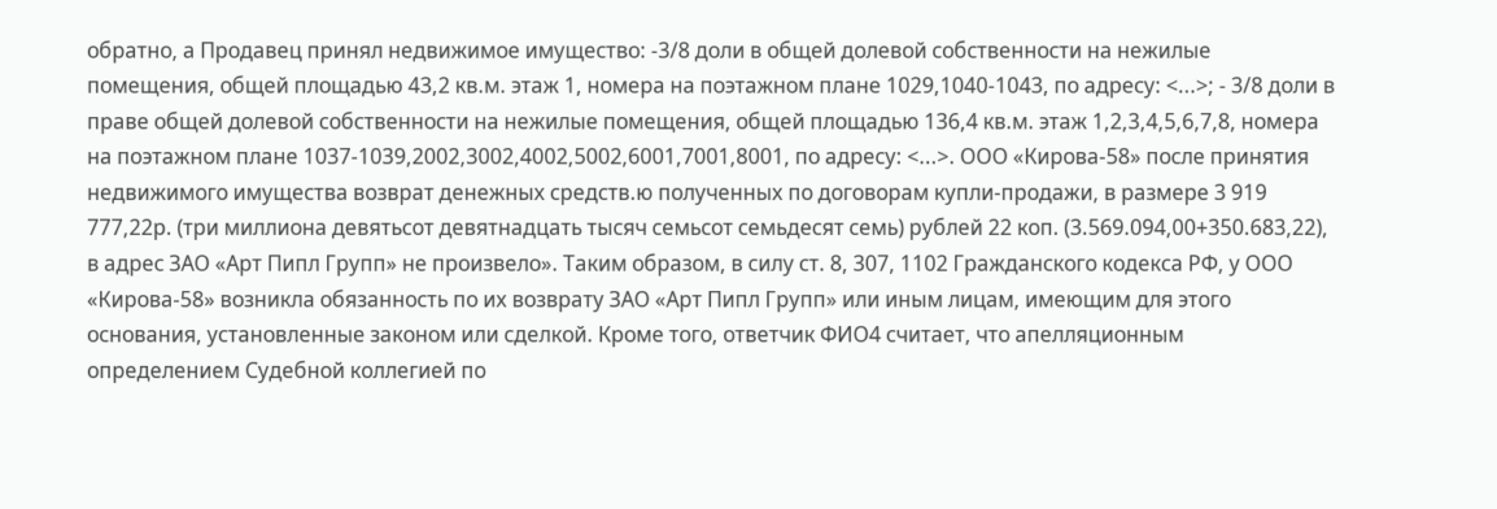обратно, а Продавец принял недвижимое имущество: -3/8 доли в общей долевой собственности на нежилые помещения, общей площадью 43,2 кв.м. этаж 1, номера на поэтажном плане 1029,1040-1043, по адресу: <...>; - 3/8 доли в праве общей долевой собственности на нежилые помещения, общей площадью 136,4 кв.м. этаж 1,2,3,4,5,6,7,8, номера на поэтажном плане 1037-1039,2002,3002,4002,5002,6001,7001,8001, по адресу: <...>. ООО «Кирова-58» после принятия недвижимого имущества возврат денежных средств.ю полученных по договорам купли-продажи, в размере 3 919 777,22р. (три миллиона девятьсот девятнадцать тысяч семьсот семьдесят семь) рублей 22 коп. (3.569.094,00+350.683,22), в адрес ЗАО «Арт Пипл Групп» не произвело». Таким образом, в силу ст. 8, 307, 1102 Гражданского кодекса РФ, у ООО «Кирова-58» возникла обязанность по их возврату ЗАО «Арт Пипл Групп» или иным лицам, имеющим для этого основания, установленные законом или сделкой. Кроме того, ответчик ФИО4 считает, что апелляционным определением Судебной коллегией по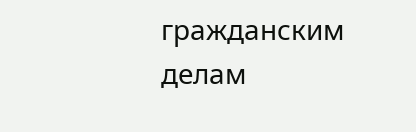гражданским делам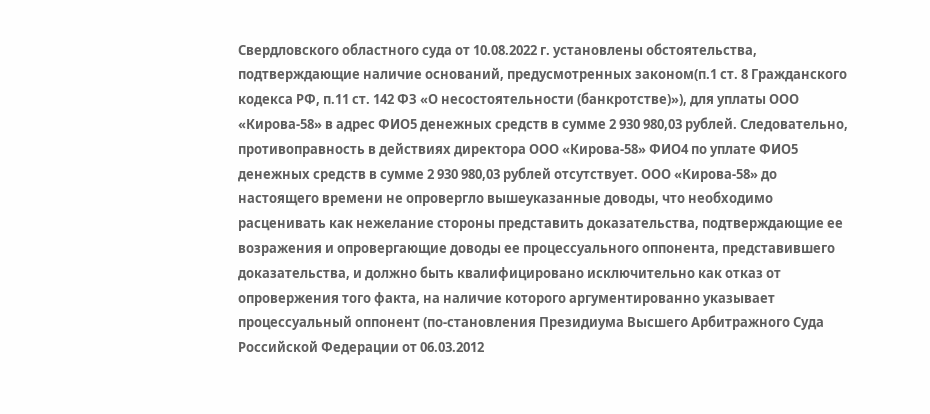Свердловского областного суда от 10.08.2022 г. установлены обстоятельства, подтверждающие наличие оснований, предусмотренных законом(п.1 ст. 8 Гражданского кодекса РФ, п.11 ст. 142 ФЗ «О несостоятельности (банкротстве)»), для уплаты ООО «Кирова-58» в адрес ФИО5 денежных средств в сумме 2 930 980,03 рублей. Следовательно, противоправность в действиях директора ООО «Кирова-58» ФИО4 по уплате ФИО5 денежных средств в сумме 2 930 980,03 рублей отсутствует. ООО «Кирова-58» до настоящего времени не опровергло вышеуказанные доводы, что необходимо расценивать как нежелание стороны представить доказательства, подтверждающие ее возражения и опровергающие доводы ее процессуального оппонента, представившего доказательства, и должно быть квалифицировано исключительно как отказ от опровержения того факта, на наличие которого аргументированно указывает процессуальный оппонент (по-становления Президиума Высшего Арбитражного Суда Российской Федерации от 06.03.2012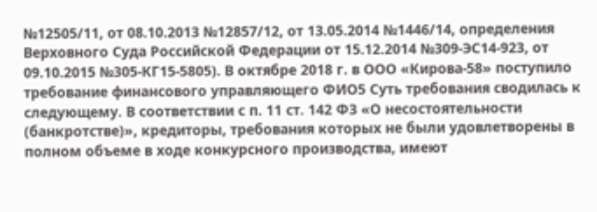№12505/11, от 08.10.2013 №12857/12, от 13.05.2014 №1446/14, определения Верховного Суда Российской Федерации от 15.12.2014 №309-ЭС14-923, от 09.10.2015 №305-КГ15-5805). В октябре 2018 г. в ООО «Кирова-58» поступило требование финансового управляющего ФИО5 Суть требования сводилась к следующему. В соответствии с п. 11 ст. 142 ФЗ «О несостоятельности (банкротстве)», кредиторы, требования которых не были удовлетворены в полном объеме в ходе конкурсного производства, имеют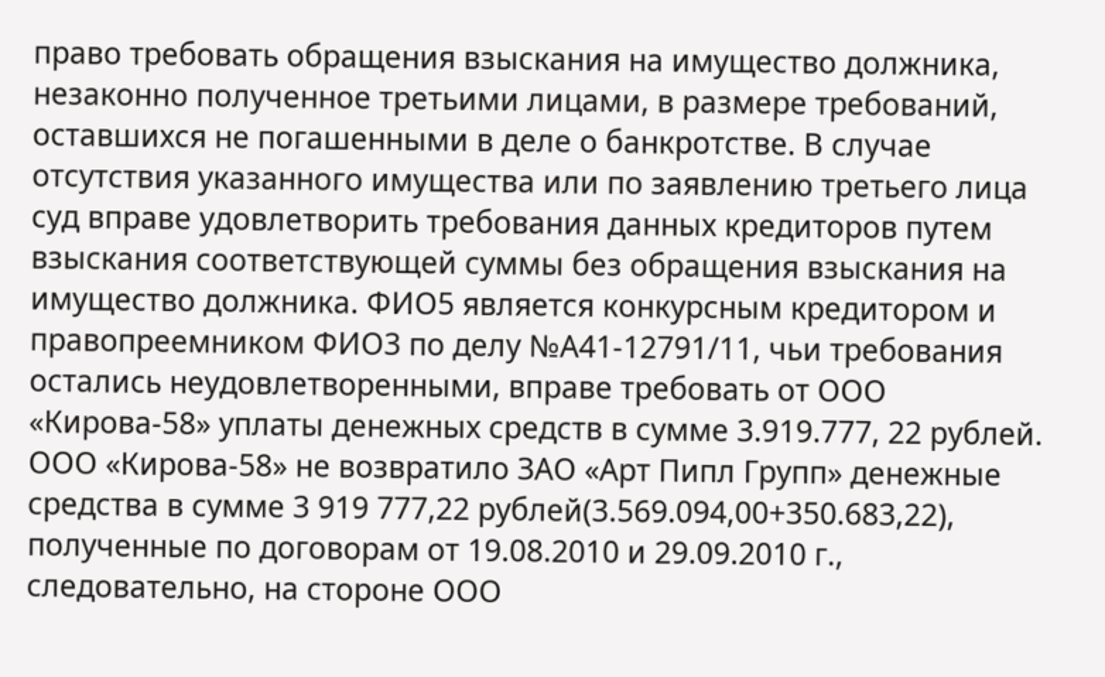право требовать обращения взыскания на имущество должника, незаконно полученное третьими лицами, в размере требований, оставшихся не погашенными в деле о банкротстве. В случае отсутствия указанного имущества или по заявлению третьего лица суд вправе удовлетворить требования данных кредиторов путем взыскания соответствующей суммы без обращения взыскания на имущество должника. ФИО5 является конкурсным кредитором и правопреемником ФИО3 по делу №А41-12791/11, чьи требования остались неудовлетворенными, вправе требовать от ООО «Кирова-58» уплаты денежных средств в сумме 3.919.777, 22 рублей. ООО «Кирова-58» не возвратило ЗАО «Арт Пипл Групп» денежные средства в сумме 3 919 777,22 рублей(3.569.094,00+350.683,22), полученные по договорам от 19.08.2010 и 29.09.2010 г., следовательно, на стороне ООО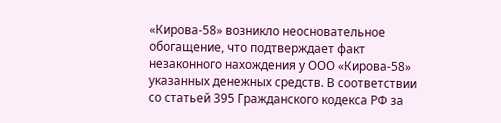«Кирова-58» возникло неосновательное обогащение, что подтверждает факт незаконного нахождения у ООО «Кирова-58» указанных денежных средств. В соответствии со статьей 395 Гражданского кодекса РФ за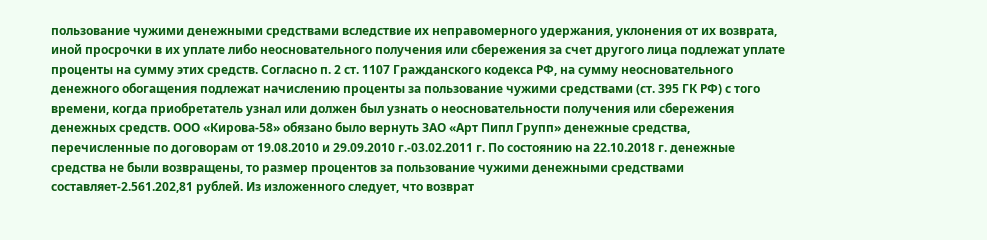пользование чужими денежными средствами вследствие их неправомерного удержания, уклонения от их возврата, иной просрочки в их уплате либо неосновательного получения или сбережения за счет другого лица подлежат уплате проценты на сумму этих средств. Согласно п. 2 ст. 1107 Гражданского кодекса РФ, на сумму неосновательного денежного обогащения подлежат начислению проценты за пользование чужими средствами (ст. 395 ГК РФ) с того времени, когда приобретатель узнал или должен был узнать о неосновательности получения или сбережения денежных средств. ООО «Кирова-58» обязано было вернуть ЗАО «Арт Пипл Групп» денежные средства, перечисленные по договорам от 19.08.2010 и 29.09.2010 г.-03.02.2011 г. По состоянию на 22.10.2018 г. денежные средства не были возвращены, то размер процентов за пользование чужими денежными средствами составляет-2.561.202,81 рублей. Из изложенного следует, что возврат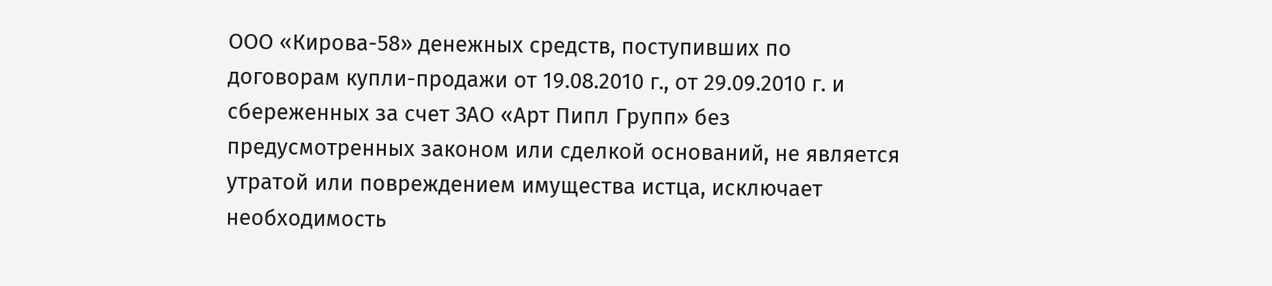ООО «Кирова-58» денежных средств, поступивших по договорам купли-продажи от 19.08.2010 г., от 29.09.2010 г. и сбереженных за счет ЗАО «Арт Пипл Групп» без предусмотренных законом или сделкой оснований, не является утратой или повреждением имущества истца, исключает необходимость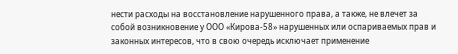нести расходы на восстановление нарушенного права, а также, не влечет за собой возникновение у ООО «Кирова-58» нарушенных или оспариваемых прав и законных интересов, что в свою очередь исключает применение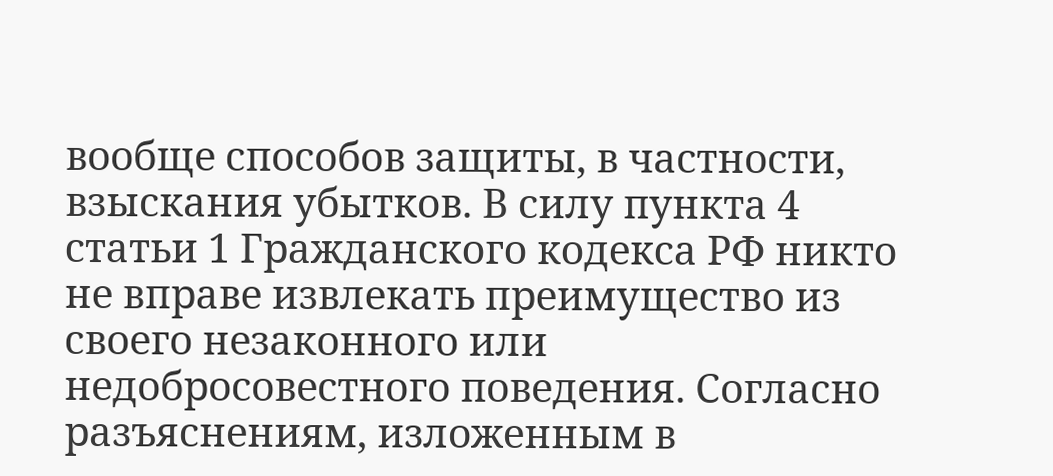вообще способов защиты, в частности, взыскания убытков. В силу пункта 4 статьи 1 Гражданского кодекса РФ никто не вправе извлекать преимущество из своего незаконного или недобросовестного поведения. Согласно разъяснениям, изложенным в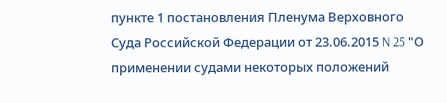пункте 1 постановления Пленума Верховного Суда Российской Федерации от 23.06.2015 N 25 "О применении судами некоторых положений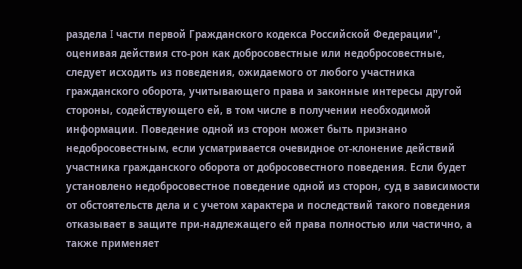раздела I части первой Гражданского кодекса Российской Федерации", оценивая действия сто-рон как добросовестные или недобросовестные, следует исходить из поведения, ожидаемого от любого участника гражданского оборота, учитывающего права и законные интересы другой стороны, содействующего ей, в том числе в получении необходимой информации. Поведение одной из сторон может быть признано недобросовестным, если усматривается очевидное от-клонение действий участника гражданского оборота от добросовестного поведения. Если будет установлено недобросовестное поведение одной из сторон, суд в зависимости от обстоятельств дела и с учетом характера и последствий такого поведения отказывает в защите при-надлежащего ей права полностью или частично, а также применяет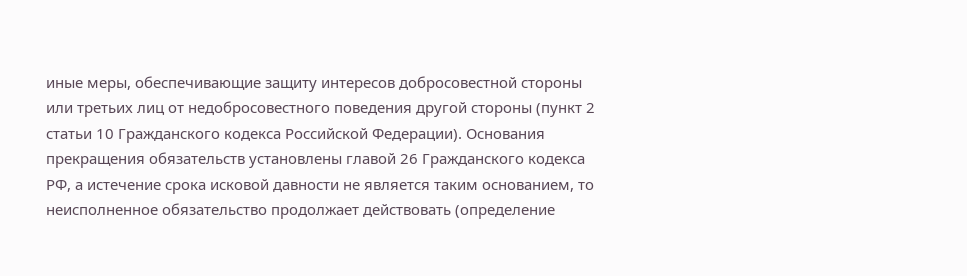иные меры, обеспечивающие защиту интересов добросовестной стороны или третьих лиц от недобросовестного поведения другой стороны (пункт 2 статьи 10 Гражданского кодекса Российской Федерации). Основания прекращения обязательств установлены главой 26 Гражданского кодекса РФ, а истечение срока исковой давности не является таким основанием, то неисполненное обязательство продолжает действовать (определение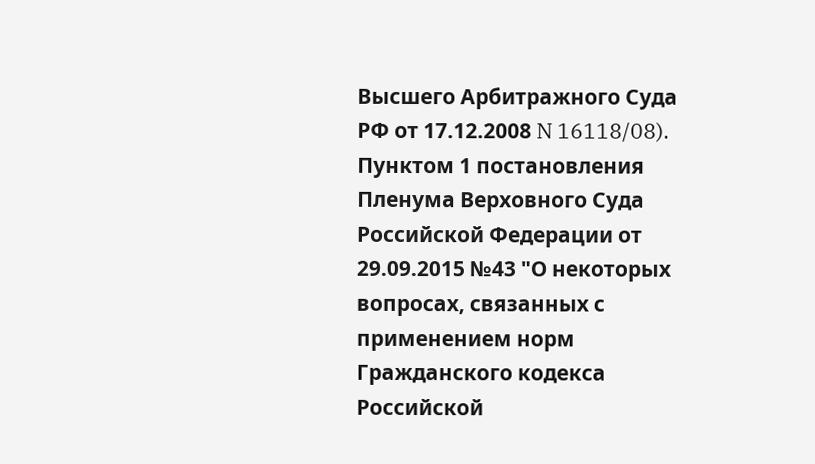Высшего Арбитражного Суда РФ от 17.12.2008 N 16118/08). Пунктом 1 постановления Пленума Верховного Суда Российской Федерации от 29.09.2015 №43 "О некоторых вопросах, связанных с применением норм Гражданского кодекса Российской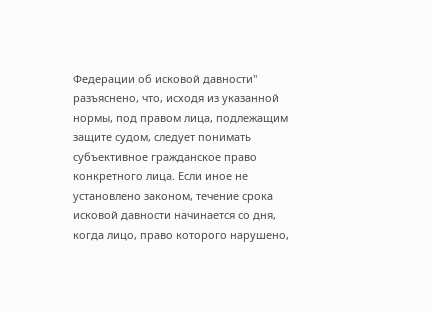Федерации об исковой давности" разъяснено, что, исходя из указанной нормы, под правом лица, подлежащим защите судом, следует понимать субъективное гражданское право конкретного лица. Если иное не установлено законом, течение срока исковой давности начинается со дня, когда лицо, право которого нарушено,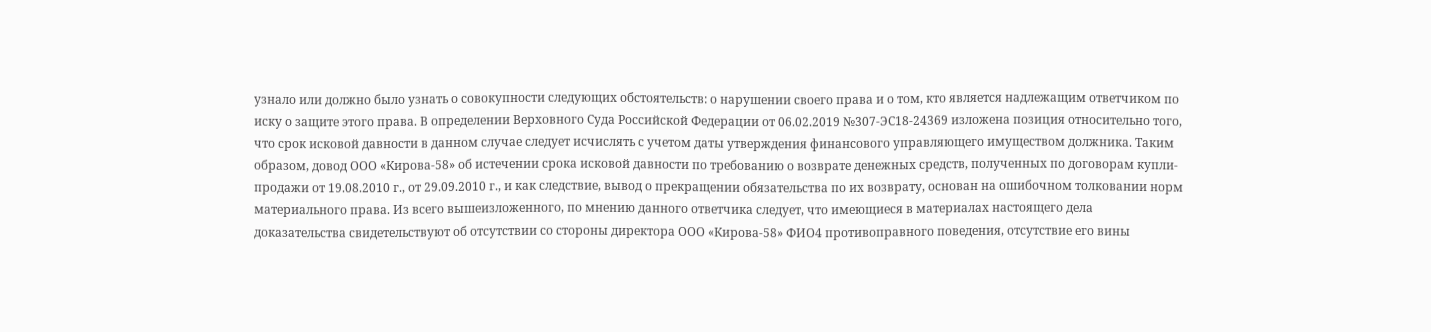узнало или должно было узнать о совокупности следующих обстоятельств: о нарушении своего права и о том, кто является надлежащим ответчиком по иску о защите этого права. В определении Верховного Суда Российской Федерации от 06.02.2019 №307-ЭС18-24369 изложена позиция относительно того, что срок исковой давности в данном случае следует исчислять с учетом даты утверждения финансового управляющего имуществом должника. Таким образом, довод ООО «Кирова-58» об истечении срока исковой давности по требованию о возврате денежных средств, полученных по договорам купли-продажи от 19.08.2010 г., от 29.09.2010 г., и как следствие, вывод о прекращении обязательства по их возврату, основан на ошибочном толковании норм материального права. Из всего вышеизложенного, по мнению данного ответчика следует, что имеющиеся в материалах настоящего дела доказательства свидетельствуют об отсутствии со стороны директора ООО «Кирова-58» ФИО4 противоправного поведения, отсутствие его вины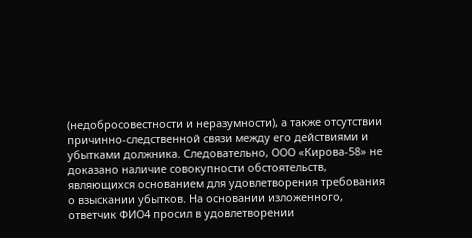(недобросовестности и неразумности), а также отсутствии причинно-следственной связи между его действиями и убытками должника. Следовательно, ООО «Кирова-58» не доказано наличие совокупности обстоятельств, являющихся основанием для удовлетворения требования о взыскании убытков. На основании изложенного, ответчик ФИО4 просил в удовлетворении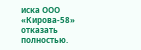иска ООО «Кирова-58» отказать полностью.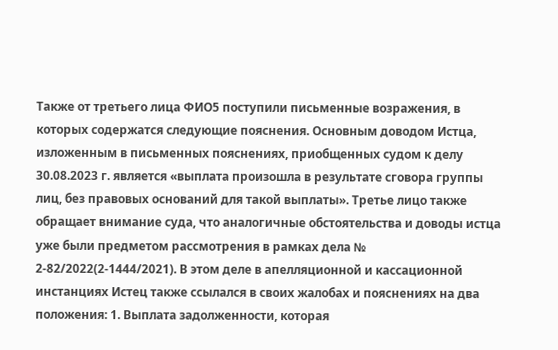Также от третьего лица ФИО5 поступили письменные возражения, в которых содержатся следующие пояснения. Основным доводом Истца, изложенным в письменных пояснениях, приобщенных судом к делу 30.08.2023 г. является «выплата произошла в результате сговора группы лиц, без правовых оснований для такой выплаты». Третье лицо также обращает внимание суда, что аналогичные обстоятельства и доводы истца уже были предметом рассмотрения в рамках дела № 2-82/2022(2-1444/2021). В этом деле в апелляционной и кассационной инстанциях Истец также ссылался в своих жалобах и пояснениях на два положения: 1. Выплата задолженности, которая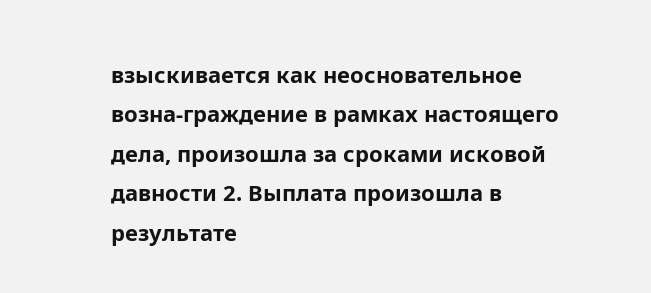взыскивается как неосновательное возна-граждение в рамках настоящего дела, произошла за сроками исковой давности 2. Выплата произошла в результате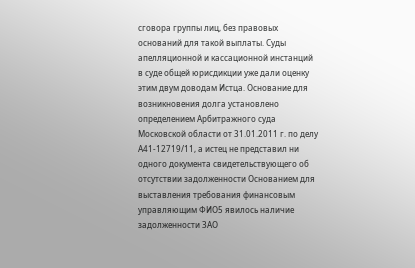сговора группы лиц, без правовых оснований для такой выплаты. Суды апелляционной и кассационной инстанций в суде общей юрисдикции уже дали оценку этим двум доводам Истца. Основание для возникновения долга установлено определением Арбитражного суда Московской области от 31.01.2011 г. по делу А41-12719/11, а истец не представил ни одного документа свидетельствующего об отсутствии задолженности Основанием для выставления требования финансовым управляющим ФИО5 явилось наличие задолженности ЗАО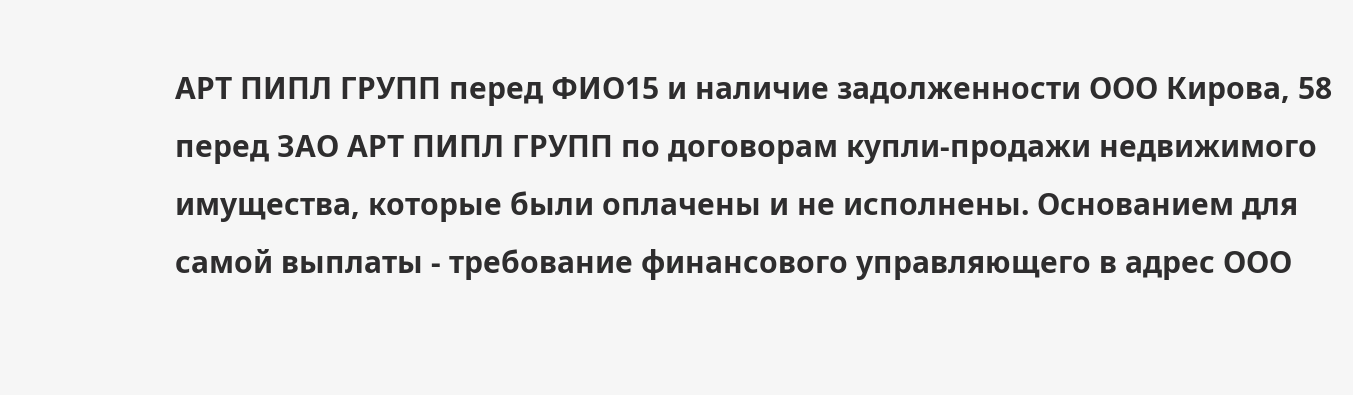АРТ ПИПЛ ГРУПП перед ФИО15 и наличие задолженности ООО Кирова, 58 перед ЗАО АРТ ПИПЛ ГРУПП по договорам купли-продажи недвижимого имущества, которые были оплачены и не исполнены. Основанием для самой выплаты - требование финансового управляющего в адрес ООО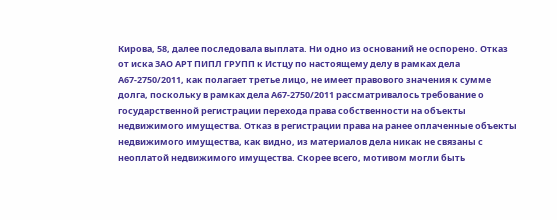Кирова, 58, далее последовала выплата. Ни одно из оснований не оспорено. Отказ от иска ЗАО АРТ ПИПЛ ГРУПП к Истцу по настоящему делу в рамках дела А67-2750/2011, как полагает третье лицо, не имеет правового значения к сумме долга, поскольку в рамках дела А67-2750/2011 рассматривалось требование о государственной регистрации перехода права собственности на объекты недвижимого имущества. Отказ в регистрации права на ранее оплаченные объекты недвижимого имущества, как видно, из материалов дела никак не связаны с неоплатой недвижимого имущества. Скорее всего, мотивом могли быть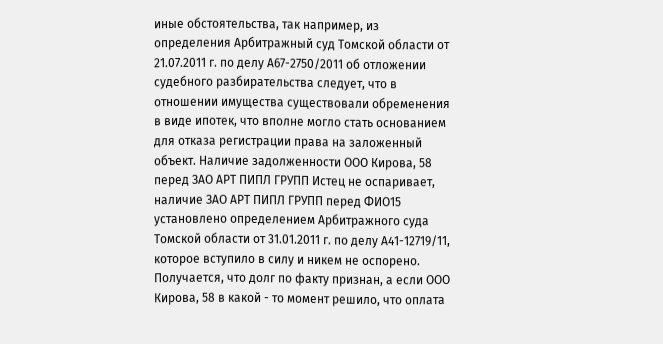иные обстоятельства, так например, из определения Арбитражный суд Томской области от 21.07.2011 г. по делу А67-2750/2011 об отложении судебного разбирательства следует, что в отношении имущества существовали обременения в виде ипотек, что вполне могло стать основанием для отказа регистрации права на заложенный объект. Наличие задолженности ООО Кирова, 58 перед ЗАО АРТ ПИПЛ ГРУПП Истец не оспаривает, наличие ЗАО АРТ ПИПЛ ГРУПП перед ФИО15 установлено определением Арбитражного суда Томской области от 31.01.2011 г. по делу А41-12719/11, которое вступило в силу и никем не оспорено. Получается, что долг по факту признан, а если ООО Кирова, 58 в какой - то момент решило, что оплата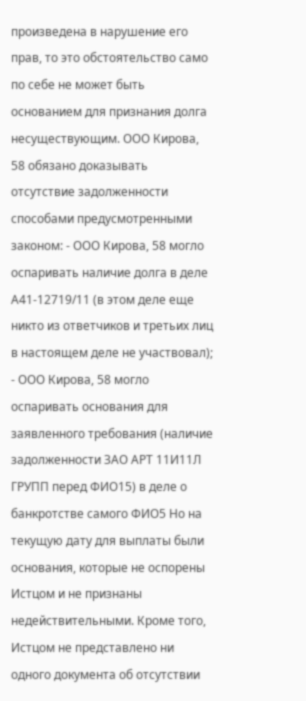произведена в нарушение его прав, то это обстоятельство само по себе не может быть основанием для признания долга несуществующим. ООО Кирова, 58 обязано доказывать отсутствие задолженности способами предусмотренными законом: - ООО Кирова, 58 могло оспаривать наличие долга в деле А41-12719/11 (в этом деле еще никто из ответчиков и третьих лиц в настоящем деле не участвовал); - ООО Кирова, 58 могло оспаривать основания для заявленного требования (наличие задолженности ЗАО АРТ 11И11Л ГРУПП перед ФИО15) в деле о банкротстве самого ФИО5 Но на текущую дату для выплаты были основания, которые не оспорены Истцом и не признаны недействительными. Кроме того, Истцом не представлено ни одного документа об отсутствии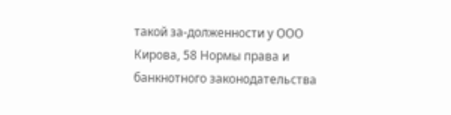такой за-долженности у ООО Кирова, 58 Нормы права и банкнотного законодательства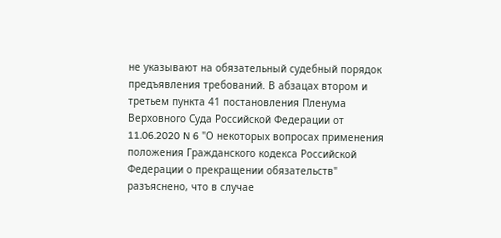не указывают на обязательный судебный порядок предъявления требований. В абзацах втором и третьем пункта 41 постановления Пленума Верховного Суда Российской Федерации от 11.06.2020 N 6 "О некоторых вопросах применения положения Гражданского кодекса Российской Федерации о прекращении обязательств" разъяснено, что в случае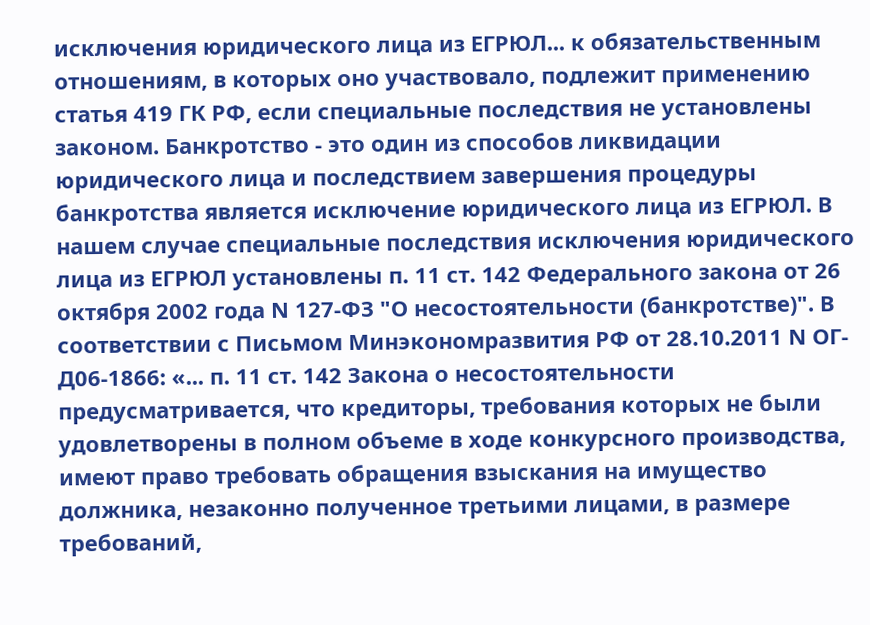исключения юридического лица из ЕГРЮЛ... к обязательственным отношениям, в которых оно участвовало, подлежит применению статья 419 ГК РФ, если специальные последствия не установлены законом. Банкротство - это один из способов ликвидации юридического лица и последствием завершения процедуры банкротства является исключение юридического лица из ЕГРЮЛ. В нашем случае специальные последствия исключения юридического лица из ЕГРЮЛ установлены п. 11 ст. 142 Федерального закона от 26 октября 2002 года N 127-ФЗ "О несостоятельности (банкротстве)". В соответствии с Письмом Минэкономразвития РФ от 28.10.2011 N ОГ-Д06-1866: «... п. 11 ст. 142 Закона о несостоятельности предусматривается, что кредиторы, требования которых не были удовлетворены в полном объеме в ходе конкурсного производства, имеют право требовать обращения взыскания на имущество должника, незаконно полученное третьими лицами, в размере требований,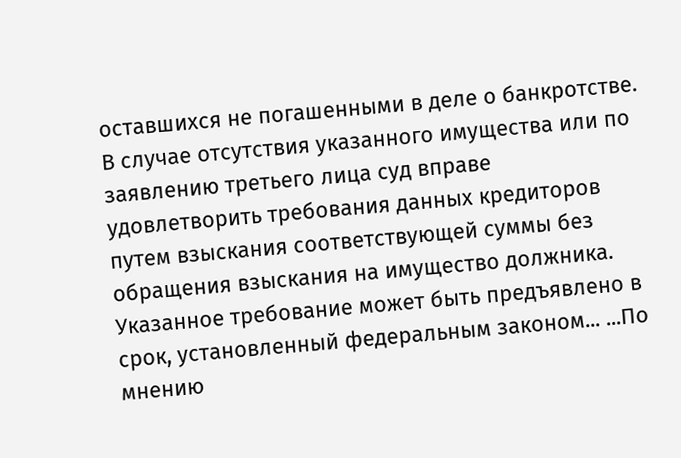оставшихся не погашенными в деле о банкротстве. В случае отсутствия указанного имущества или по заявлению третьего лица суд вправе удовлетворить требования данных кредиторов путем взыскания соответствующей суммы без обращения взыскания на имущество должника. Указанное требование может быть предъявлено в срок, установленный федеральным законом... ...По мнению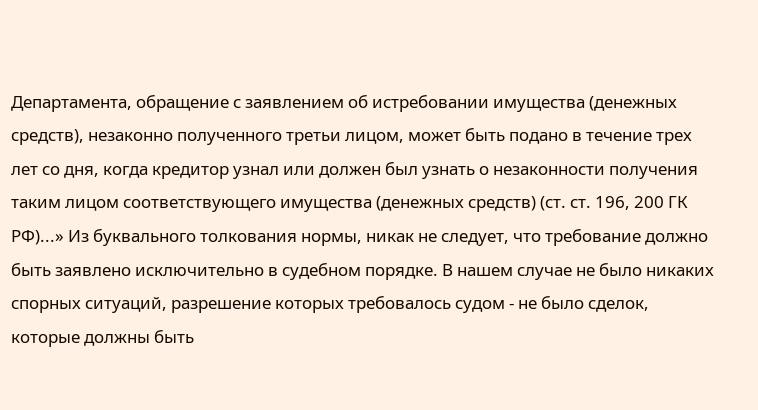Департамента, обращение с заявлением об истребовании имущества (денежных средств), незаконно полученного третьи лицом, может быть подано в течение трех лет со дня, когда кредитор узнал или должен был узнать о незаконности получения таким лицом соответствующего имущества (денежных средств) (ст. ст. 196, 200 ГК РФ)...» Из буквального толкования нормы, никак не следует, что требование должно быть заявлено исключительно в судебном порядке. В нашем случае не было никаких спорных ситуаций, разрешение которых требовалось судом - не было сделок, которые должны быть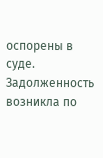оспорены в суде. Задолженность возникла по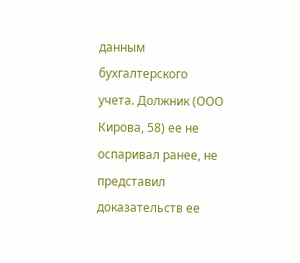данным бухгалтерского учета. Должник (ООО Кирова, 58) ее не оспаривал ранее, не представил доказательств ее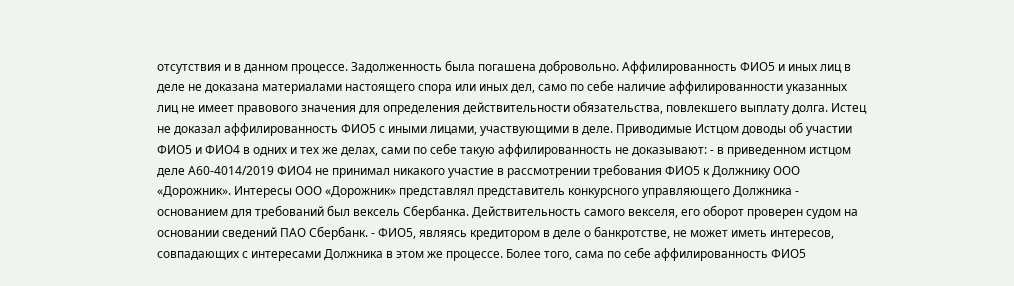отсутствия и в данном процессе. Задолженность была погашена добровольно. Аффилированность ФИО5 и иных лиц в деле не доказана материалами настоящего спора или иных дел, само по себе наличие аффилированности указанных лиц не имеет правового значения для определения действительности обязательства, повлекшего выплату долга. Истец не доказал аффилированность ФИО5 с иными лицами, участвующими в деле. Приводимые Истцом доводы об участии ФИО5 и ФИО4 в одних и тех же делах, сами по себе такую аффилированность не доказывают: - в приведенном истцом деле А60-4014/2019 ФИО4 не принимал никакого участие в рассмотрении требования ФИО5 к Должнику ООО «Дорожник». Интересы ООО «Дорожник» представлял представитель конкурсного управляющего Должника - основанием для требований был вексель Сбербанка. Действительность самого векселя, его оборот проверен судом на основании сведений ПАО Сбербанк. - ФИО5, являясь кредитором в деле о банкротстве, не может иметь интересов, совпадающих с интересами Должника в этом же процессе. Более того, сама по себе аффилированность ФИО5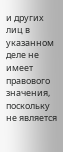и других лиц в указанном деле не имеет правового значения, поскольку не является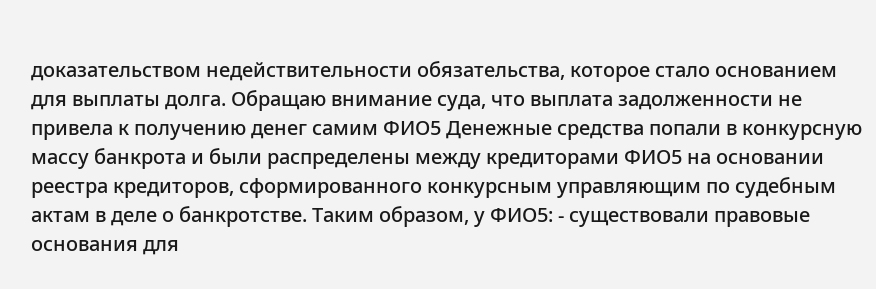доказательством недействительности обязательства, которое стало основанием для выплаты долга. Обращаю внимание суда, что выплата задолженности не привела к получению денег самим ФИО5 Денежные средства попали в конкурсную массу банкрота и были распределены между кредиторами ФИО5 на основании реестра кредиторов, сформированного конкурсным управляющим по судебным актам в деле о банкротстве. Таким образом, у ФИО5: - существовали правовые основания для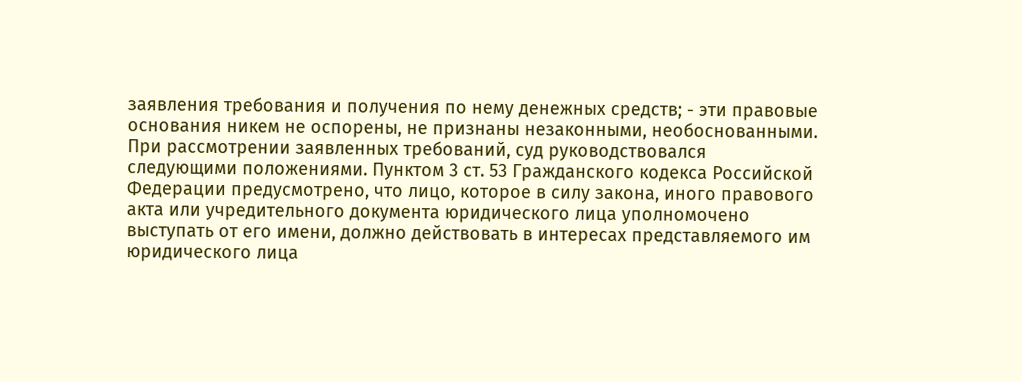заявления требования и получения по нему денежных средств; - эти правовые основания никем не оспорены, не признаны незаконными, необоснованными. При рассмотрении заявленных требований, суд руководствовался следующими положениями. Пунктом 3 ст. 53 Гражданского кодекса Российской Федерации предусмотрено, что лицо, которое в силу закона, иного правового акта или учредительного документа юридического лица уполномочено выступать от его имени, должно действовать в интересах представляемого им юридического лица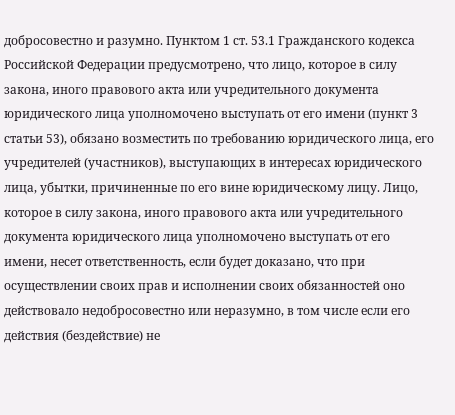добросовестно и разумно. Пунктом 1 ст. 53.1 Гражданского кодекса Российской Федерации предусмотрено, что лицо, которое в силу закона, иного правового акта или учредительного документа юридического лица уполномочено выступать от его имени (пункт 3 статьи 53), обязано возместить по требованию юридического лица, его учредителей (участников), выступающих в интересах юридического лица, убытки, причиненные по его вине юридическому лицу. Лицо, которое в силу закона, иного правового акта или учредительного документа юридического лица уполномочено выступать от его имени, несет ответственность, если будет доказано, что при осуществлении своих прав и исполнении своих обязанностей оно действовало недобросовестно или неразумно, в том числе если его действия (бездействие) не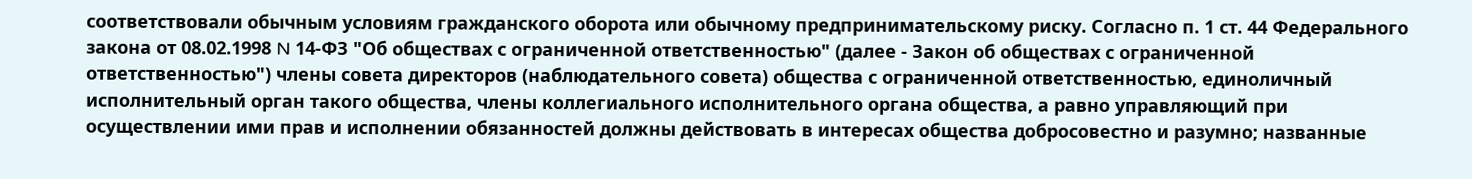соответствовали обычным условиям гражданского оборота или обычному предпринимательскому риску. Согласно п. 1 ст. 44 Федерального закона от 08.02.1998 N 14-ФЗ "Об обществах с ограниченной ответственностью" (далее - Закон об обществах с ограниченной ответственностью") члены совета директоров (наблюдательного совета) общества с ограниченной ответственностью, единоличный исполнительный орган такого общества, члены коллегиального исполнительного органа общества, а равно управляющий при осуществлении ими прав и исполнении обязанностей должны действовать в интересах общества добросовестно и разумно; названные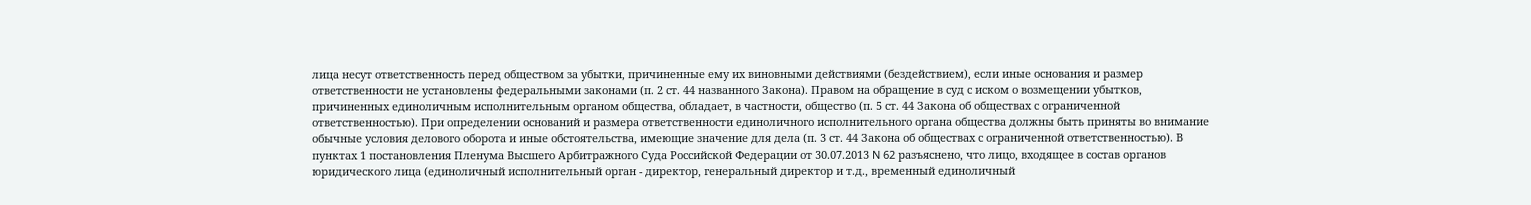лица несут ответственность перед обществом за убытки, причиненные ему их виновными действиями (бездействием), если иные основания и размер ответственности не установлены федеральными законами (п. 2 ст. 44 названного Закона). Правом на обращение в суд с иском о возмещении убытков, причиненных единоличным исполнительным органом общества, обладает, в частности, общество (п. 5 ст. 44 Закона об обществах с ограниченной ответственностью). При определении оснований и размера ответственности единоличного исполнительного органа общества должны быть приняты во внимание обычные условия делового оборота и иные обстоятельства, имеющие значение для дела (п. 3 ст. 44 Закона об обществах с ограниченной ответственностью). В пунктах 1 постановления Пленума Высшего Арбитражного Суда Российской Федерации от 30.07.2013 N 62 разъяснено, что лицо, входящее в состав органов юридического лица (единоличный исполнительный орган - директор, генеральный директор и т.д., временный единоличный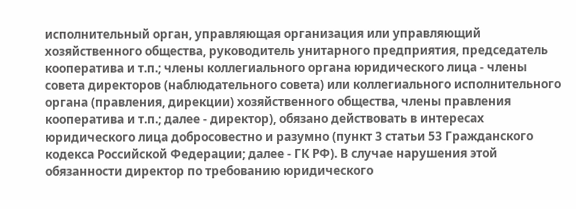исполнительный орган, управляющая организация или управляющий хозяйственного общества, руководитель унитарного предприятия, председатель кооператива и т.п.; члены коллегиального органа юридического лица - члены совета директоров (наблюдательного совета) или коллегиального исполнительного органа (правления, дирекции) хозяйственного общества, члены правления кооператива и т.п.; далее - директор), обязано действовать в интересах юридического лица добросовестно и разумно (пункт 3 статьи 53 Гражданского кодекса Российской Федерации; далее - ГК РФ). В случае нарушения этой обязанности директор по требованию юридического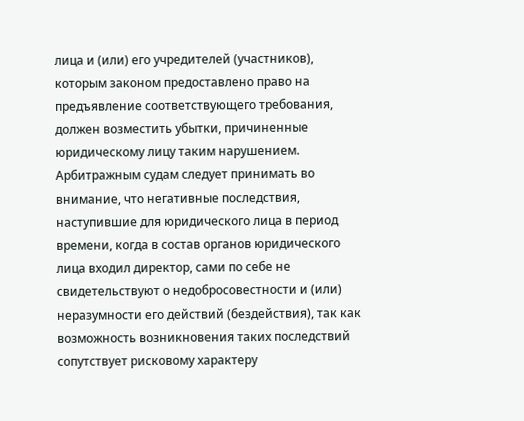лица и (или) его учредителей (участников), которым законом предоставлено право на предъявление соответствующего требования, должен возместить убытки, причиненные юридическому лицу таким нарушением. Арбитражным судам следует принимать во внимание, что негативные последствия, наступившие для юридического лица в период времени, когда в состав органов юридического лица входил директор, сами по себе не свидетельствуют о недобросовестности и (или) неразумности его действий (бездействия), так как возможность возникновения таких последствий сопутствует рисковому характеру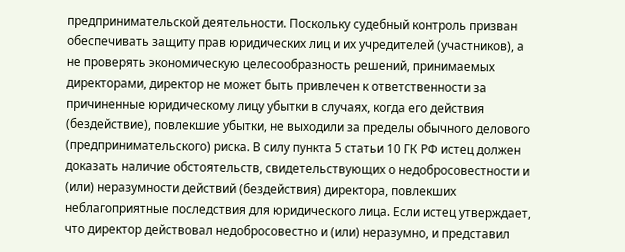предпринимательской деятельности. Поскольку судебный контроль призван обеспечивать защиту прав юридических лиц и их учредителей (участников), а не проверять экономическую целесообразность решений, принимаемых директорами, директор не может быть привлечен к ответственности за причиненные юридическому лицу убытки в случаях, когда его действия (бездействие), повлекшие убытки, не выходили за пределы обычного делового (предпринимательского) риска. В силу пункта 5 статьи 10 ГК РФ истец должен доказать наличие обстоятельств, свидетельствующих о недобросовестности и (или) неразумности действий (бездействия) директора, повлекших неблагоприятные последствия для юридического лица. Если истец утверждает, что директор действовал недобросовестно и (или) неразумно, и представил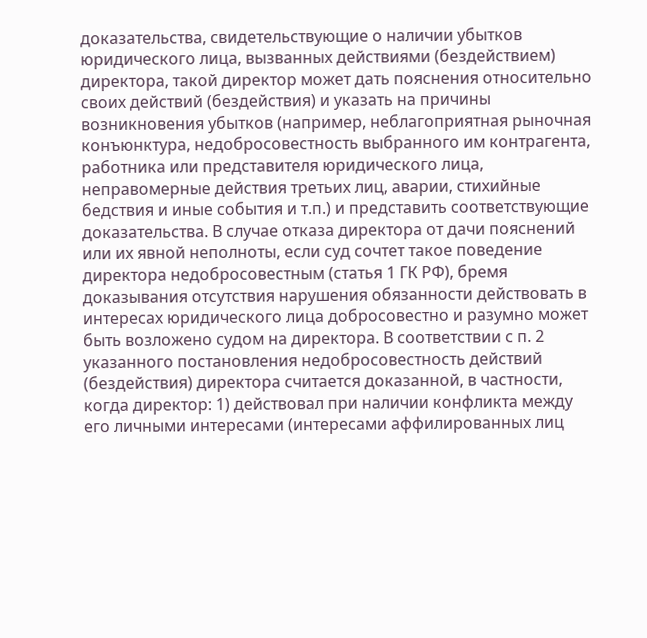доказательства, свидетельствующие о наличии убытков юридического лица, вызванных действиями (бездействием) директора, такой директор может дать пояснения относительно своих действий (бездействия) и указать на причины возникновения убытков (например, неблагоприятная рыночная конъюнктура, недобросовестность выбранного им контрагента, работника или представителя юридического лица, неправомерные действия третьих лиц, аварии, стихийные бедствия и иные события и т.п.) и представить соответствующие доказательства. В случае отказа директора от дачи пояснений или их явной неполноты, если суд сочтет такое поведение директора недобросовестным (статья 1 ГК РФ), бремя доказывания отсутствия нарушения обязанности действовать в интересах юридического лица добросовестно и разумно может быть возложено судом на директора. В соответствии с п. 2 указанного постановления недобросовестность действий (бездействия) директора считается доказанной, в частности, когда директор: 1) действовал при наличии конфликта между его личными интересами (интересами аффилированных лиц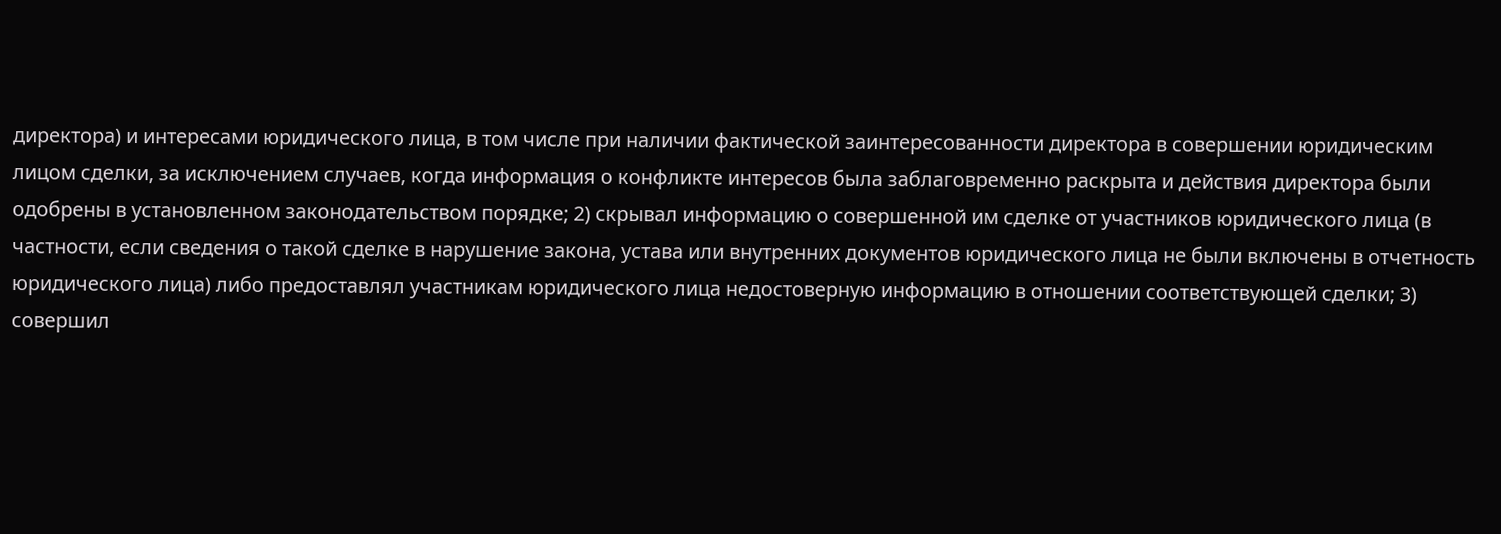директора) и интересами юридического лица, в том числе при наличии фактической заинтересованности директора в совершении юридическим лицом сделки, за исключением случаев, когда информация о конфликте интересов была заблаговременно раскрыта и действия директора были одобрены в установленном законодательством порядке; 2) скрывал информацию о совершенной им сделке от участников юридического лица (в частности, если сведения о такой сделке в нарушение закона, устава или внутренних документов юридического лица не были включены в отчетность юридического лица) либо предоставлял участникам юридического лица недостоверную информацию в отношении соответствующей сделки; 3) совершил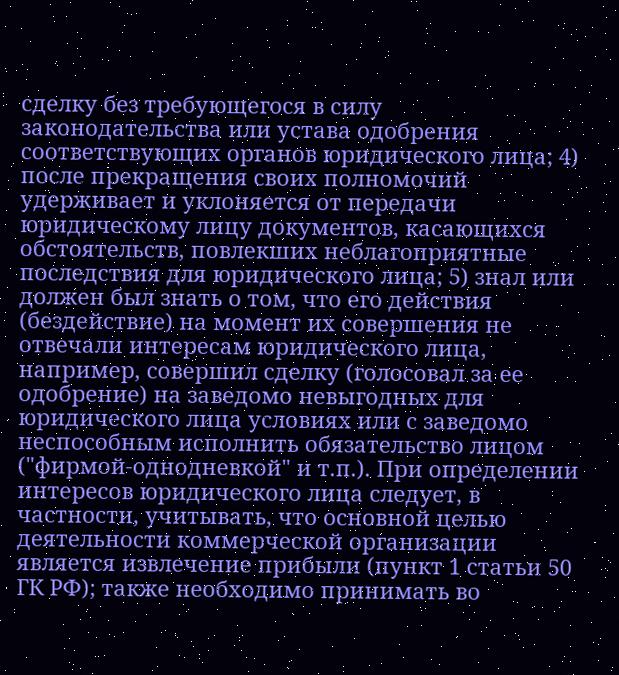сделку без требующегося в силу законодательства или устава одобрения соответствующих органов юридического лица; 4) после прекращения своих полномочий удерживает и уклоняется от передачи юридическому лицу документов, касающихся обстоятельств, повлекших неблагоприятные последствия для юридического лица; 5) знал или должен был знать о том, что его действия (бездействие) на момент их совершения не отвечали интересам юридического лица, например, совершил сделку (голосовал за ее одобрение) на заведомо невыгодных для юридического лица условиях или с заведомо неспособным исполнить обязательство лицом ("фирмой-однодневкой" и т.п.). При определении интересов юридического лица следует, в частности, учитывать, что основной целью деятельности коммерческой организации является извлечение прибыли (пункт 1 статьи 50 ГК РФ); также необходимо принимать во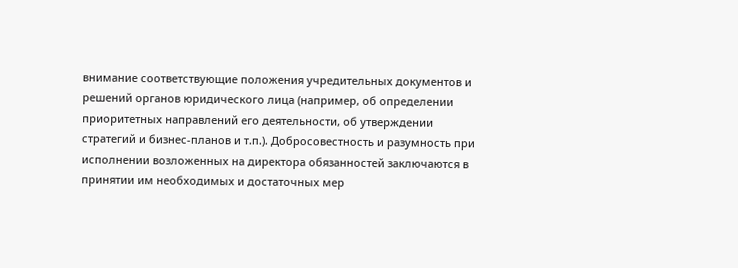внимание соответствующие положения учредительных документов и решений органов юридического лица (например, об определении приоритетных направлений его деятельности, об утверждении стратегий и бизнес-планов и т.п.). Добросовестность и разумность при исполнении возложенных на директора обязанностей заключаются в принятии им необходимых и достаточных мер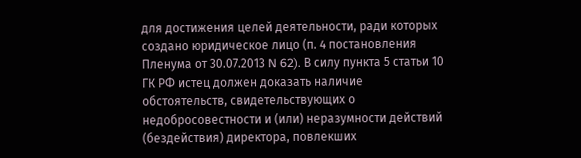для достижения целей деятельности, ради которых создано юридическое лицо (п. 4 постановления Пленума от 30.07.2013 N 62). В силу пункта 5 статьи 10 ГК РФ истец должен доказать наличие обстоятельств, свидетельствующих о недобросовестности и (или) неразумности действий (бездействия) директора, повлекших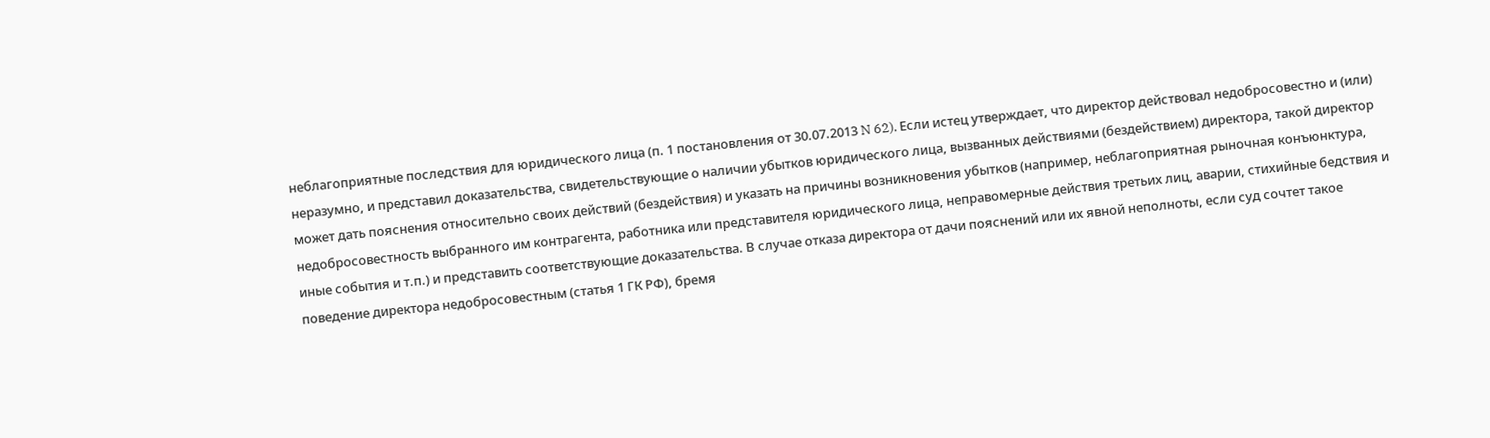неблагоприятные последствия для юридического лица (п. 1 постановления от 30.07.2013 N 62). Если истец утверждает, что директор действовал недобросовестно и (или) неразумно, и представил доказательства, свидетельствующие о наличии убытков юридического лица, вызванных действиями (бездействием) директора, такой директор может дать пояснения относительно своих действий (бездействия) и указать на причины возникновения убытков (например, неблагоприятная рыночная конъюнктура, недобросовестность выбранного им контрагента, работника или представителя юридического лица, неправомерные действия третьих лиц, аварии, стихийные бедствия и иные события и т.п.) и представить соответствующие доказательства. В случае отказа директора от дачи пояснений или их явной неполноты, если суд сочтет такое поведение директора недобросовестным (статья 1 ГК РФ), бремя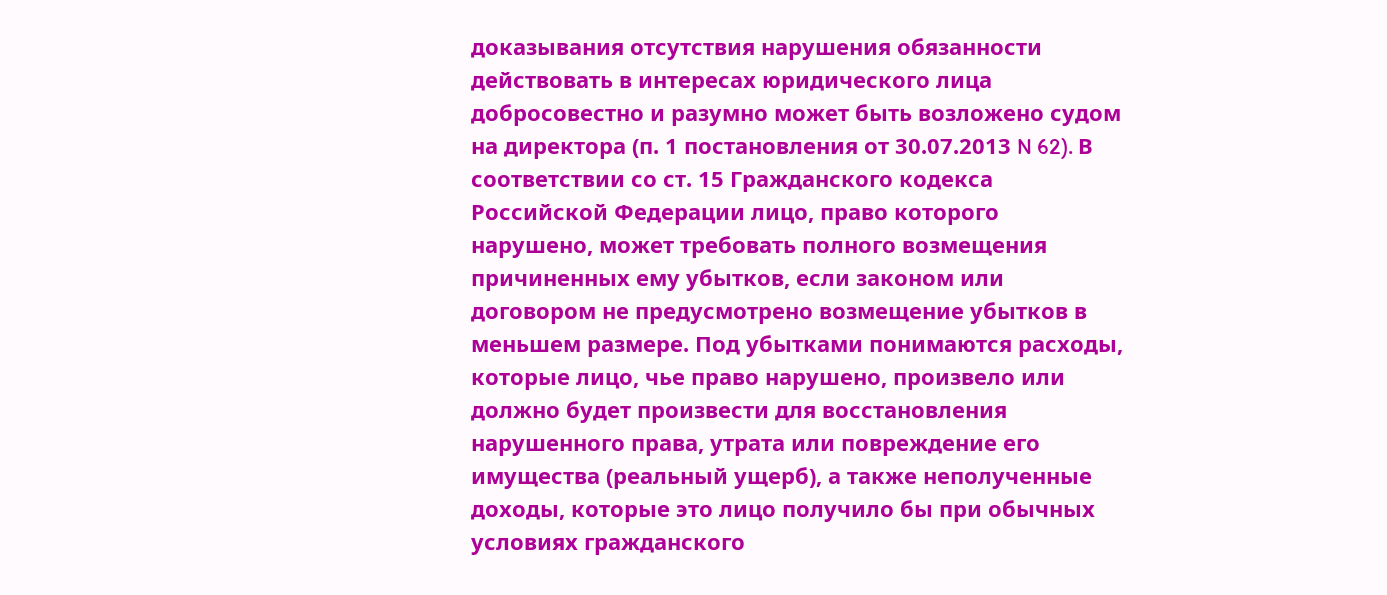доказывания отсутствия нарушения обязанности действовать в интересах юридического лица добросовестно и разумно может быть возложено судом на директора (п. 1 постановления от 30.07.2013 N 62). В соответствии со ст. 15 Гражданского кодекса Российской Федерации лицо, право которого нарушено, может требовать полного возмещения причиненных ему убытков, если законом или договором не предусмотрено возмещение убытков в меньшем размере. Под убытками понимаются расходы, которые лицо, чье право нарушено, произвело или должно будет произвести для восстановления нарушенного права, утрата или повреждение его имущества (реальный ущерб), а также неполученные доходы, которые это лицо получило бы при обычных условиях гражданского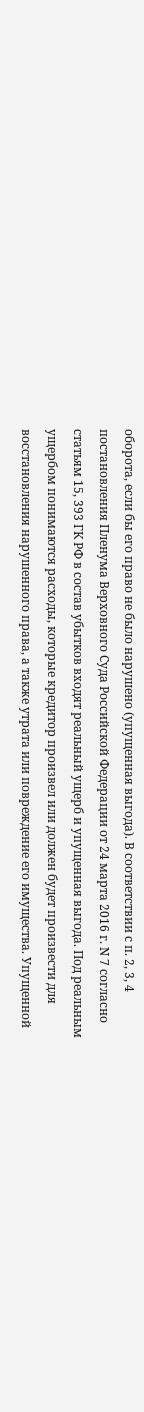оборота, если бы его право не было нарушено (упущенная выгода). В соответствии с п. 2, 3, 4 постановления Пленума Верховного Суда Российской Федерации от 24 марта 2016 г. N 7 согласно статьям 15, 393 ГК РФ в состав убытков входят реальный ущерб и упущенная выгода. Под реальным ущербом понимаются расходы, которые кредитор произвел или должен будет произвести для восстановления нарушенного права, а также утрата или повреждение его имущества. Упущенной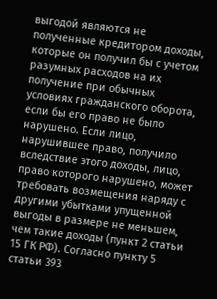выгодой являются не полученные кредитором доходы, которые он получил бы с учетом разумных расходов на их получение при обычных условиях гражданского оборота, если бы его право не было нарушено. Если лицо, нарушившее право, получило вследствие этого доходы, лицо, право которого нарушено, может требовать возмещения наряду с другими убытками упущенной выгоды в размере не меньшем, чем такие доходы (пункт 2 статьи 15 ГК РФ). Согласно пункту 5 статьи 393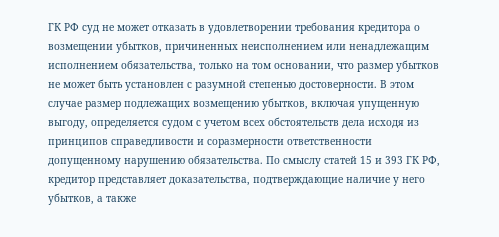ГК РФ суд не может отказать в удовлетворении требования кредитора о возмещении убытков, причиненных неисполнением или ненадлежащим исполнением обязательства, только на том основании, что размер убытков не может быть установлен с разумной степенью достоверности. В этом случае размер подлежащих возмещению убытков, включая упущенную выгоду, определяется судом с учетом всех обстоятельств дела исходя из принципов справедливости и соразмерности ответственности допущенному нарушению обязательства. По смыслу статей 15 и 393 ГК РФ, кредитор представляет доказательства, подтверждающие наличие у него убытков, а также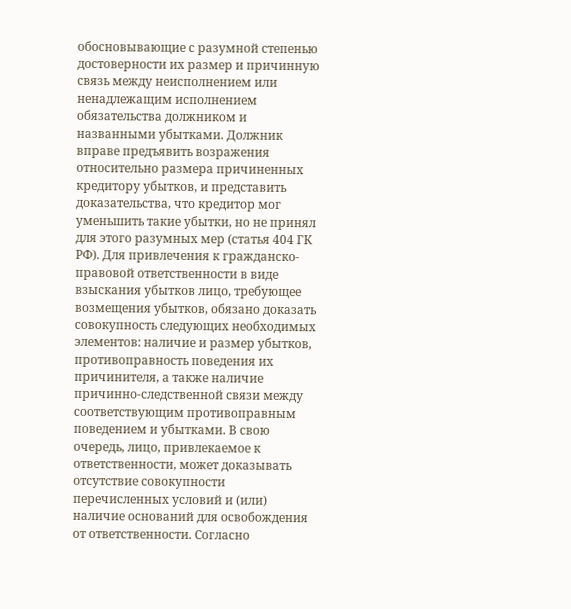обосновывающие с разумной степенью достоверности их размер и причинную связь между неисполнением или ненадлежащим исполнением обязательства должником и названными убытками. Должник вправе предъявить возражения относительно размера причиненных кредитору убытков, и представить доказательства, что кредитор мог уменьшить такие убытки, но не принял для этого разумных мер (статья 404 ГК РФ). Для привлечения к гражданско-правовой ответственности в виде взыскания убытков лицо, требующее возмещения убытков, обязано доказать совокупность следующих необходимых элементов: наличие и размер убытков, противоправность поведения их причинителя, а также наличие причинно-следственной связи между соответствующим противоправным поведением и убытками. В свою очередь, лицо, привлекаемое к ответственности, может доказывать отсутствие совокупности перечисленных условий и (или) наличие оснований для освобождения от ответственности. Согласно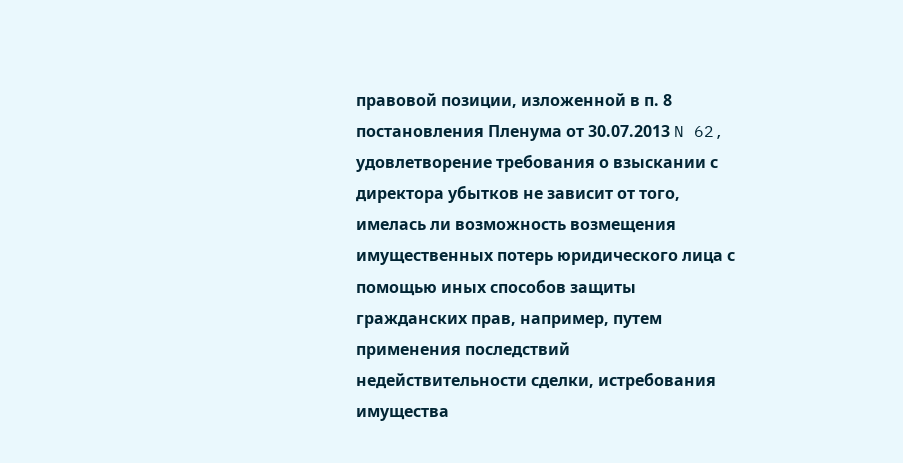правовой позиции, изложенной в п. 8 постановления Пленума от 30.07.2013 N 62, удовлетворение требования о взыскании с директора убытков не зависит от того, имелась ли возможность возмещения имущественных потерь юридического лица с помощью иных способов защиты гражданских прав, например, путем применения последствий недействительности сделки, истребования имущества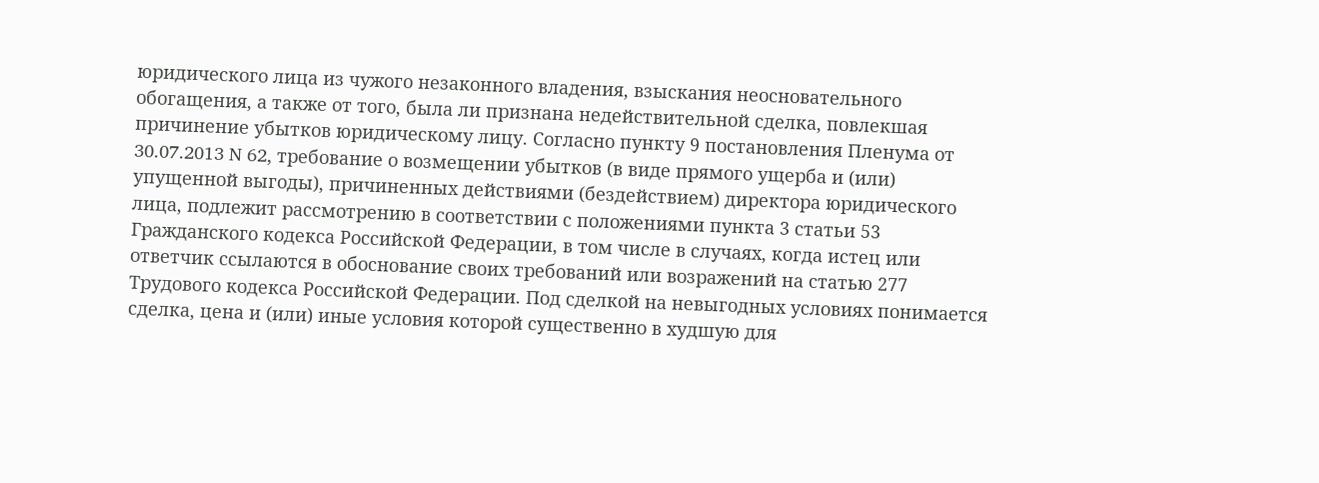юридического лица из чужого незаконного владения, взыскания неосновательного обогащения, а также от того, была ли признана недействительной сделка, повлекшая причинение убытков юридическому лицу. Согласно пункту 9 постановления Пленума от 30.07.2013 N 62, требование о возмещении убытков (в виде прямого ущерба и (или) упущенной выгоды), причиненных действиями (бездействием) директора юридического лица, подлежит рассмотрению в соответствии с положениями пункта 3 статьи 53 Гражданского кодекса Российской Федерации, в том числе в случаях, когда истец или ответчик ссылаются в обоснование своих требований или возражений на статью 277 Трудового кодекса Российской Федерации. Под сделкой на невыгодных условиях понимается сделка, цена и (или) иные условия которой существенно в худшую для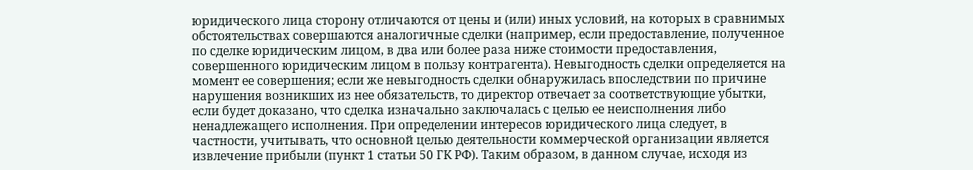юридического лица сторону отличаются от цены и (или) иных условий, на которых в сравнимых обстоятельствах совершаются аналогичные сделки (например, если предоставление, полученное по сделке юридическим лицом, в два или более раза ниже стоимости предоставления, совершенного юридическим лицом в пользу контрагента). Невыгодность сделки определяется на момент ее совершения; если же невыгодность сделки обнаружилась впоследствии по причине нарушения возникших из нее обязательств, то директор отвечает за соответствующие убытки, если будет доказано, что сделка изначально заключалась с целью ее неисполнения либо ненадлежащего исполнения. При определении интересов юридического лица следует, в частности, учитывать, что основной целью деятельности коммерческой организации является извлечение прибыли (пункт 1 статьи 50 ГК РФ). Таким образом, в данном случае, исходя из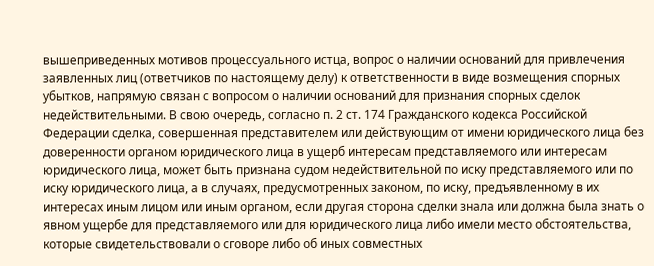вышеприведенных мотивов процессуального истца, вопрос о наличии оснований для привлечения заявленных лиц (ответчиков по настоящему делу) к ответственности в виде возмещения спорных убытков, напрямую связан с вопросом о наличии оснований для признания спорных сделок недействительными. В свою очередь, согласно п. 2 ст. 174 Гражданского кодекса Российской Федерации сделка, совершенная представителем или действующим от имени юридического лица без доверенности органом юридического лица в ущерб интересам представляемого или интересам юридического лица, может быть признана судом недействительной по иску представляемого или по иску юридического лица, а в случаях, предусмотренных законом, по иску, предъявленному в их интересах иным лицом или иным органом, если другая сторона сделки знала или должна была знать о явном ущербе для представляемого или для юридического лица либо имели место обстоятельства, которые свидетельствовали о сговоре либо об иных совместных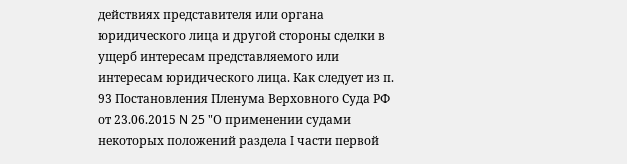действиях представителя или органа юридического лица и другой стороны сделки в ущерб интересам представляемого или интересам юридического лица. Как следует из п. 93 Постановления Пленума Верховного Суда РФ от 23.06.2015 N 25 "О применении судами некоторых положений раздела I части первой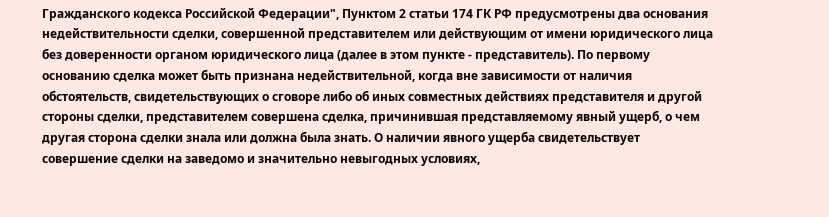Гражданского кодекса Российской Федерации", Пунктом 2 статьи 174 ГК РФ предусмотрены два основания недействительности сделки, совершенной представителем или действующим от имени юридического лица без доверенности органом юридического лица (далее в этом пункте - представитель). По первому основанию сделка может быть признана недействительной, когда вне зависимости от наличия обстоятельств, свидетельствующих о сговоре либо об иных совместных действиях представителя и другой стороны сделки, представителем совершена сделка, причинившая представляемому явный ущерб, о чем другая сторона сделки знала или должна была знать. О наличии явного ущерба свидетельствует совершение сделки на заведомо и значительно невыгодных условиях,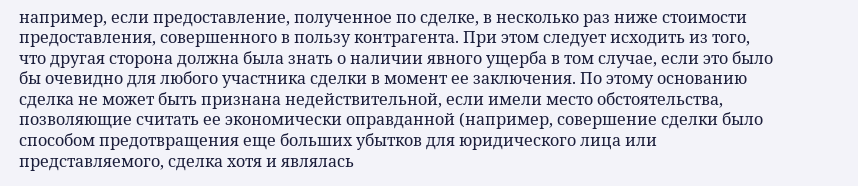например, если предоставление, полученное по сделке, в несколько раз ниже стоимости предоставления, совершенного в пользу контрагента. При этом следует исходить из того, что другая сторона должна была знать о наличии явного ущерба в том случае, если это было бы очевидно для любого участника сделки в момент ее заключения. По этому основанию сделка не может быть признана недействительной, если имели место обстоятельства, позволяющие считать ее экономически оправданной (например, совершение сделки было способом предотвращения еще больших убытков для юридического лица или представляемого, сделка хотя и являлась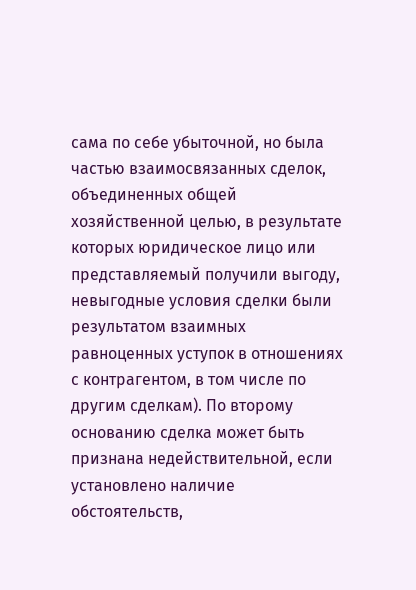сама по себе убыточной, но была частью взаимосвязанных сделок, объединенных общей хозяйственной целью, в результате которых юридическое лицо или представляемый получили выгоду, невыгодные условия сделки были результатом взаимных равноценных уступок в отношениях с контрагентом, в том числе по другим сделкам). По второму основанию сделка может быть признана недействительной, если установлено наличие обстоятельств,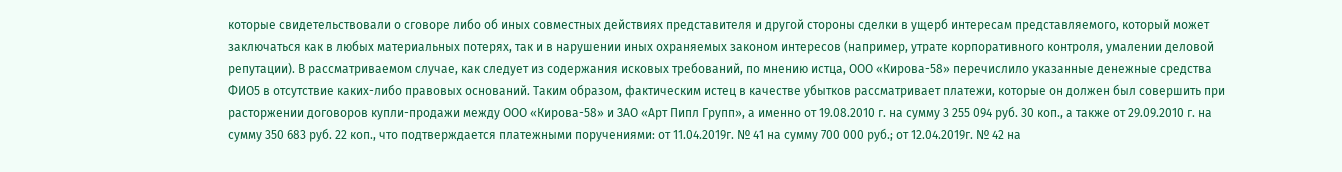которые свидетельствовали о сговоре либо об иных совместных действиях представителя и другой стороны сделки в ущерб интересам представляемого, который может заключаться как в любых материальных потерях, так и в нарушении иных охраняемых законом интересов (например, утрате корпоративного контроля, умалении деловой репутации). В рассматриваемом случае, как следует из содержания исковых требований, по мнению истца, ООО «Кирова-58» перечислило указанные денежные средства ФИО5 в отсутствие каких-либо правовых оснований. Таким образом, фактическим истец в качестве убытков рассматривает платежи, которые он должен был совершить при расторжении договоров купли-продажи между ООО «Кирова-58» и ЗАО «Арт Пипл Групп», а именно от 19.08.2010 г. на сумму 3 255 094 руб. 30 коп., а также от 29.09.2010 г. на сумму 350 683 руб. 22 коп., что подтверждается платежными поручениями: от 11.04.2019г. № 41 на сумму 700 000 руб.; от 12.04.2019г. № 42 на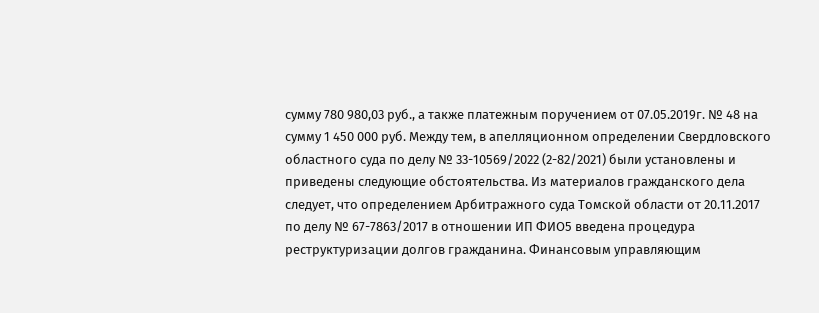сумму 780 980,03 руб., а также платежным поручением от 07.05.2019г. № 48 на сумму 1 450 000 руб. Между тем, в апелляционном определении Свердловского областного суда по делу № 33-10569/2022 (2-82/2021) были установлены и приведены следующие обстоятельства. Из материалов гражданского дела следует, что определением Арбитражного суда Томской области от 20.11.2017 по делу № 67-7863/2017 в отношении ИП ФИО5 введена процедура реструктуризации долгов гражданина. Финансовым управляющим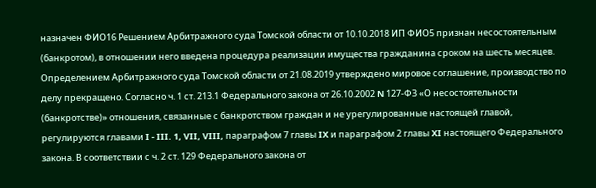назначен ФИО16 Решением Арбитражного суда Томской области от 10.10.2018 ИП ФИО5 признан несостоятельным (банкротом), в отношении него введена процедура реализации имущества гражданина сроком на шесть месяцев. Определением Арбитражного суда Томской области от 21.08.2019 утверждено мировое соглашение, производство по делу прекращено. Согласно ч. 1 ст. 213.1 Федерального закона от 26.10.2002 N 127-ФЗ «О несостоятельности (банкротстве)» отношения, связанные с банкротством граждан и не урегулированные настоящей главой, регулируются главами I - III. 1, VII, VIII, параграфом 7 главы IX и параграфом 2 главы XI настоящего Федерального закона. В соответствии с ч. 2 ст. 129 Федерального закона от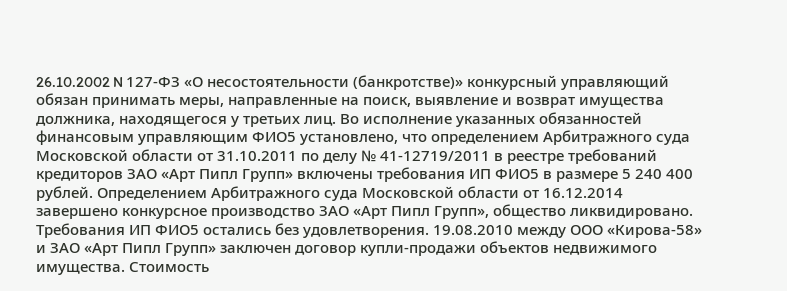26.10.2002 N 127-ФЗ «О несостоятельности (банкротстве)» конкурсный управляющий обязан принимать меры, направленные на поиск, выявление и возврат имущества должника, находящегося у третьих лиц. Во исполнение указанных обязанностей финансовым управляющим ФИО5 установлено, что определением Арбитражного суда Московской области от 31.10.2011 по делу № 41-12719/2011 в реестре требований кредиторов ЗАО «Арт Пипл Групп» включены требования ИП ФИО5 в размере 5 240 400 рублей. Определением Арбитражного суда Московской области от 16.12.2014 завершено конкурсное производство ЗАО «Арт Пипл Групп», общество ликвидировано. Требования ИП ФИО5 остались без удовлетворения. 19.08.2010 между ООО «Кирова-58» и ЗАО «Арт Пипл Групп» заключен договор купли-продажи объектов недвижимого имущества. Стоимость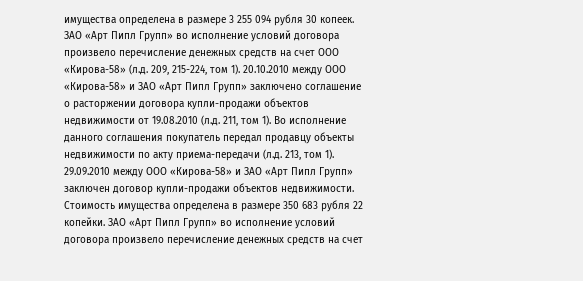имущества определена в размере 3 255 094 рубля 30 копеек. ЗАО «Арт Пипл Групп» во исполнение условий договора произвело перечисление денежных средств на счет ООО «Кирова-58» (л.д. 209, 215-224, том 1). 20.10.2010 между ООО «Кирова-58» и ЗАО «Арт Пипл Групп» заключено соглашение о расторжении договора купли-продажи объектов недвижимости от 19.08.2010 (л.д. 211, том 1). Во исполнение данного соглашения покупатель передал продавцу объекты недвижимости по акту приема-передачи (л.д. 213, том 1). 29.09.2010 между ООО «Кирова-58» и ЗАО «Арт Пипл Групп» заключен договор купли-продажи объектов недвижимости. Стоимость имущества определена в размере 350 683 рубля 22 копейки. ЗАО «Арт Пипл Групп» во исполнение условий договора произвело перечисление денежных средств на счет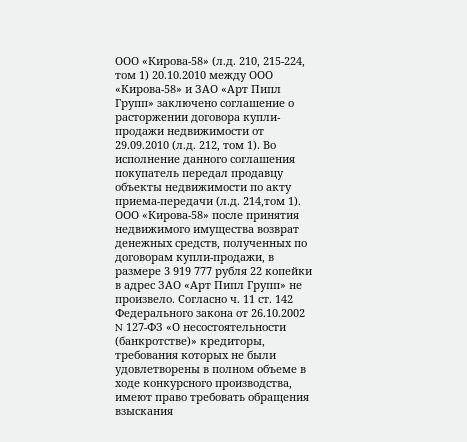ООО «Кирова-58» (л.д. 210, 215-224, том 1) 20.10.2010 между ООО «Кирова-58» и ЗАО «Арт Пипл Групп» заключено соглашение о расторжении договора купли-продажи недвижимости от 29.09.2010 (л.д. 212, том 1). Во исполнение данного соглашения покупатель передал продавцу объекты недвижимости по акту приема-передачи (л.д. 214,том 1). ООО «Кирова-58» после принятия недвижимого имущества возврат денежных средств, полученных по договорам купли-продажи, в размере 3 919 777 рубля 22 копейки в адрес ЗАО «Арт Пипл Групп» не произвело. Согласно ч. 11 ст. 142 Федерального закона от 26.10.2002 N 127-ФЗ «О несостоятельности (банкротстве)» кредиторы, требования которых не были удовлетворены в полном объеме в ходе конкурсного производства, имеют право требовать обращения взыскания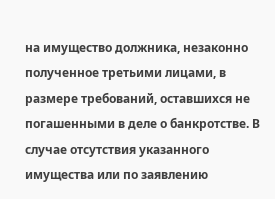на имущество должника, незаконно полученное третьими лицами, в размере требований, оставшихся не погашенными в деле о банкротстве. В случае отсутствия указанного имущества или по заявлению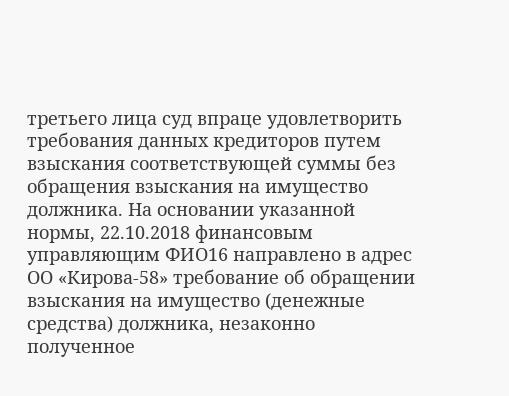третьего лица суд впраце удовлетворить требования данных кредиторов путем взыскания соответствующей суммы без обращения взыскания на имущество должника. На основании указанной нормы, 22.10.2018 финансовым управляющим ФИО16 направлено в адрес ОО «Кирова-58» требование об обращении взыскания на имущество (денежные средства) должника, незаконно полученное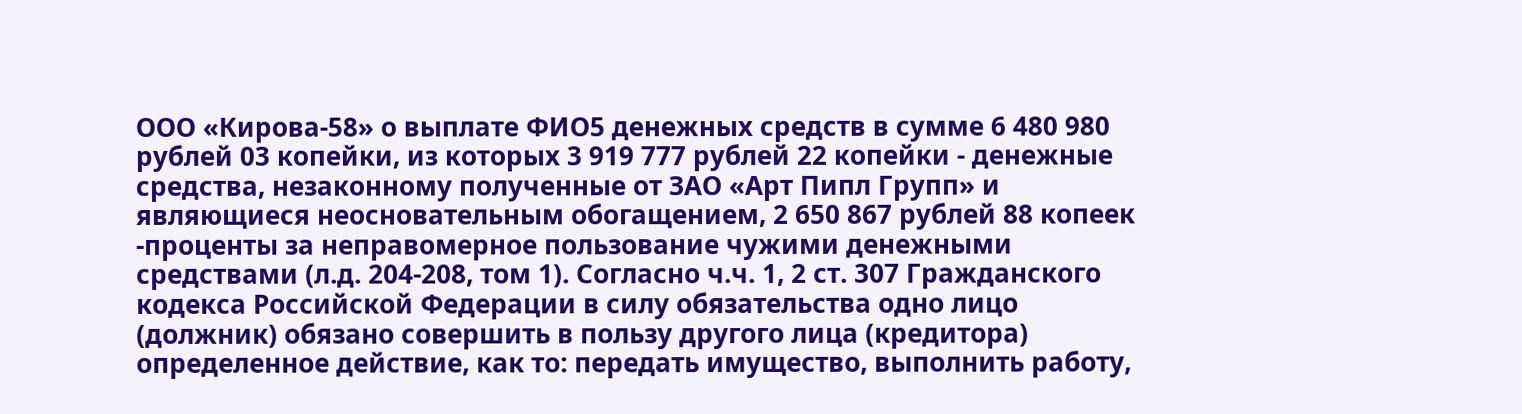ООО «Кирова-58» о выплате ФИО5 денежных средств в сумме 6 480 980 рублей 03 копейки, из которых 3 919 777 рублей 22 копейки - денежные средства, незаконному полученные от ЗАО «Арт Пипл Групп» и являющиеся неосновательным обогащением, 2 650 867 рублей 88 копеек -проценты за неправомерное пользование чужими денежными средствами (л.д. 204-208, том 1). Согласно ч.ч. 1, 2 ст. 307 Гражданского кодекса Российской Федерации в силу обязательства одно лицо (должник) обязано совершить в пользу другого лица (кредитора) определенное действие, как то: передать имущество, выполнить работу,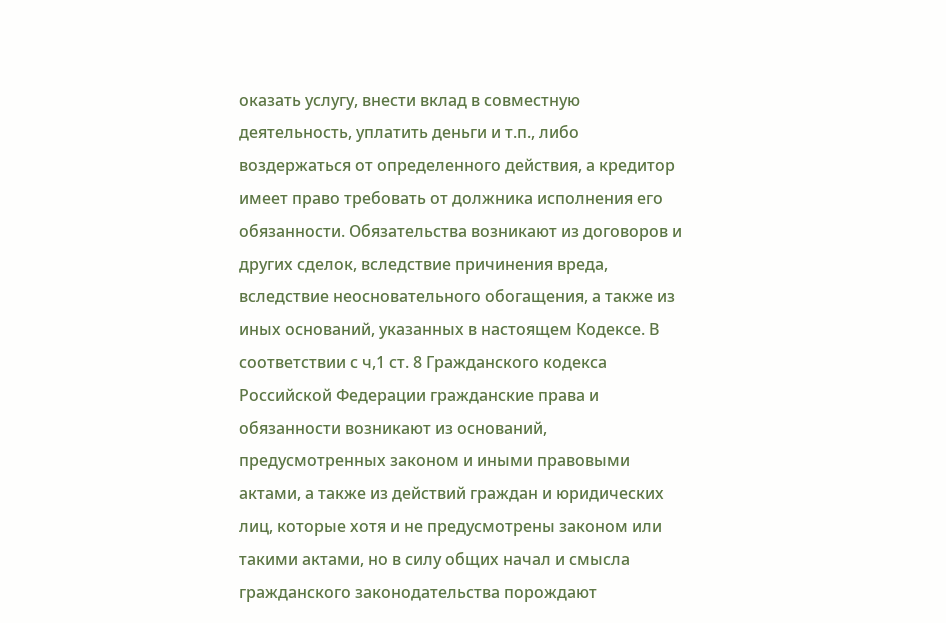оказать услугу, внести вклад в совместную деятельность, уплатить деньги и т.п., либо воздержаться от определенного действия, а кредитор имеет право требовать от должника исполнения его обязанности. Обязательства возникают из договоров и других сделок, вследствие причинения вреда, вследствие неосновательного обогащения, а также из иных оснований, указанных в настоящем Кодексе. В соответствии с ч,1 ст. 8 Гражданского кодекса Российской Федерации гражданские права и обязанности возникают из оснований, предусмотренных законом и иными правовыми актами, а также из действий граждан и юридических лиц, которые хотя и не предусмотрены законом или такими актами, но в силу общих начал и смысла гражданского законодательства порождают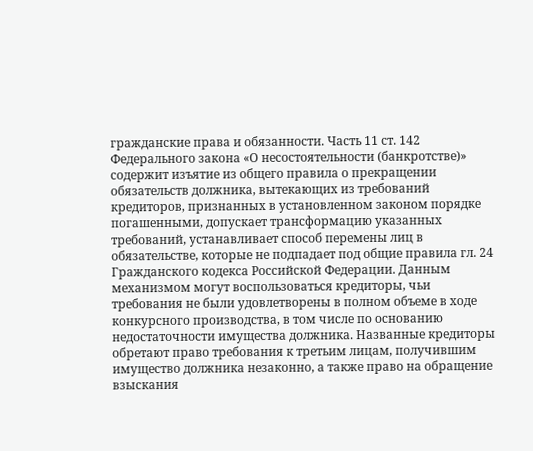гражданские права и обязанности. Часть 11 ст. 142 Федерального закона «О несостоятельности (банкротстве)» содержит изъятие из общего правила о прекращении обязательств должника, вытекающих из требований кредиторов, признанных в установленном законом порядке погашенными, допускает трансформацию указанных требований, устанавливает способ перемены лиц в обязательстве, которые не подпадает под общие правила гл. 24 Гражданского кодекса Российской Федерации. Данным механизмом могут воспользоваться кредиторы, чьи требования не были удовлетворены в полном объеме в ходе конкурсного производства, в том числе по основанию недостаточности имущества должника. Названные кредиторы обретают право требования к третьим лицам, получившим имущество должника незаконно, а также право на обращение взыскания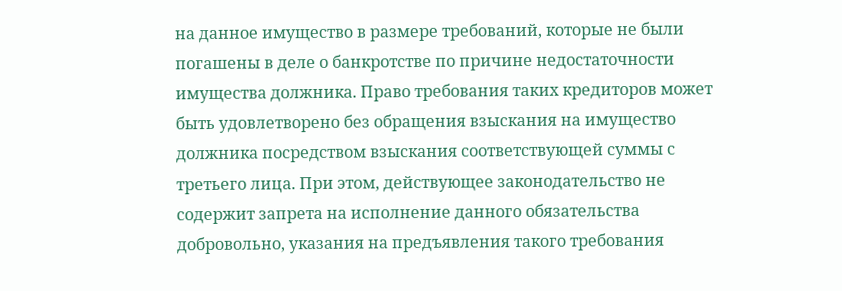на данное имущество в размере требований, которые не были погашены в деле о банкротстве по причине недостаточности имущества должника. Право требования таких кредиторов может быть удовлетворено без обращения взыскания на имущество должника посредством взыскания соответствующей суммы с третьего лица. При этом, действующее законодательство не содержит запрета на исполнение данного обязательства добровольно, указания на предъявления такого требования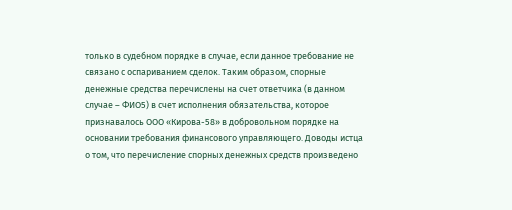только в судебном порядке в случае, если данное требование не связано с оспариванием сделок. Таким образом, спорные денежные средства перечислены на счет ответчика (в данном случае – ФИО5) в счет исполнения обязательства, которое признавалось ООО «Кирова-58» в добровольном порядке на основании требования финансового управляющего. Доводы истца о том, что перечисление спорных денежных средств произведено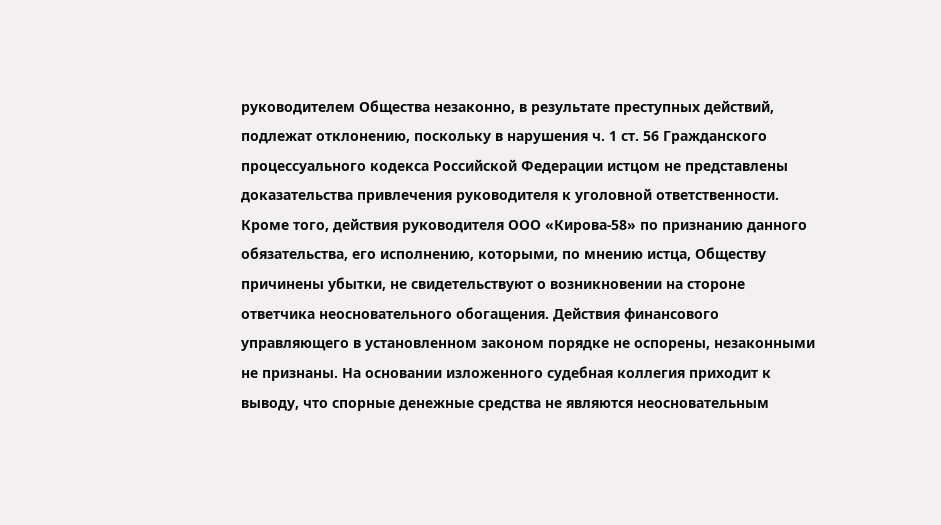руководителем Общества незаконно, в результате преступных действий, подлежат отклонению, поскольку в нарушения ч. 1 ст. 56 Гражданского процессуального кодекса Российской Федерации истцом не представлены доказательства привлечения руководителя к уголовной ответственности. Кроме того, действия руководителя ООО «Кирова-58» по признанию данного обязательства, его исполнению, которыми, по мнению истца, Обществу причинены убытки, не свидетельствуют о возникновении на стороне ответчика неосновательного обогащения. Действия финансового управляющего в установленном законом порядке не оспорены, незаконными не признаны. На основании изложенного судебная коллегия приходит к выводу, что спорные денежные средства не являются неосновательным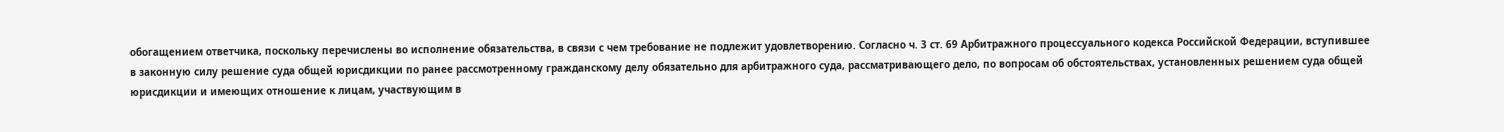обогащением ответчика, поскольку перечислены во исполнение обязательства, в связи с чем требование не подлежит удовлетворению. Согласно ч. 3 ст. 69 Арбитражного процессуального кодекса Российской Федерации, вступившее в законную силу решение суда общей юрисдикции по ранее рассмотренному гражданскому делу обязательно для арбитражного суда, рассматривающего дело, по вопросам об обстоятельствах, установленных решением суда общей юрисдикции и имеющих отношение к лицам, участвующим в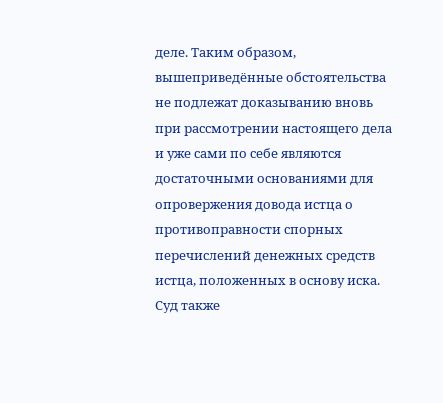деле. Таким образом, вышеприведённые обстоятельства не подлежат доказыванию вновь при рассмотрении настоящего дела и уже сами по себе являются достаточными основаниями для опровержения довода истца о противоправности спорных перечислений денежных средств истца, положенных в основу иска. Суд также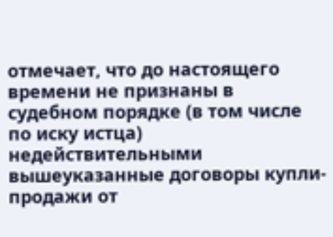отмечает, что до настоящего времени не признаны в судебном порядке (в том числе по иску истца) недействительными вышеуказанные договоры купли-продажи от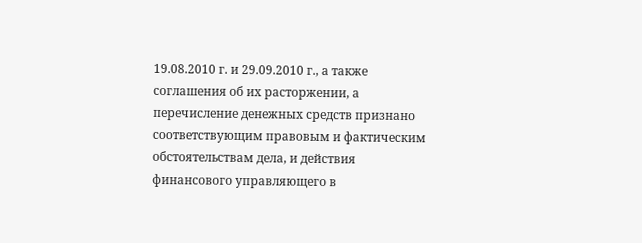19.08.2010 г. и 29.09.2010 г., а также соглашения об их расторжении, а перечисление денежных средств признано соответствующим правовым и фактическим обстоятельствам дела, и действия финансового управляющего в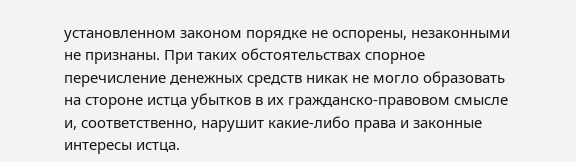установленном законом порядке не оспорены, незаконными не признаны. При таких обстоятельствах спорное перечисление денежных средств никак не могло образовать на стороне истца убытков в их гражданско-правовом смысле и, соответственно, нарушит какие-либо права и законные интересы истца.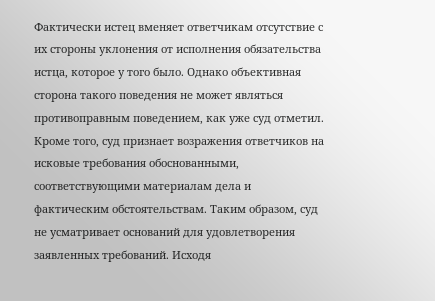Фактически истец вменяет ответчикам отсутствие с их стороны уклонения от исполнения обязательства истца, которое у того было. Однако объективная сторона такого поведения не может являться противоправным поведением, как уже суд отметил. Кроме того, суд признает возражения ответчиков на исковые требования обоснованными, соответствующими материалам дела и фактическим обстоятельствам. Таким образом, суд не усматривает оснований для удовлетворения заявленных требований. Исходя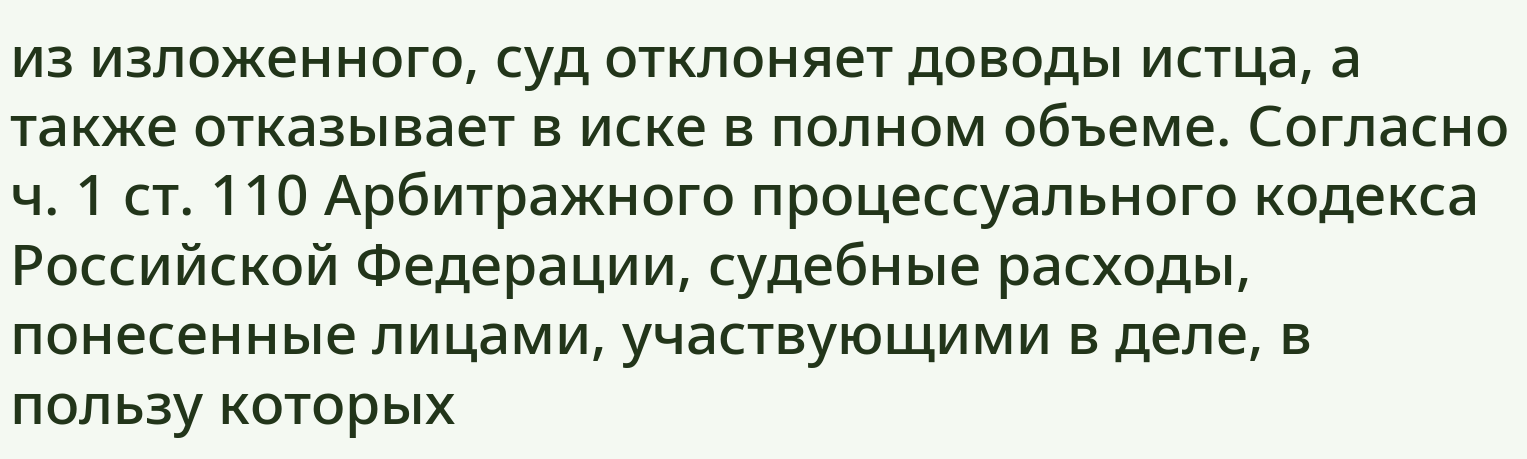из изложенного, суд отклоняет доводы истца, а также отказывает в иске в полном объеме. Согласно ч. 1 ст. 110 Арбитражного процессуального кодекса Российской Федерации, судебные расходы, понесенные лицами, участвующими в деле, в пользу которых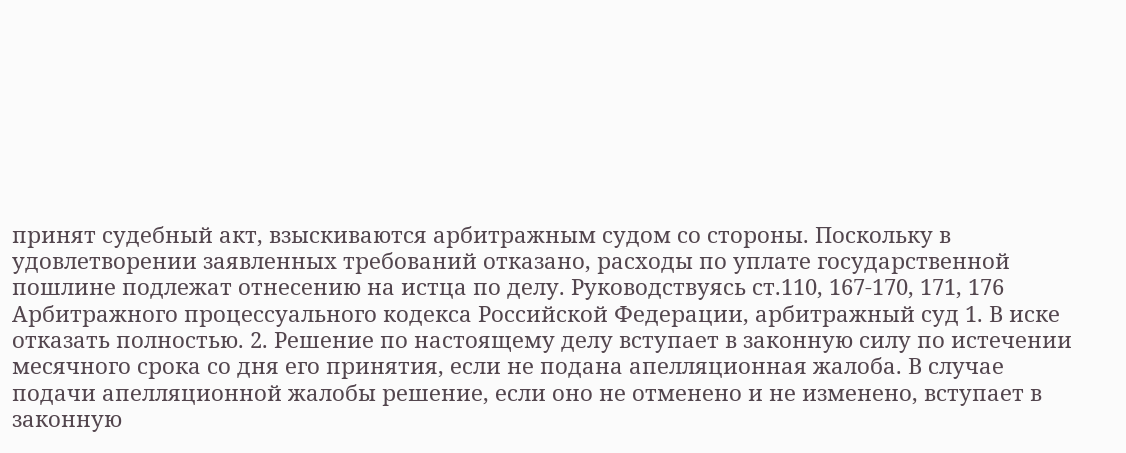принят судебный акт, взыскиваются арбитражным судом со стороны. Поскольку в удовлетворении заявленных требований отказано, расходы по уплате государственной пошлине подлежат отнесению на истца по делу. Руководствуясь ст.110, 167-170, 171, 176 Арбитражного процессуального кодекса Российской Федерации, арбитражный суд 1. В иске отказать полностью. 2. Решение по настоящему делу вступает в законную силу по истечении месячного срока со дня его принятия, если не подана апелляционная жалоба. В случае подачи апелляционной жалобы решение, если оно не отменено и не изменено, вступает в законную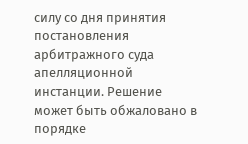силу со дня принятия постановления арбитражного суда апелляционной инстанции. Решение может быть обжаловано в порядке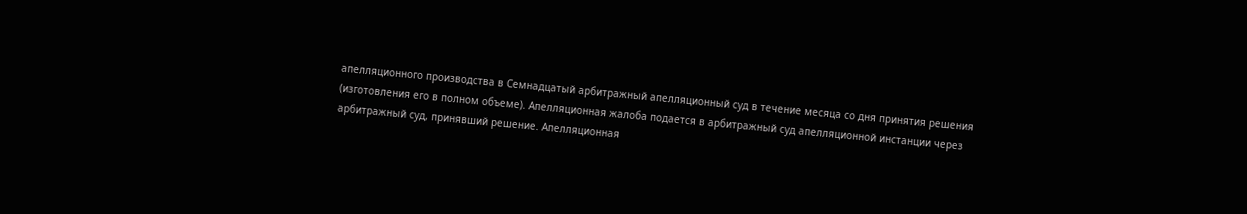апелляционного производства в Семнадцатый арбитражный апелляционный суд в течение месяца со дня принятия решения (изготовления его в полном объеме). Апелляционная жалоба подается в арбитражный суд апелляционной инстанции через арбитражный суд, принявший решение. Апелляционная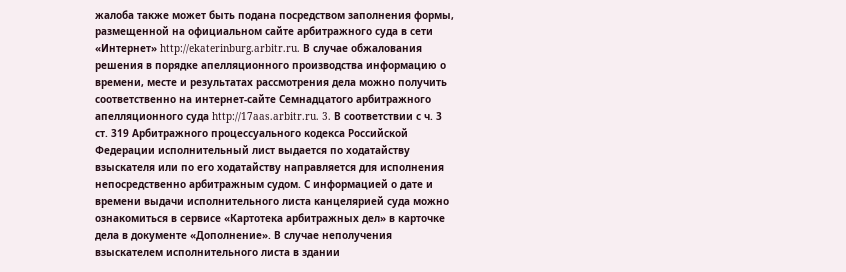жалоба также может быть подана посредством заполнения формы, размещенной на официальном сайте арбитражного суда в сети «Интернет» http://ekaterinburg.arbitr.ru. В случае обжалования решения в порядке апелляционного производства информацию о времени, месте и результатах рассмотрения дела можно получить соответственно на интернет-сайте Семнадцатого арбитражного апелляционного суда http://17aas.arbitr.ru. 3. В соответствии с ч. 3 ст. 319 Арбитражного процессуального кодекса Российской Федерации исполнительный лист выдается по ходатайству взыскателя или по его ходатайству направляется для исполнения непосредственно арбитражным судом. С информацией о дате и времени выдачи исполнительного листа канцелярией суда можно ознакомиться в сервисе «Картотека арбитражных дел» в карточке дела в документе «Дополнение». В случае неполучения взыскателем исполнительного листа в здании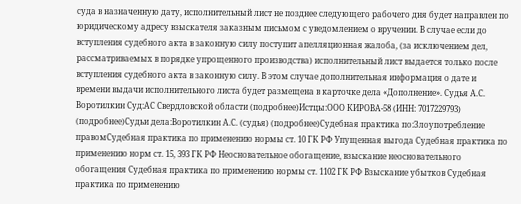суда в назначенную дату, исполнительный лист не позднее следующего рабочего дня будет направлен по юридическому адресу взыскателя заказным письмом с уведомлением о вручении. В случае если до вступления судебного акта в законную силу поступит апелляционная жалоба, (за исключением дел, рассматриваемых в порядке упрощенного производства) исполнительный лист выдается только после вступления судебного акта в законную силу. В этом случае дополнительная информация о дате и времени выдачи исполнительного листа будет размещена в карточке дела «Дополнение». Судья А.С. Воротилкин Суд:АС Свердловской области (подробнее)Истцы:ООО КИРОВА-58 (ИНН: 7017229793) (подробнее)Судьи дела:Воротилкин А.С. (судья) (подробнее)Судебная практика по:Злоупотребление правомСудебная практика по применению нормы ст. 10 ГК РФ Упущенная выгода Судебная практика по применению норм ст. 15, 393 ГК РФ Неосновательное обогащение, взыскание неосновательного обогащения Судебная практика по применению нормы ст. 1102 ГК РФ Взыскание убытков Судебная практика по применению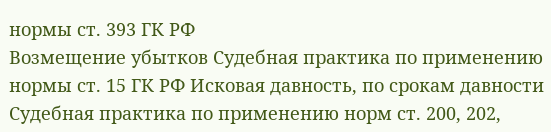нормы ст. 393 ГК РФ
Возмещение убытков Судебная практика по применению нормы ст. 15 ГК РФ Исковая давность, по срокам давности Судебная практика по применению норм ст. 200, 202,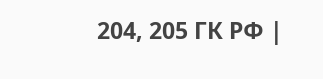204, 205 ГК РФ |